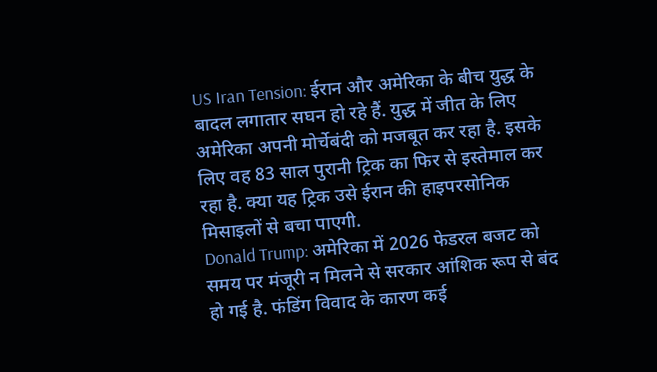US Iran Tension: ईरान और अमेरिका के बीच युद्ध के बादल लगातार सघन हो रहे हैं. युद्ध में जीत के लिए अमेरिका अपनी मोर्चेबंदी को मजबूत कर रहा है. इसके लिए वह 83 साल पुरानी ट्रिक का फिर से इस्तेमाल कर रहा है. क्या यह ट्रिक उसे ईरान की हाइपरसोनिक मिसाइलों से बचा पाएगी.
Donald Trump: अमेरिका में 2026 फेडरल बजट को समय पर मंजूरी न मिलने से सरकार आंशिक रूप से बंद हो गई है. फंडिंग विवाद के कारण कई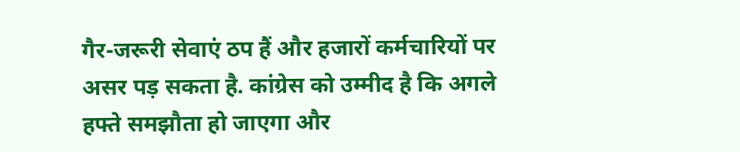गैर-जरूरी सेवाएं ठप हैं और हजारों कर्मचारियों पर असर पड़ सकता है. कांग्रेस को उम्मीद है कि अगले हफ्ते समझौता हो जाएगा और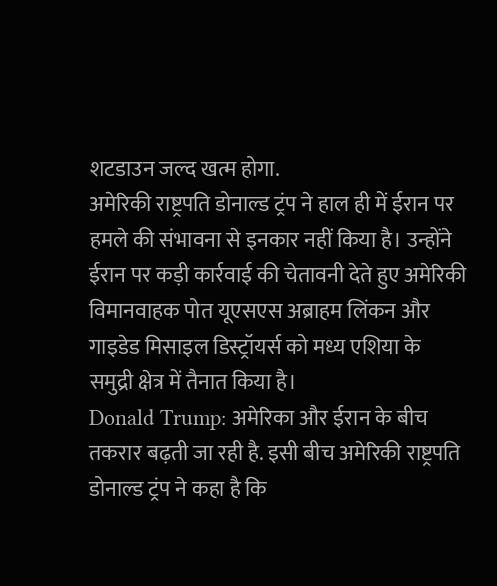शटडाउन जल्द खत्म होगा.
अमेरिकी राष्ट्रपति डोनाल्ड ट्रंप ने हाल ही में ईरान पर हमले की संभावना से इनकार नहीं किया है। उन्होंने ईरान पर कड़ी कार्रवाई की चेतावनी देते हुए अमेरिकी विमानवाहक पोत यूएसएस अब्राहम लिंकन और गाइडेड मिसाइल डिस्ट्रॉयर्स को मध्य एशिया के समुद्री क्षेत्र में तैनात किया है।
Donald Trump: अमेरिका और ईरान के बीच तकरार बढ़ती जा रही है. इसी बीच अमेरिकी राष्ट्रपति डोनाल्ड ट्रंप ने कहा है कि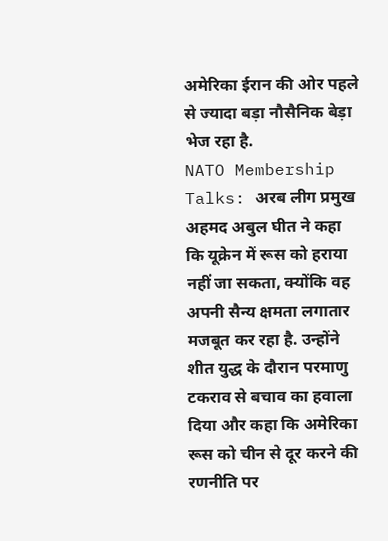अमेरिका ईरान की ओर पहले से ज्यादा बड़ा नौसैनिक बेड़ा भेज रहा है.
NATO Membership Talks: अरब लीग प्रमुख अहमद अबुल घीत ने कहा कि यूक्रेन में रूस को हराया नहीं जा सकता, क्योंकि वह अपनी सैन्य क्षमता लगातार मजबूत कर रहा है. उन्होंने शीत युद्ध के दौरान परमाणु टकराव से बचाव का हवाला दिया और कहा कि अमेरिका रूस को चीन से दूर करने की रणनीति पर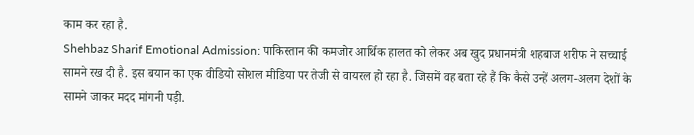काम कर रहा है.
Shehbaz Sharif Emotional Admission: पाकिस्तान की कमजोर आर्थिक हालत को लेकर अब खुद प्रधानमंत्री शहबाज शरीफ ने सच्चाई सामने रख दी है. इस बयान का एक वीडियो सोशल मीडिया पर तेजी से वायरल हो रहा है. जिसमें वह बता रहे हैं कि कैसे उन्हें अलग-अलग देशों के सामने जाकर मदद मांगनी पड़ी.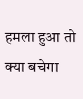हमला हुआ तो क्या बचेगा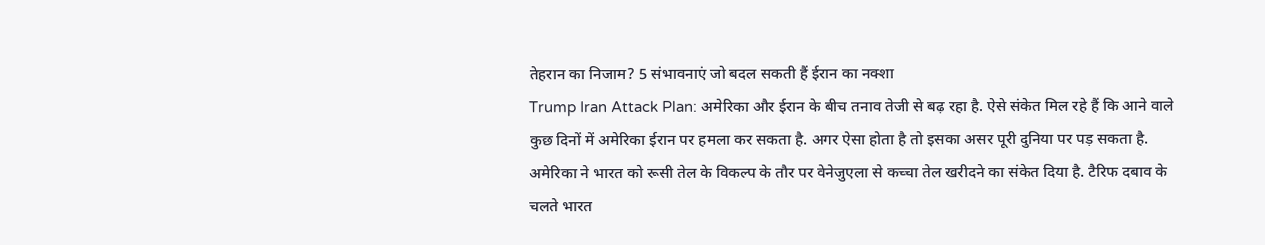तेहरान का निजाम? 5 संभावनाएं जो बदल सकती हैं ईरान का नक्शा
Trump Iran Attack Plan: अमेरिका और ईरान के बीच तनाव तेजी से बढ़ रहा है. ऐसे संकेत मिल रहे हैं कि आने वाले कुछ दिनों में अमेरिका ईरान पर हमला कर सकता है. अगर ऐसा होता है तो इसका असर पूरी दुनिया पर पड़ सकता है.
अमेरिका ने भारत को रूसी तेल के विकल्प के तौर पर वेनेजुएला से कच्चा तेल खरीदने का संकेत दिया है. टैरिफ दबाव के चलते भारत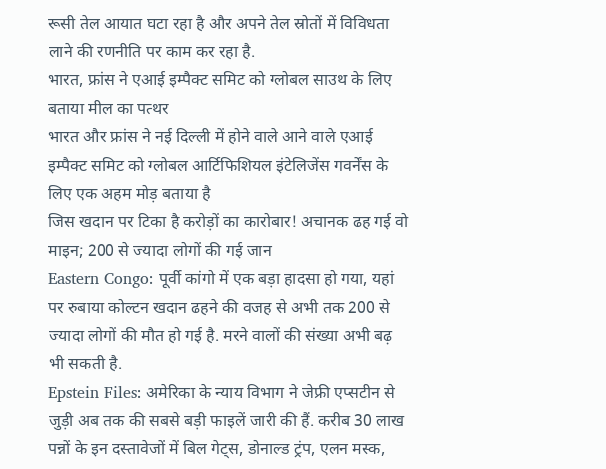रूसी तेल आयात घटा रहा है और अपने तेल स्रोतों में विविधता लाने की रणनीति पर काम कर रहा है.
भारत, फ्रांस ने एआई इम्पैक्ट समिट को ग्लोबल साउथ के लिए बताया मील का पत्थर
भारत और फ्रांस ने नई दिल्ली में होने वाले आने वाले एआई इम्पैक्ट समिट को ग्लोबल आर्टिफिशियल इंटेलिजेंस गवर्नेंस के लिए एक अहम मोड़ बताया है
जिस खदान पर टिका है करोड़ों का कारोबार! अचानक ढह गई वो माइन; 200 से ज्यादा लोगों की गई जान
Eastern Congo: पूर्वी कांगो में एक बड़ा हादसा हो गया, यहां पर रुबाया कोल्टन खदान ढहने की वजह से अभी तक 200 से ज्यादा लोगों की मौत हो गई है. मरने वालों की संख्या अभी बढ़ भी सकती है.
Epstein Files: अमेरिका के न्याय विभाग ने जेफ्री एप्सटीन से जुड़ी अब तक की सबसे बड़ी फाइलें जारी की हैं. करीब 30 लाख पन्नों के इन दस्तावेजों में बिल गेट्स, डोनाल्ड ट्रंप, एलन मस्क,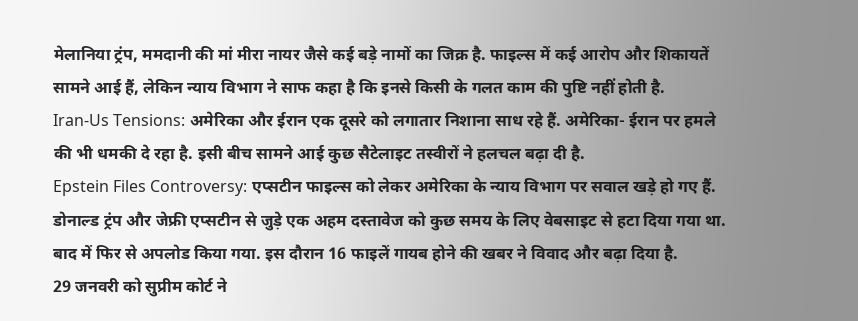मेलानिया ट्रंप, ममदानी की मां मीरा नायर जैसे कई बड़े नामों का जिक्र है. फाइल्स में कई आरोप और शिकायतें सामने आई हैं, लेकिन न्याय विभाग ने साफ कहा है कि इनसे किसी के गलत काम की पुष्टि नहीं होती है.
Iran-Us Tensions: अमेरिका और ईरान एक दूसरे को लगातार निशाना साध रहे हैं. अमेरिका- ईरान पर हमले की भी धमकी दे रहा है. इसी बीच सामने आई कुछ सैटेलाइट तस्वीरों ने हलचल बढ़ा दी है.
Epstein Files Controversy: एप्सटीन फाइल्स को लेकर अमेरिका के न्याय विभाग पर सवाल खड़े हो गए हैं. डोनाल्ड ट्रंप और जेफ्री एप्सटीन से जुड़े एक अहम दस्तावेज को कुछ समय के लिए वेबसाइट से हटा दिया गया था. बाद में फिर से अपलोड किया गया. इस दौरान 16 फाइलें गायब होने की खबर ने विवाद और बढ़ा दिया है.
29 जनवरी को सुप्रीम कोर्ट ने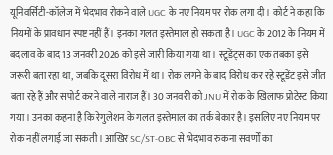यूनिवर्सिटी-कॉलेज में भेदभाव रोकने वाले UGC के नए नियम पर रोक लगा दी। कोर्ट ने कहा कि नियमों के प्रावधान स्पष्ट नहीं हैं। इनका गलत इस्तेमाल हो सकता है। UGC के 2012 के नियम में बदलाव के बाद 13 जनवरी 2026 को इसे जारी किया गया था। स्टूडेंट्स का एक तबका इसे जरूरी बता रहा था, जबकि दूसरा विरोध में था। रोक लगने के बाद विरोध कर रहे स्टूडेंट इसे जीत बता रहे हैं और सपोर्ट करने वाले नाराज हैं। 30 जनवरी को JNU में रोक के खिलाफ प्रोटेस्ट किया गया। उनका कहना है कि रेगुलेशन के गलत इस्तेमाल का तर्क बेकार है। इसलिए नए नियम पर रोक नहीं लगाई जा सकती। आखिर SC/ST-OBC से भेदभाव रुकना सवर्णों का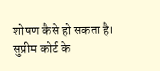शोषण कैसे हो सकता है। सुप्रीम कोर्ट के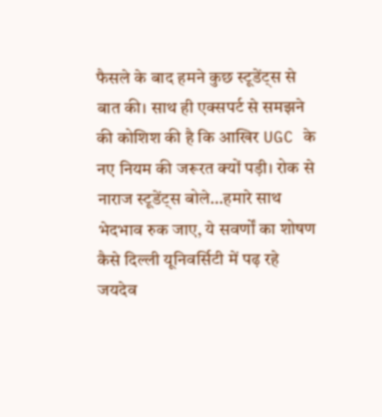फैसले के बाद हमने कुछ स्टूडेंट्स से बात की। साथ ही एक्सपर्ट से समझने की कोशिश की है कि आखिर UGC के नए नियम की जरूरत क्यों पड़ी। रोक से नाराज स्टूडेंट्स बोले…हमारे साथ भेदभाव रुक जाए, ये सवर्णों का शोषण कैसे दिल्ली यूनिवर्सिटी में पढ़ रहे जयदेव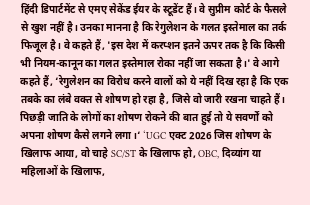हिंदी डिपार्टमेंट से एमए सेकेंड ईयर के स्टूडेंट हैं। वे सुप्रीम कोर्ट के फैसले से खुश नहीं है। उनका मानना है कि रेगुलेशन के गलत इस्तेमाल का तर्क फिजूल है। वे कहते हैं, 'इस देश में करप्शन इतने ऊपर तक है कि किसी भी नियम-कानून का गलत इस्तेमाल रोका नहीं जा सकता है।' वे आगे कहते हैं, ‘रेगुलेशन का विरोध करने वालों को ये नहीं दिख रहा है कि एक तबके का लंबे वक्त से शोषण हो रहा है, जिसे वो जारी रखना चाहते हैं। पिछड़ी जाति के लोगों का शोषण रोकने की बात हुई तो ये सवर्णों को अपना शोषण कैसे लगने लगा।‘ ‘UGC एक्ट 2026 जिस शोषण के खिलाफ आया, वो चाहे SC/ST के खिलाफ हो, OBC, दिव्यांग या महिलाओं के खिलाफ,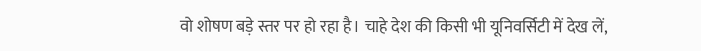वो शोषण बड़े स्तर पर हो रहा है। चाहे देश की किसी भी यूनिवर्सिटी में देख लें,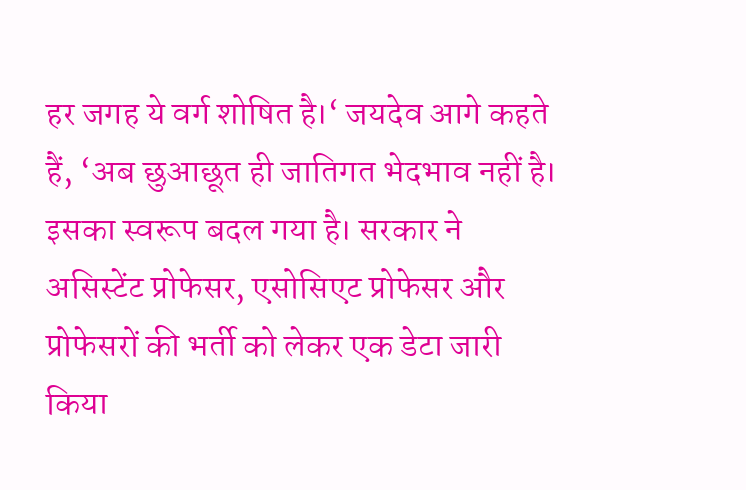हर जगह ये वर्ग शोषित है।‘ जयदेव आगे कहते हैं, ‘अब छुआछूत ही जातिगत भेदभाव नहीं है। इसका स्वरूप बदल गया है। सरकार ने असिस्टेंट प्रोफेसर, एसोसिएट प्रोफेसर और प्रोफेसरों की भर्ती को लेकर एक डेटा जारी किया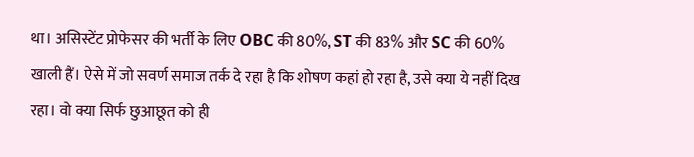था। असिस्टेंट प्रोफेसर की भर्ती के लिए OBC की 80%, ST की 83% और SC की 60% खाली हैं। ऐसे में जो सवर्ण समाज तर्क दे रहा है कि शोषण कहां हो रहा है, उसे क्या ये नहीं दिख रहा। वो क्या सिर्फ छुआछूत को ही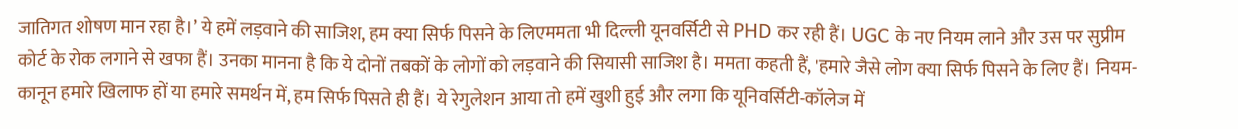जातिगत शोषण मान रहा है।’ ये हमें लड़वाने की साजिश, हम क्या सिर्फ पिसने के लिएममता भी दिल्ली यूनवर्सिटी से PHD कर रही हैं। UGC के नए नियम लाने और उस पर सुप्रीम कोर्ट के रोक लगाने से खफा हैं। उनका मानना है कि ये दोनों तबकों के लोगों को लड़वाने की सियासी साजिश है। ममता कहती हैं, 'हमारे जैसे लोग क्या सिर्फ पिसने के लिए हैं। नियम-कानून हमारे खिलाफ हों या हमारे समर्थन में, हम सिर्फ पिसते ही हैं। ये रेगुलेशन आया तो हमें खुशी हुई और लगा कि यूनिवर्सिटी-कॉलेज में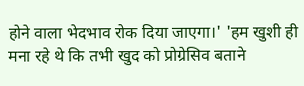होने वाला भेदभाव रोक दिया जाएगा।' 'हम खुशी ही मना रहे थे कि तभी खुद को प्रोग्रेसिव बताने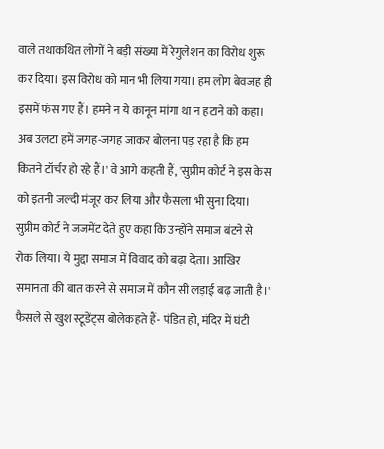वाले तथाकथित लोगों ने बड़ी संख्या में रेगुलेशन का विरोध शुरू कर दिया। इस विरोध को मान भी लिया गया। हम लोग बेवजह ही इसमें फंस गए हैं। हमने न ये कानून मांगा था न हटाने को कहा। अब उलटा हमें जगह-जगह जाकर बोलना पड़ रहा है कि हम कितने टॉर्चर हो रहे हैं।' वे आगे कहती हैं, 'सुप्रीम कोर्ट ने इस केस को इतनी जल्दी मंजूर कर लिया और फैसला भी सुना दिया। सुप्रीम कोर्ट ने जजमेंट देते हुए कहा कि उन्होंने समाज बंटने से रोक लिया। ये मुद्दा समाज में विवाद को बढ़ा देता। आखिर समानता की बात करने से समाज में कौन सी लड़ाई बढ़ जाती है।' फैसले से खुश स्टूडेंट्स बोलेकहते हैं- पंडित हो, मंदिर में घंटी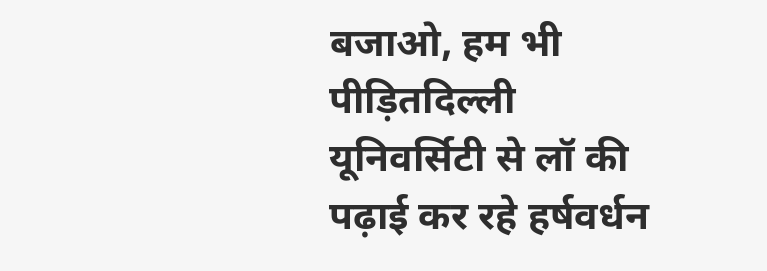बजाओ, हम भी पीड़ितदिल्ली यूनिवर्सिटी से लॉ की पढ़ाई कर रहे हर्षवर्धन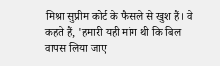मिश्रा सुप्रीम कोर्ट के फैसले से खुश हैं। वे कहते हैं, 'हमारी यही मांग थी कि बिल वापस लिया जाए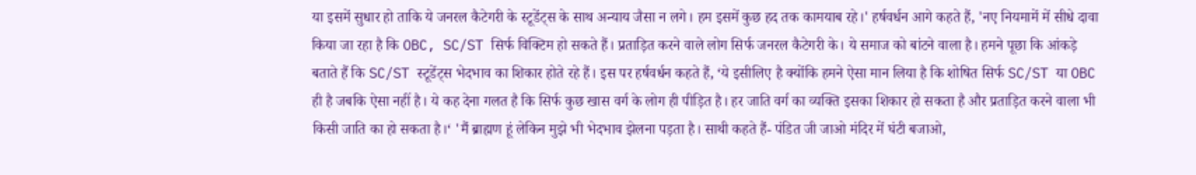या इसमें सुधार हो ताकि ये जनरल कैटेगरी के स्टूडेंट्स के साथ अन्याय जैसा न लगे। हम इसमें कुछ हद तक कामयाब रहे।' हर्षवर्धन आगे कहते हैं, 'नए नियमामें में सीधे दावा किया जा रहा है कि OBC, SC/ST सिर्फ विक्टिम हो सकते हैं। प्रताड़ित करने वाले लोग सिर्फ जनरल कैटेगरी के। ये समाज को बांटने वाला है। हमने पूछा कि आंकड़े बताते हैं कि SC/ST स्टूडेंट्स भेदभाव का शिकार होते रहे हैं। इस पर हर्षवर्धन कहते हैं, ‘ये इसीलिए है क्योंकि हमने ऐसा मान लिया है कि शोषित सिर्फ SC/ST या OBC ही है जबकि ऐसा नहीं है। ये कह देना गलत है कि सिर्फ कुछ खास वर्ग के लोग ही पीड़ित है। हर जाति वर्ग का व्यक्ति इसका शिकार हो सकता है और प्रताड़ित करने वाला भी किसी जाति का हो सकता है।‘ 'मैं ब्राह्मण हूं लेकिन मुझे भी भेदभाव झेलना पड़ता है। साथी कहते हैं- पंडित जी जाओ मंदिर में घंटी बजाओ,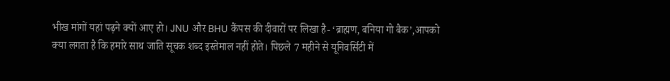भीख मांगों यहां पढ़ने क्यों आए हो। JNU और BHU कैंपस की दीवारों पर लिखा है- ‘ब्राह्मण, बनिया गो बैक’,आपको क्या लगता है कि हमारे साथ जाति सूचक शब्द इस्तेमाल नहीं होते। पिछले 7 महीने से यूनिवर्सिटी में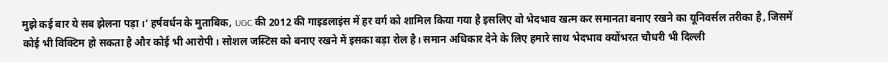मुझे कई बार ये सब झेलना पड़ा।‘ हर्षवर्धन के मुताबिक, UGC की 2012 की गाइडलाइंस में हर वर्ग को शामिल किया गया है इसलिए वो भेदभाव खत्म कर समानता बनाए रखने का यूनिवर्सल तरीका है, जिसमें कोई भी विक्टिम हो सकता है और कोई भी आरोपी। सोशल जस्टिस को बनाए रखने में इसका बड़ा रोल है। समान अधिकार देने के लिए हमारे साथ भेदभाव क्योंभरत चौधरी भी दिल्ली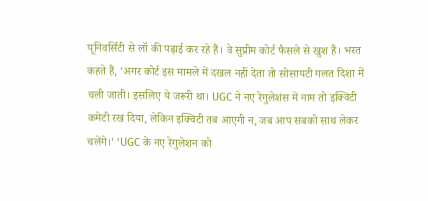यूनिवर्सिटी से लॉ की पढ़ाई कर रहे हैं। वे सुप्रीम कोर्ट फैसले से खुश हैं। भरत कहते हैं, ‘अगर कोर्ट इस मामले में दखल नहीं देता तो सोसायटी गलत दिशा में चली जाती। इसलिए ये जरूरी था। UGC ने नए रेगुलेशंस में नाम तो इक्विटी कमेटी रख दिया, लेकिन इक्विटी तब आएगी न, जब आप सबको साथ लेकर चलेंगे।‘ ‘UGC के नए रेगुलेशन को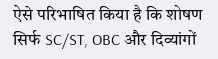ऐसे परिभाषित किया है कि शोषण सिर्फ SC/ST, OBC और दिव्यांगों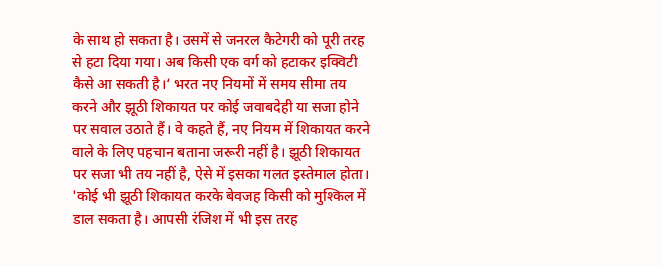के साथ हो सकता है। उसमें से जनरल कैटेगरी को पूरी तरह से हटा दिया गया। अब किसी एक वर्ग को हटाकर इक्विटी कैसे आ सकती है।‘ भरत नए नियमों में समय सीमा तय करने और झूठी शिकायत पर कोई जवाबदेही या सजा होने पर सवाल उठाते हैं। वे कहते हैं, नए नियम में शिकायत करने वाले के लिए पहचान बताना जरूरी नहीं है। झूठी शिकायत पर सजा भी तय नहीं है, ऐसे में इसका गलत इस्तेमाल होता। 'कोई भी झूठी शिकायत करके बेवजह किसी को मुश्किल में डाल सकता है। आपसी रंजिश में भी इस तरह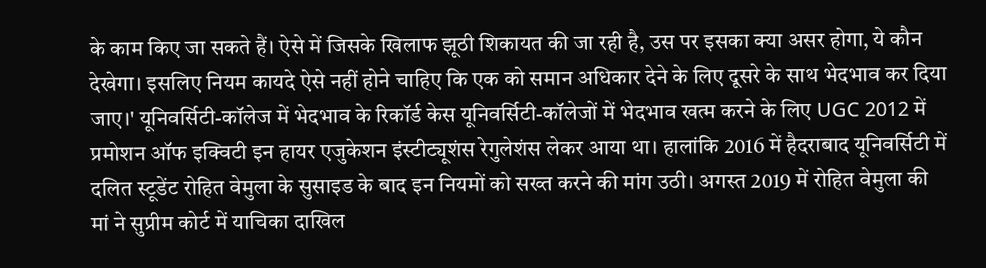के काम किए जा सकते हैं। ऐसे में जिसके खिलाफ झूठी शिकायत की जा रही है, उस पर इसका क्या असर होगा, ये कौन देखेगा। इसलिए नियम कायदे ऐसे नहीं होने चाहिए कि एक को समान अधिकार देने के लिए दूसरे के साथ भेदभाव कर दिया जाए।' यूनिवर्सिटी-कॉलेज में भेदभाव के रिकॉर्ड केस यूनिवर्सिटी-कॉलेजों में भेदभाव खत्म करने के लिए UGC 2012 में प्रमोशन ऑफ इक्विटी इन हायर एजुकेशन इंस्टीट्यूशंस रेगुलेशंस लेकर आया था। हालांकि 2016 में हैदराबाद यूनिवर्सिटी में दलित स्टूडेंट रोहित वेमुला के सुसाइड के बाद इन नियमों को सख्त करने की मांग उठी। अगस्त 2019 में रोहित वेमुला की मां ने सुप्रीम कोर्ट में याचिका दाखिल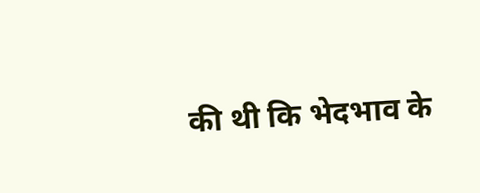की थी कि भेदभाव के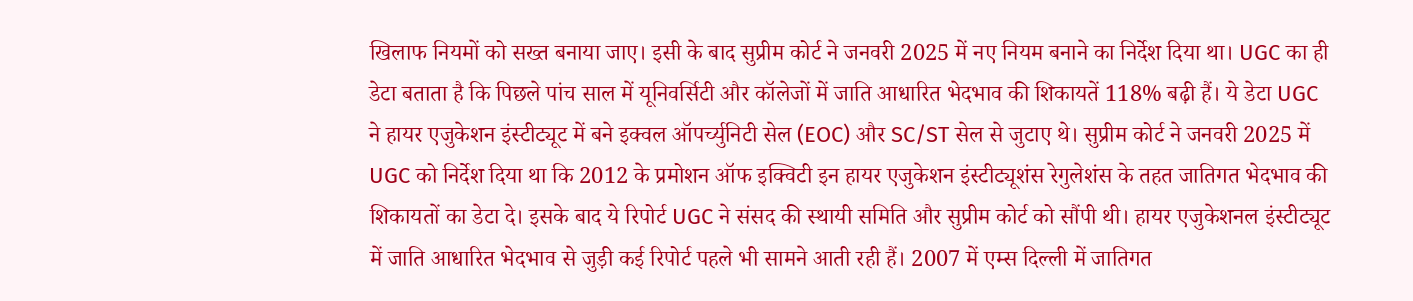खिलाफ नियमों को सख्त बनाया जाए। इसी के बाद सुप्रीम कोर्ट ने जनवरी 2025 में नए नियम बनाने का निर्देश दिया था। UGC का ही डेटा बताता है कि पिछले पांच साल में यूनिवर्सिटी और कॉलेजों में जाति आधारित भेदभाव की शिकायतें 118% बढ़ी हैं। ये डेटा UGC ने हायर एजुकेशन इंस्टीट्यूट में बने इक्वल ऑपर्च्युनिटी सेल (EOC) और SC/ST सेल से जुटाए थे। सुप्रीम कोर्ट ने जनवरी 2025 में UGC को निर्देश दिया था कि 2012 के प्रमोशन ऑफ इक्विटी इन हायर एजुकेशन इंस्टीट्यूशंस रेगुलेशंस के तहत जातिगत भेदभाव की शिकायतों का डेटा दे। इसके बाद ये रिपोर्ट UGC ने संसद की स्थायी समिति और सुप्रीम कोर्ट को सौंपी थी। हायर एजुकेशनल इंस्टीट्यूट में जाति आधारित भेदभाव से जुड़ी कई रिपोर्ट पहले भी सामने आती रही हैं। 2007 में एम्स दिल्ली में जातिगत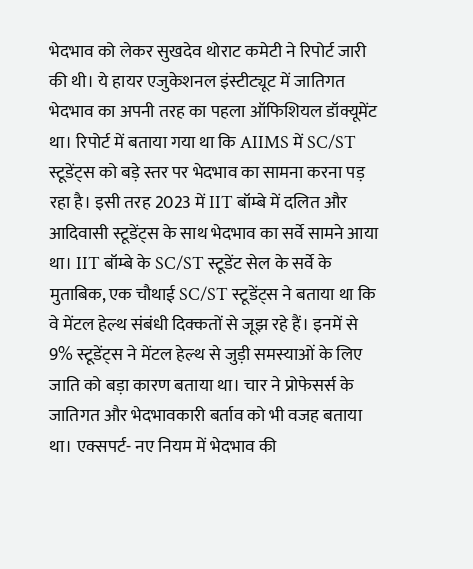भेदभाव को लेकर सुखदेव थोराट कमेटी ने रिपोर्ट जारी की थी। ये हायर एजुकेशनल इंस्टीट्यूट में जातिगत भेदभाव का अपनी तरह का पहला ऑफिशियल डॉक्यूमेंट था। रिपोर्ट में बताया गया था कि AIIMS में SC/ST स्टूडेंट्स को बड़े स्तर पर भेदभाव का सामना करना पड़ रहा है। इसी तरह 2023 में IIT बॉम्बे में दलित और आदिवासी स्टूडेंट्स के साथ भेदभाव का सर्वे सामने आया था। IIT बॉम्बे के SC/ST स्टूडेंट सेल के सर्वे के मुताबिक, एक चौथाई SC/ST स्टूडेंट्स ने बताया था कि वे मेंटल हेल्थ संबंधी दिक्कतों से जूझ रहे हैं। इनमें से 9% स्टूडेंट्स ने मेंटल हेल्थ से जुड़ी समस्याओं के लिए जाति को बड़ा कारण बताया था। चार ने प्रोफेसर्स के जातिगत और भेदभावकारी बर्ताव को भी वजह बताया था। एक्सपर्ट- नए नियम में भेदभाव की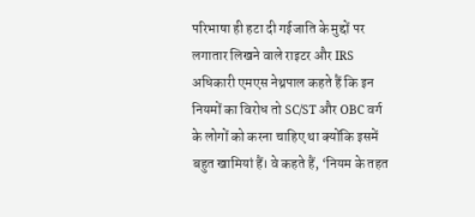परिभाषा ही हटा दी गईजाति के मुद्दों पर लगातार लिखने वाले राइटर और IRS अधिकारी एमएस नेथ्रपाल कहते हैं कि इन नियमों का विरोध तो SC/ST और OBC वर्ग के लोगों को करना चाहिए था क्योंकि इसमें बहुत खामियां हैं। वे कहते हैं, ‘नियम के तहत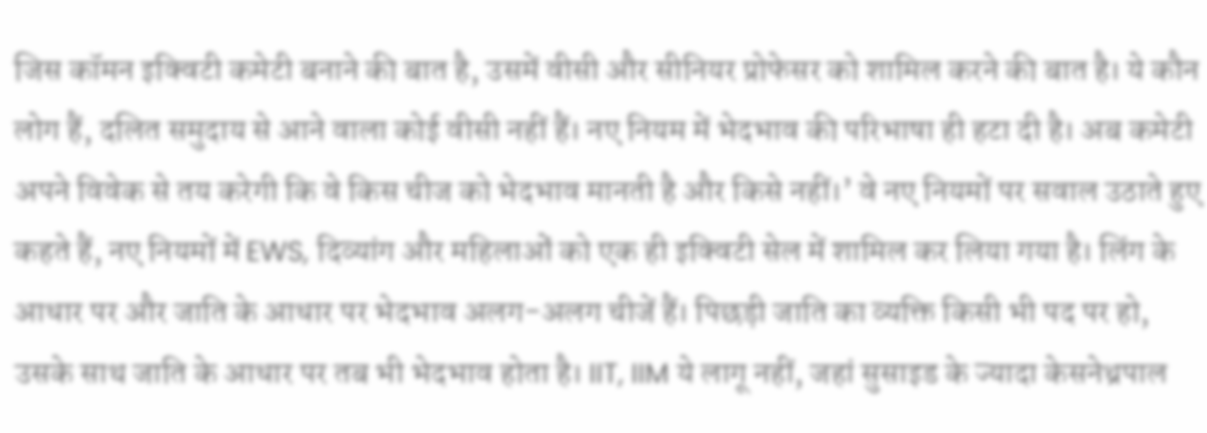जिस कॉमन इक्विटी कमेटी बनाने की बात है, उसमें वीसी और सीनियर प्रोफेसर को शामिल करने की बात है। ये कौन लोग हैं, दलित समुदाय से आने वाला कोई वीसी नहीं हैं। नए नियम में भेदभाव की परिभाषा ही हटा दी है। अब कमेटी अपने विवेक से तय करेगी कि वे किस चीज को भेदभाव मानती है और किसे नहीं।’ वे नए नियमों पर सवाल उठाते हुए कहते हैं, नए नियमों में EWS, दिव्यांग और महिलाओं को एक ही इक्विटी सेल में शामिल कर लिया गया है। लिंग के आधार पर और जाति के आधार पर भेदभाव अलग-अलग चीजें हैं। पिछड़ी जाति का व्यक्ति किसी भी पद पर हो, उसके साथ जाति के आधार पर तब भी भेदभाव होता है। IIT, IIM ये लागू नहीं, जहां सुसाइड के ज्यादा केसनेथ्रपाल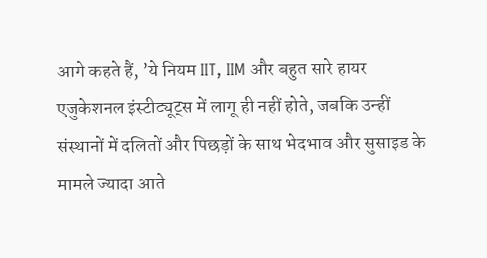आगे कहते हैं, ’ये नियम IIT, IIM और बहुत सारे हायर एजुकेशनल इंस्टीट्यूट्स में लागू ही नहीं होते, जबकि उन्हीं संस्थानों में दलितों और पिछड़ों के साथ भेदभाव और सुसाइड के मामले ज्यादा आते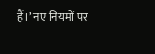हैं।’ नए नियमों पर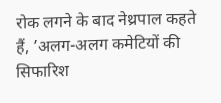रोक लगने के बाद नेथ्रपाल कहते हैं, ’अलग-अलग कमेटियों की सिफारिश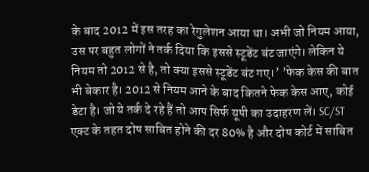के बाद 2012 में इस तरह का रेगुलेशन आया था। अभी जो नियम आया, उस पर बहुत लोगों ने तर्क दिया कि इससे स्टूडेंट बंट जाएंगे। लेकिन ये नियम तो 2012 से है, तो क्या इससे स्टूडेंट बंट गए।’ ’फेक केस की बात भी बेकार है। 2012 से नियम आने के बाद कितने फेक केस आए, कोई डेटा है। जो ये तर्क दे रहे हैं तो आप सिर्फ यूपी का उदाहरण लें। SC/ST एक्ट के तहत दोष साबित होने की दर 80% है और दोष कोर्ट में साबित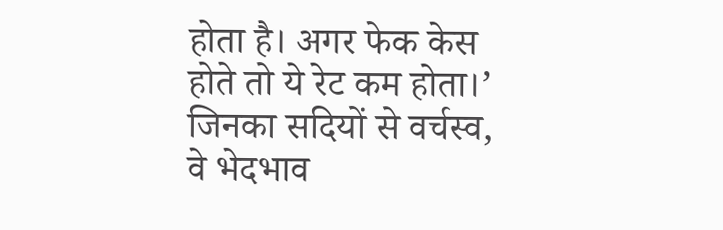होता है। अगर फेक केस होते तो ये रेट कम होता।’ जिनका सदियों से वर्चस्व, वे भेदभाव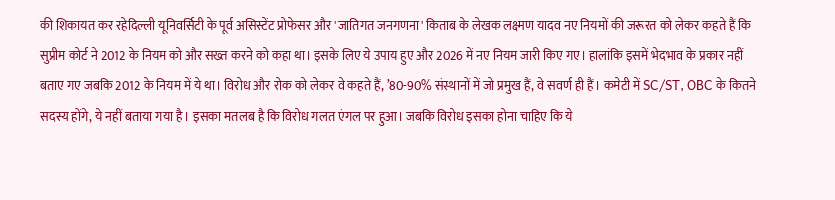की शिकायत कर रहेदिल्ली यूनिवर्सिटी के पूर्व असिस्टेंट प्रोफेसर और 'जातिगत जनगणना' किताब के लेखक लक्ष्मण यादव नए नियमों की जरूरत को लेकर कहते हैं कि सुप्रीम कोर्ट ने 2012 के नियम को और सख्त करने को कहा था। इसके लिए ये उपाय हुए और 2026 में नए नियम जारी किए गए। हालांकि इसमें भेदभाव के प्रकार नहीं बताए गए जबकि 2012 के नियम में ये था। विरोध और रोक को लेकर वे कहते हैं, ’80-90% संस्थानों में जो प्रमुख हैं, वे सवर्ण ही हैं। कमेटी में SC/ST, OBC के कितने सदस्य होंगे, ये नहीं बताया गया है। इसका मतलब है कि विरोध गलत एंगल पर हुआ। जबकि विरोध इसका होना चाहिए कि ये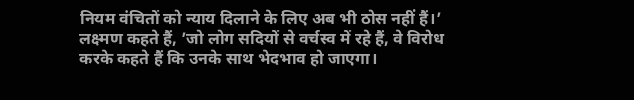नियम वंचितों को न्याय दिलाने के लिए अब भी ठोस नहीं हैं।’ लक्ष्मण कहते हैं, ’जो लोग सदियों से वर्चस्व में रहे हैं, वे विरोध करके कहते हैं कि उनके साथ भेदभाव हो जाएगा।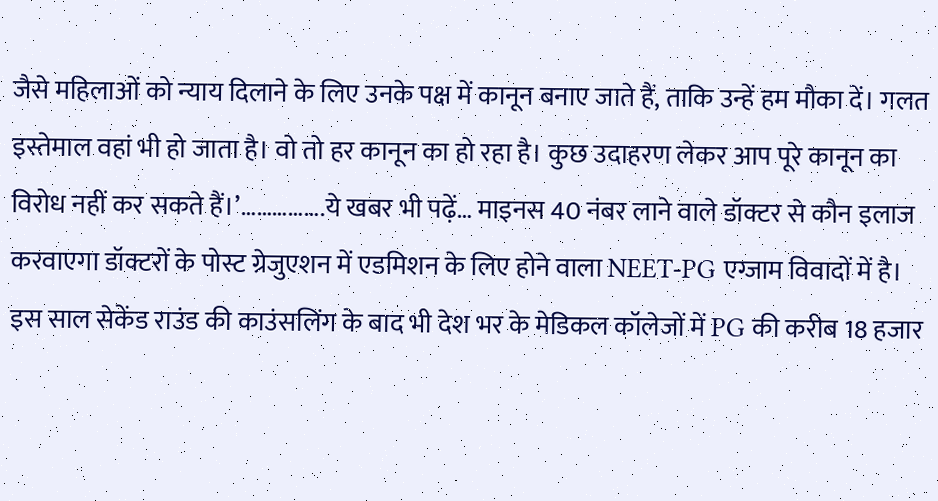जैसे महिलाओं को न्याय दिलाने के लिए उनके पक्ष में कानून बनाए जाते हैं, ताकि उन्हें हम मौका दें। गलत इस्तेमाल वहां भी हो जाता है। वो तो हर कानून का हो रहा है। कुछ उदाहरण लेकर आप पूरे कानून का विरोध नहीं कर सकते हैं।’…………….ये खबर भी पढ़ें… माइनस 40 नंबर लाने वाले डॉक्टर से कौन इलाज करवाएगा डॉक्टरों के पोस्ट ग्रेजुएशन में एडमिशन के लिए होने वाला NEET-PG एग्जाम विवादों में है। इस साल सेकेंड राउंड की काउंसलिंग के बाद भी देश भर के मेडिकल कॉलेजों में PG की करीब 18 हजार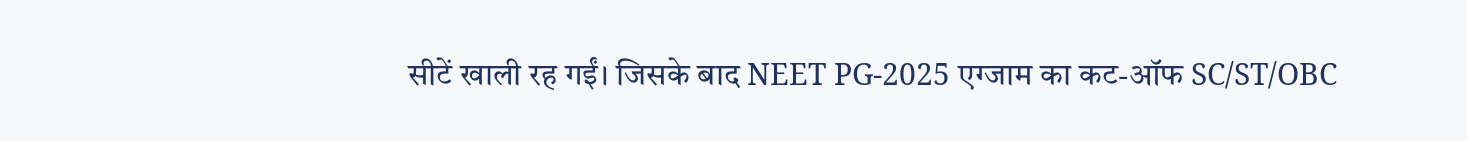सीटें खाली रह गईं। जिसके बाद NEET PG-2025 एग्जाम का कट-ऑफ SC/ST/OBC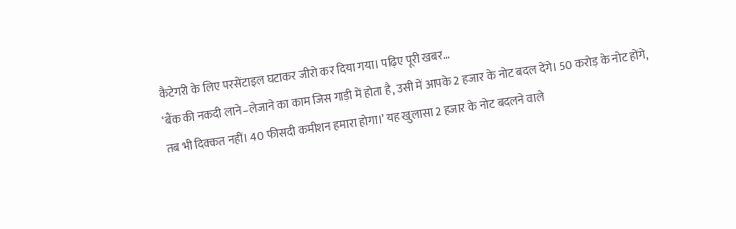कैटेगरी के लिए परसेंटाइल घटाकर जीरो कर दिया गया। पढ़िए पूरी खबर…
‘बैंक की नकदी लाने–लेजाने का काम जिस गाड़ी में होता है, उसी में आपके 2 हजार के नोट बदल देंगे। 50 करोड़ के नोट होंगे, तब भी दिक्कत नहीं। 40 फीसदी कमीशन हमारा होगा।’ यह खुलासा 2 हजार के नोट बदलने वाले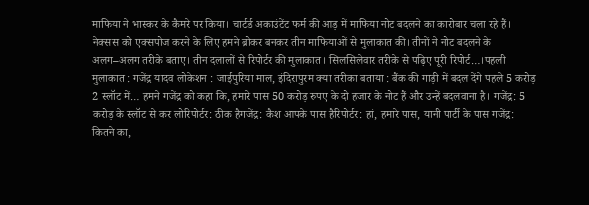माफिया ने भास्कर के कैमरे पर किया। चार्टर्ड अकाउंटेंट फर्म की आड़ में माफिया नोट बदलने का कारोबार चला रहे हैं। नेक्सस को एक्सपोज करने के लिए हमने ब्रोकर बनकर तीन माफियाओं से मुलाकात की। तीनों ने नोट बदलने के अलग–अलग तरीके बताए। तीन दलालों से रिपोर्टर की मुलाकात। सिलसिलेवार तरीके से पढ़िए पूरी रिपोर्ट…।पहली मुलाकात : गजेंद्र यादव लोकेशन : जाईपुरिया माल, इंदिरापुरम क्या तरीका बताया : बैंक की गाड़ी में बदल देंगे पहले 5 करोड़ 2 स्लॉट में… हमने गजेंद्र को कहा कि, हमारे पास 50 करोड़ रुपए के दो हजार के नोट हैं और उन्हें बदलवाना है। गजेंद्र: 5 करोड़ के स्लॉट से कर लोरिपोर्टर: ठीक हैगजेंद्र: कैश आपके पास हैरिपोर्टर: हां, हमारे पास, यानी पार्टी के पास गजेंद्र: कितने का,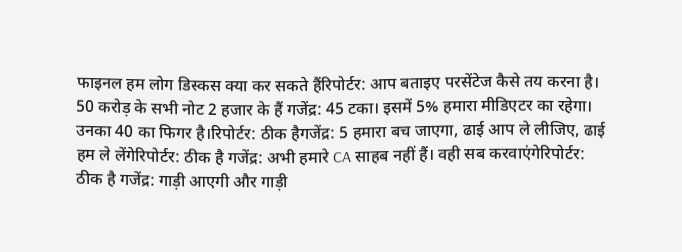फाइनल हम लोग डिस्कस क्या कर सकते हैंरिपोर्टर: आप बताइए परसेंटेज कैसे तय करना है। 50 करोड़ के सभी नोट 2 हजार के हैं गजेंद्र: 45 टका। इसमें 5% हमारा मीडिएटर का रहेगा। उनका 40 का फिगर है।रिपोर्टर: ठीक हैगजेंद्र: 5 हमारा बच जाएगा, ढाई आप ले लीजिए, ढाई हम ले लेंगेरिपोर्टर: ठीक है गजेंद्र: अभी हमारे CA साहब नहीं हैं। वही सब करवाएंगेरिपोर्टर: ठीक है गजेंद्र: गाड़ी आएगी और गाड़ी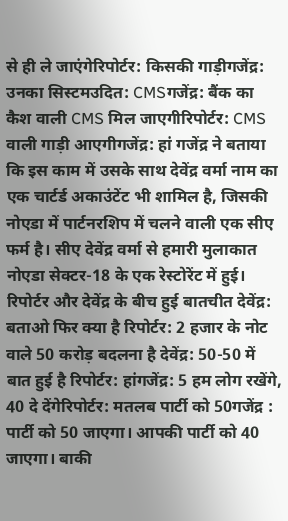से ही ले जाएंगेरिपोर्टर: किसकी गाड़ीगजेंद्र: उनका सिस्टमउदित: CMSगजेंद्र: बैंक का कैश वाली CMS मिल जाएगीरिपोर्टर: CMS वाली गाड़ी आएगीगजेंद्र: हां गजेंद्र ने बताया कि इस काम में उसके साथ देवेंद्र वर्मा नाम का एक चार्टर्ड अकाउंटेंट भी शामिल है, जिसकी नोएडा में पार्टनरशिप में चलने वाली एक सीए फर्म है। सीए देवेंद्र वर्मा से हमारी मुलाकात नोएडा सेक्टर-18 के एक रेस्टोरेंट में हुई। रिपोर्टर और देवेंद्र के बीच हुई बातचीत देवेंद्र: बताओ फिर क्या है रिपोर्टर: 2 हजार के नोट वाले 50 करोड़ बदलना है देवेंद्र: 50-50 में बात हुई है रिपोर्टर: हांगजेंद्र: 5 हम लोग रखेंगे, 40 दे देंगेरिपोर्टर: मतलब पार्टी को 50गजेंद्र : पार्टी को 50 जाएगा। आपकी पार्टी को 40 जाएगा। बाकी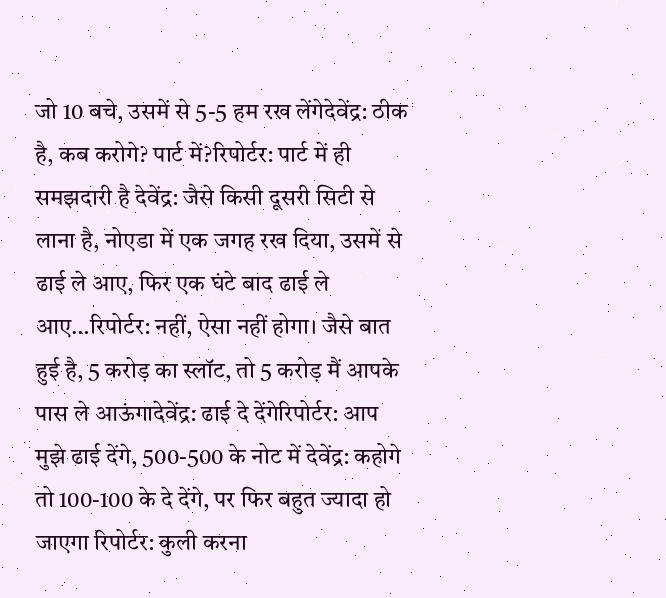जो 10 बचे, उसमें से 5-5 हम रख लेंगेदेवेंद्र: ठीक है, कब करोगे? पार्ट में?रिपोर्टर: पार्ट में ही समझदारी है देवेंद्र: जैसे किसी दूसरी सिटी से लाना है, नोएडा में एक जगह रख दिया, उसमें से ढाई ले आए, फिर एक घंटे बाद ढाई ले आए…रिपोर्टर: नहीं, ऐसा नहीं होगा। जैसे बात हुई है, 5 करोड़ का स्लॉट, तो 5 करोड़ मैं आपके पास ले आऊंगादेवेंद्र: ढाई दे देंगेरिपोर्टर: आप मुझे ढाई देंगे, 500-500 के नोट में देवेंद्र: कहोगे तो 100-100 के दे देंगे, पर फिर बहुत ज्यादा हो जाएगा रिपोर्टर: कुली करना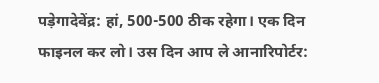पड़ेगादेवेंद्र: हां, 500-500 ठीक रहेगा। एक दिन फाइनल कर लो। उस दिन आप ले आनारिपोर्टर: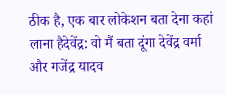ठीक है, एक बार लोकेशन बता देना कहां लाना हैदेवेंद्र: वो मैं बता दूंगा देवेंद्र वर्मा और गजेंद्र यादव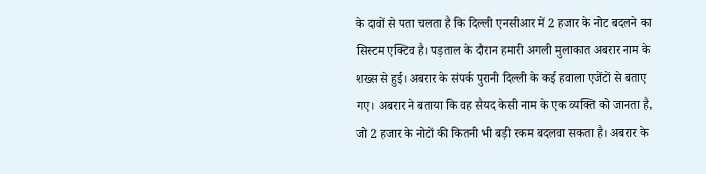के दावों से पता चलता है कि दिल्ली एनसीआर में 2 हजार के नोट बदलने का सिस्टम एक्टिव है। पड़ताल के दौरान हमारी अगली मुलाकात अबरार नाम के शख्स से हुई। अबरार के संपर्क पुरानी दिल्ली के कई हवाला एजेंटों से बताए गए। अबरार ने बताया कि वह सैयद केसी नाम के एक व्यक्ति को जानता है, जो 2 हजार के नोटों की कितनी भी बड़ी रकम बदलवा सकता है। अबरार के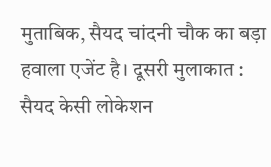मुताबिक, सैयद चांदनी चौक का बड़ा हवाला एजेंट है। दूसरी मुलाकात : सैयद केसी लोकेशन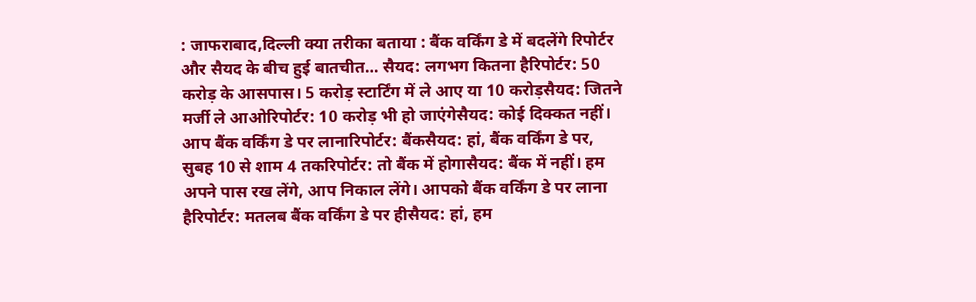: जाफराबाद,दिल्ली क्या तरीका बताया : बैंक वर्किंग डे में बदलेंगे रिपोर्टर और सैयद के बीच हुई बातचीत… सैयद: लगभग कितना हैरिपोर्टर: 50 करोड़ के आसपास। 5 करोड़ स्टार्टिंग में ले आए या 10 करोड़सैयद: जितने मर्जी ले आओरिपोर्टर: 10 करोड़ भी हो जाएंगेसैयद: कोई दिक्कत नहीं। आप बैंक वर्किंग डे पर लानारिपोर्टर: बैंकसैयद: हां, बैंक वर्किंग डे पर, सुबह 10 से शाम 4 तकरिपोर्टर: तो बैंक में होगासैयद: बैंक में नहीं। हम अपने पास रख लेंगे, आप निकाल लेंगे। आपको बैंक वर्किंग डे पर लाना हैरिपोर्टर: मतलब बैंक वर्किंग डे पर हीसैयद: हां, हम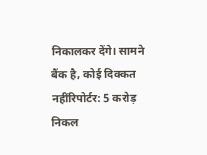निकालकर देंगे। सामने बैंक है, कोई दिक्कत नहींरिपोर्टर: 5 करोड़ निकल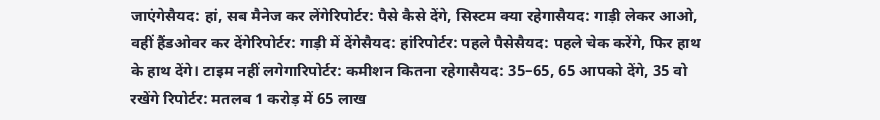जाएंगेसैयद: हां, सब मैनेज कर लेंगेरिपोर्टर: पैसे कैसे देंगे, सिस्टम क्या रहेगासैयद: गाड़ी लेकर आओ, वहीं हैंडओवर कर देंगेरिपोर्टर: गाड़ी में देंगेसैयद: हांरिपोर्टर: पहले पैसेसैयद: पहले चेक करेंगे, फिर हाथ के हाथ देंगे। टाइम नहीं लगेगारिपोर्टर: कमीशन कितना रहेगासैयद: 35–65, 65 आपको देंगे, 35 वो रखेंगे रिपोर्टर: मतलब 1 करोड़ में 65 लाख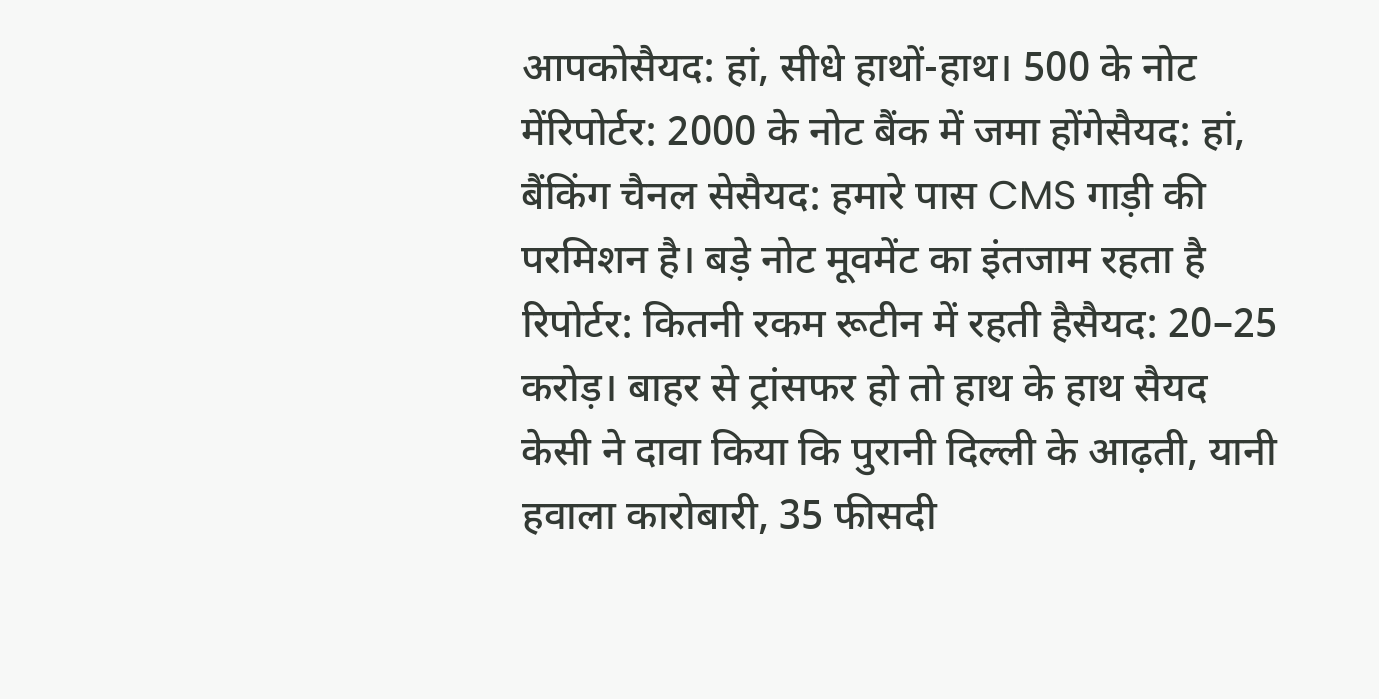आपकोसैयद: हां, सीधे हाथों-हाथ। 500 के नोट मेंरिपोर्टर: 2000 के नोट बैंक में जमा होंगेसैयद: हां, बैंकिंग चैनल सेसैयद: हमारे पास CMS गाड़ी की परमिशन है। बड़े नोट मूवमेंट का इंतजाम रहता है रिपोर्टर: कितनी रकम रूटीन में रहती हैसैयद: 20–25 करोड़। बाहर से ट्रांसफर हो तो हाथ के हाथ सैयद केसी ने दावा किया कि पुरानी दिल्ली के आढ़ती, यानी हवाला कारोबारी, 35 फीसदी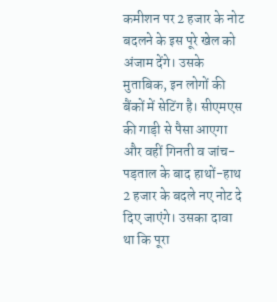कमीशन पर 2 हजार के नोट बदलने के इस पूरे खेल को अंजाम देंगे। उसके मुताबिक, इन लोगों की बैंकों में सेटिंग है। सीएमएस की गाड़ी से पैसा आएगा और वहीं गिनती व जांच-पड़ताल के बाद हाथों-हाथ 2 हजार के बदले नए नोट दे दिए जाएंगे। उसका दावा था कि पूरा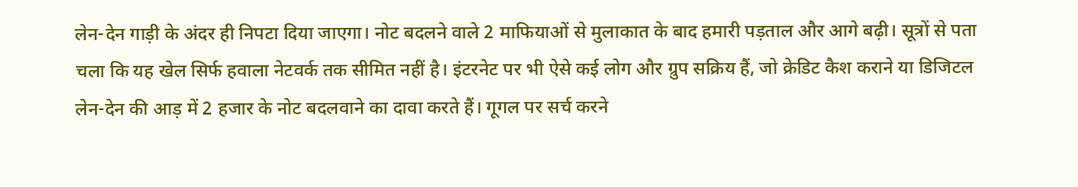लेन-देन गाड़ी के अंदर ही निपटा दिया जाएगा। नोट बदलने वाले 2 माफियाओं से मुलाकात के बाद हमारी पड़ताल और आगे बढ़ी। सूत्रों से पता चला कि यह खेल सिर्फ हवाला नेटवर्क तक सीमित नहीं है। इंटरनेट पर भी ऐसे कई लोग और ग्रुप सक्रिय हैं, जो क्रेडिट कैश कराने या डिजिटल लेन-देन की आड़ में 2 हजार के नोट बदलवाने का दावा करते हैं। गूगल पर सर्च करने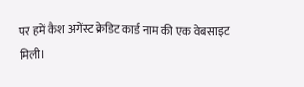पर हमें कैश अगेंस्ट क्रेडिट कार्ड नाम की एक वेबसाइट मिली।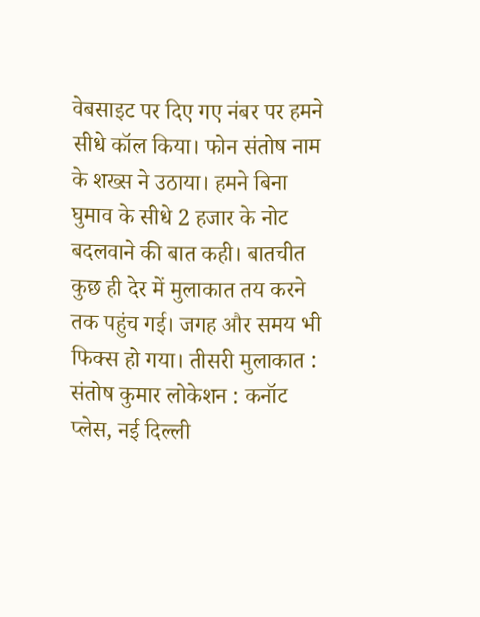वेबसाइट पर दिए गए नंबर पर हमने सीधे कॉल किया। फोन संतोष नाम के शख्स ने उठाया। हमने बिना घुमाव के सीधे 2 हजार के नोट बदलवाने की बात कही। बातचीत कुछ ही देर में मुलाकात तय करने तक पहुंच गई। जगह और समय भी फिक्स हो गया। तीसरी मुलाकात : संतोष कुमार लोकेशन : कनॉट प्लेस, नई दिल्ली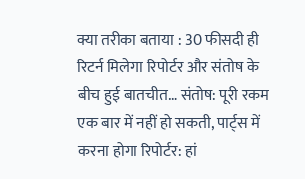क्या तरीका बताया : 30 फीसदी ही रिटर्न मिलेगा रिपोर्टर और संतोष के बीच हुई बातचीत… संतोष: पूरी रकम एक बार में नहीं हो सकती, पार्ट्स में करना होगा रिपोर्टर: हां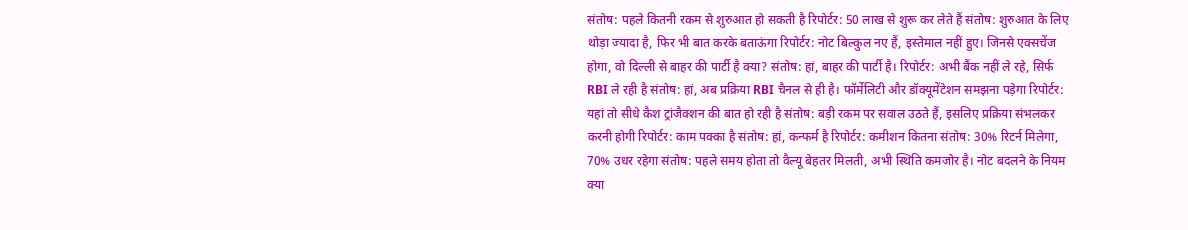संतोष: पहले कितनी रकम से शुरुआत हो सकती है रिपोर्टर: 50 लाख से शुरू कर लेते हैं संतोष: शुरुआत के लिए थोड़ा ज्यादा है, फिर भी बात करके बताऊंगा रिपोर्टर: नोट बिल्कुल नए हैं, इस्तेमाल नहीं हुए। जिनसे एक्सचेंज होगा, वो दिल्ली से बाहर की पार्टी है क्या? संतोष: हां, बाहर की पार्टी है। रिपोर्टर: अभी बैंक नहीं ले रहे, सिर्फ RBI ले रही है संतोष: हां, अब प्रक्रिया RBI चैनल से ही है। फॉर्मेलिटी और डॉक्यूमेंटेशन समझना पड़ेगा रिपोर्टर: यहां तो सीधे कैश ट्रांजैक्शन की बात हो रही है संतोष: बड़ी रकम पर सवाल उठते हैं, इसलिए प्रक्रिया संभलकर करनी होगी रिपोर्टर: काम पक्का है संतोष: हां, कन्फर्म है रिपोर्टर: कमीशन कितना संतोष: 30% रिटर्न मिलेगा, 70% उधर रहेगा संतोष: पहले समय होता तो वैल्यू बेहतर मिलती, अभी स्थिति कमजोर है। नोट बदलने के नियम क्या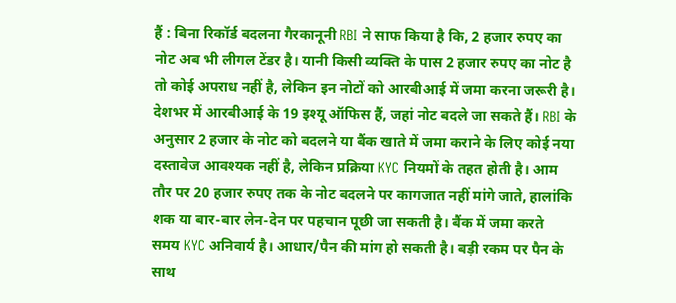हैं : बिना रिकॉर्ड बदलना गैरकानूनी RBI ने साफ किया है कि, 2 हजार रुपए का नोट अब भी लीगल टेंडर है। यानी किसी व्यक्ति के पास 2 हजार रुपए का नोट है तो कोई अपराध नहीं है, लेकिन इन नोटों को आरबीआई में जमा करना जरूरी है। देशभर में आरबीआई के 19 इश्यू ऑफिस हैं, जहां नोट बदले जा सकते हैं। RBI के अनुसार 2 हजार के नोट को बदलने या बैंक खाते में जमा कराने के लिए कोई नया दस्तावेज आवश्यक नहीं है, लेकिन प्रक्रिया KYC नियमों के तहत होती है। आम तौर पर 20 हजार रुपए तक के नोट बदलने पर कागजात नहीं मांगे जाते, हालांकि शक या बार-बार लेन-देन पर पहचान पूछी जा सकती है। बैंक में जमा करते समय KYC अनिवार्य है। आधार/पैन की मांग हो सकती है। बड़ी रकम पर पैन के साथ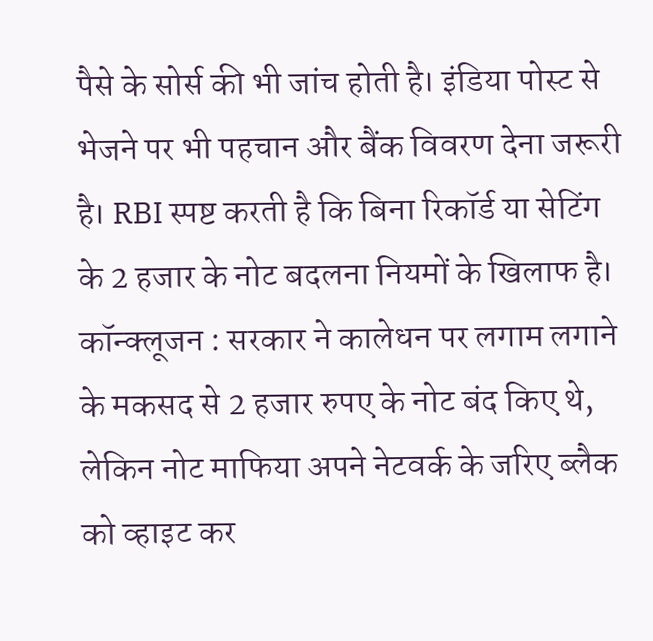पैसे के सोर्स की भी जांच होती है। इंडिया पोस्ट से भेजने पर भी पहचान और बैंक विवरण देना जरूरी है। RBI स्पष्ट करती है कि बिना रिकॉर्ड या सेटिंग के 2 हजार के नोट बदलना नियमों के खिलाफ है। कॉन्क्लूजन : सरकार ने कालेधन पर लगाम लगाने के मकसद से 2 हजार रुपए के नोट बंद किए थे, लेकिन नोट माफिया अपने नेटवर्क के जरिए ब्लैक को व्हाइट कर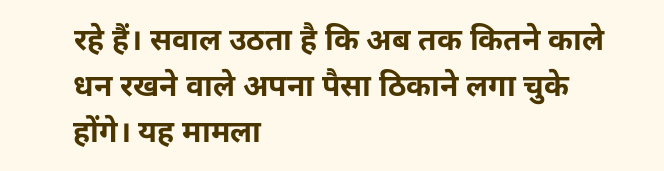रहे हैं। सवाल उठता है कि अब तक कितने काले धन रखने वाले अपना पैसा ठिकाने लगा चुके होंगे। यह मामला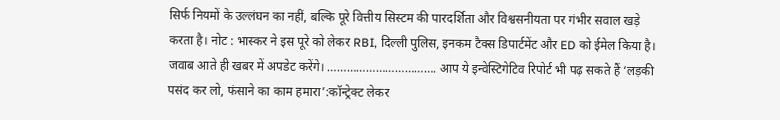सिर्फ नियमों के उल्लंघन का नहीं, बल्कि पूरे वित्तीय सिस्टम की पारदर्शिता और विश्वसनीयता पर गंभीर सवाल खड़े करता है। नोट : भास्कर ने इस पूरे को लेकर RBI, दिल्ली पुलिस, इनकम टैक्स डिपार्टमेंट और ED को ईमेल किया है। जवाब आते ही खबर में अपडेट करेंगे। ……………………………. आप ये इन्वेस्टिगेटिव रिपोर्ट भी पढ़ सकते हैं ‘लड़की पसंद कर लो, फंसाने का काम हमारा’:कॉन्ट्रेक्ट लेकर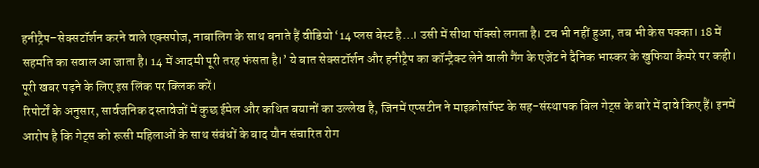हनीट्रैप–सेक्सटॉर्शन करने वाले एक्सपोज, नाबालिग के साथ बनाते हैं वीडियो ‘14 प्लस बेस्ट है…। उसी में सीधा पॉक्सो लगता है। टच भी नहीं हुआ, तब भी केस पक्का। 18 में सहमति का सवाल आ जाता है। 14 में आदमी पूरी तरह फंसता है।’ ये बात सेक्सटॉर्शन और हनीट्रैप का कॉन्ट्रैक्ट लेने वाली गैंग के एजेंट ने दैनिक भास्कर के खुफिया कैमरे पर कही। पूरी खबर पढ़ने के लिए इस लिंक पर क्लिक करें।
रिपोर्टों के अनुसार, सार्वजनिक दस्तावेजों में कुछ ईमेल और कथित बयानों का उल्लेख है, जिनमें एप्सटीन ने माइक्रोसॉफ्ट के सह-संस्थापक बिल गेट्स के बारे में दावे किए हैं। इनमें आरोप है कि गेट्स को रूसी महिलाओं के साथ संबंधों के बाद यौन संचारित रोग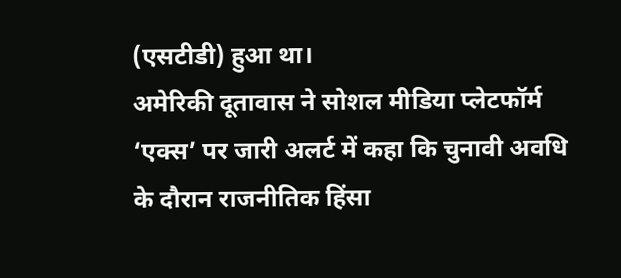(एसटीडी) हुआ था।
अमेरिकी दूतावास ने सोशल मीडिया प्लेटफॉर्म ‘एक्स’ पर जारी अलर्ट में कहा कि चुनावी अवधि के दौरान राजनीतिक हिंसा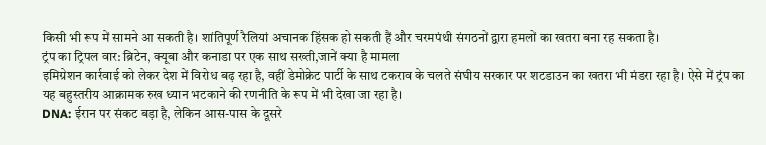किसी भी रूप में सामने आ सकती है। शांतिपूर्ण रैलियां अचानक हिंसक हो सकती हैं और चरमपंथी संगठनों द्वारा हमलों का खतरा बना रह सकता है।
ट्रंप का ट्रिपल वार: ब्रिटेन, क्यूबा और कनाडा पर एक साथ सख्ती,जानें क्या है मामला
इमिग्रेशन कार्रवाई को लेकर देश में विरोध बढ़ रहा है, वहीं डेमोक्रेट पार्टी के साथ टकराव के चलते संघीय सरकार पर शटडाउन का खतरा भी मंडरा रहा है। ऐसे में ट्रंप का यह बहुस्तरीय आक्रामक रुख ध्यान भटकाने की रणनीति के रूप में भी देखा जा रहा है।
DNA: ईरान पर संकट बड़ा है, लेकिन आस-पास के दूसरे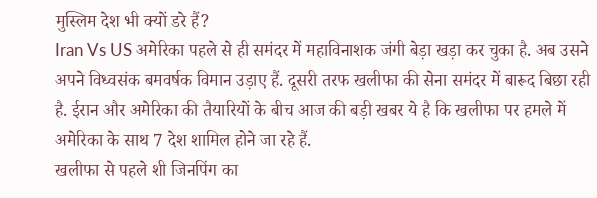मुस्लिम देश भी क्यों डरे हैं?
Iran Vs US अमेरिका पहले से ही समंदर में महाविनाशक जंगी बेड़ा खड़ा कर चुका है. अब उसने अपने विध्वसंक बमवर्षक विमान उड़ाए हैं. दूसरी तरफ खलीफा की सेना समंदर में बारूद बिछा रही है. ईरान और अमेरिका की तैयारियों के बीच आज की बड़ी खबर ये है कि खलीफा पर हमले में अमेरिका के साथ 7 देश शामिल होने जा रहे हैं.
खलीफा से पहले शी जिनपिंग का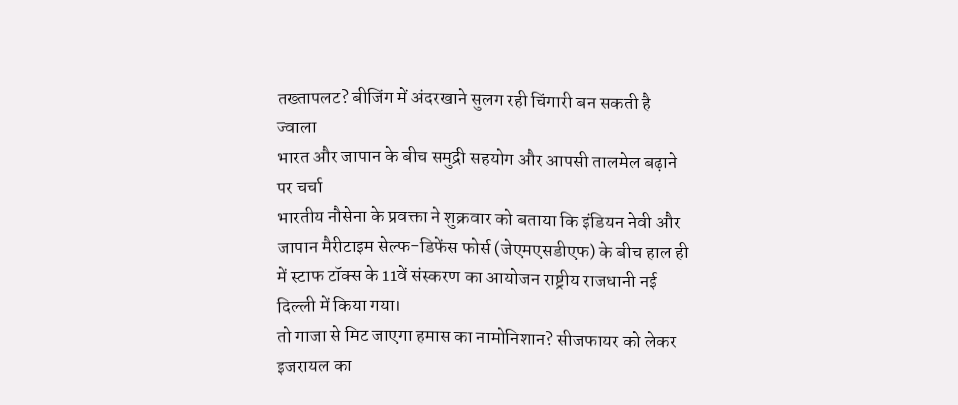तख्तापलट? बीजिंग में अंदरखाने सुलग रही चिंगारी बन सकती है ज्वाला
भारत और जापान के बीच समुद्री सहयोग और आपसी तालमेल बढ़ाने पर चर्चा
भारतीय नौसेना के प्रवक्ता ने शुक्रवार को बताया कि इंडियन नेवी और जापान मैरीटाइम सेल्फ-डिफेंस फोर्स (जेएमएसडीएफ) के बीच हाल ही में स्टाफ टॉक्स के 11वें संस्करण का आयोजन राष्ट्रीय राजधानी नई दिल्ली में किया गया।
तो गाजा से मिट जाएगा हमास का नामोनिशान? सीजफायर को लेकर इजरायल का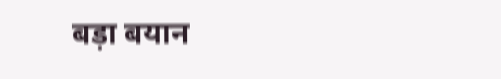बड़ा बयान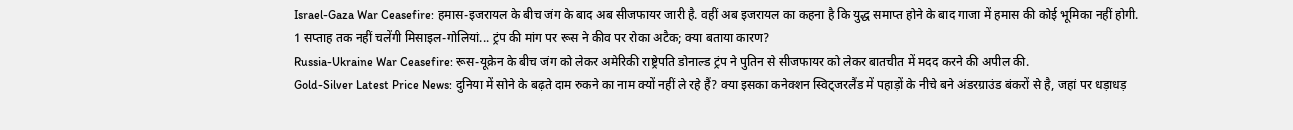Israel-Gaza War Ceasefire: हमास-इजरायल के बीच जंग के बाद अब सीजफायर जारी है. वहीं अब इजरायल का कहना है कि युद्ध समाप्त होने के बाद गाजा में हमास की कोई भूमिका नहीं होगी.
1 सप्ताह तक नहीं चलेंगी मिसाइल-गोलियां... ट्रंप की मांग पर रूस ने कीव पर रोका अटैक; क्या बताया कारण?
Russia-Ukraine War Ceasefire: रूस-यूक्रेन के बीच जंग को लेकर अमेरिकी राष्ट्रेपति डोनाल्ड ट्रंप ने पुतिन से सीजफायर को लेकर बातचीत में मदद करने की अपील की.
Gold-Silver Latest Price News: दुनिया में सोने के बढ़ते दाम रुकने का नाम क्यों नहीं ले रहे हैं? क्या इसका कनेक्शन स्विट्जरलैंड में पहाड़ों के नीचे बने अंडरग्राउंड बंकरों से है, जहां पर धड़ाधड़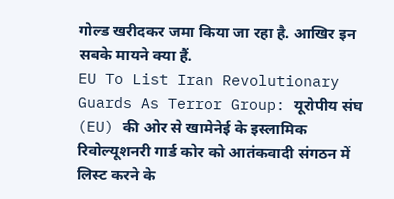गोल्ड खरीदकर जमा किया जा रहा है. आखिर इन सबके मायने क्या हैं.
EU To List Iran Revolutionary Guards As Terror Group: यूरोपीय संघ (EU) की ओर से खामेनेई के इस्लामिक रिवोल्यूशनरी गार्ड कोर को आतंकवादी संगठन में लिस्ट करने के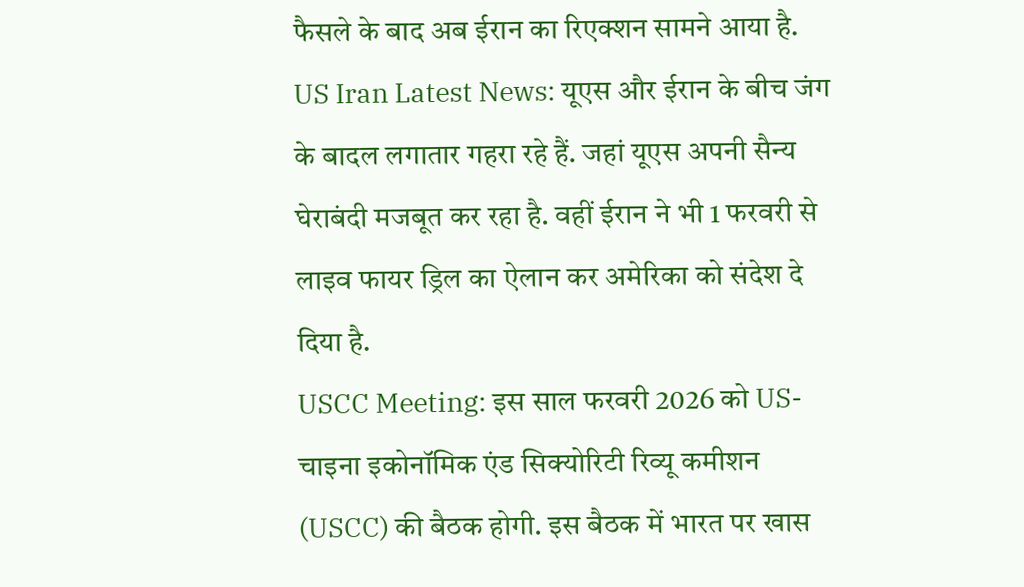फैसले के बाद अब ईरान का रिएक्शन सामने आया है.
US Iran Latest News: यूएस और ईरान के बीच जंग के बादल लगातार गहरा रहे हैं. जहां यूएस अपनी सैन्य घेराबंदी मजबूत कर रहा है. वहीं ईरान ने भी 1 फरवरी से लाइव फायर ड्रिल का ऐलान कर अमेरिका को संदेश दे दिया है.
USCC Meeting: इस साल फरवरी 2026 को US-चाइना इकोनॉमिक एंड सिक्योरिटी रिव्यू कमीशन (USCC) की बैठक होगी. इस बैठक में भारत पर खास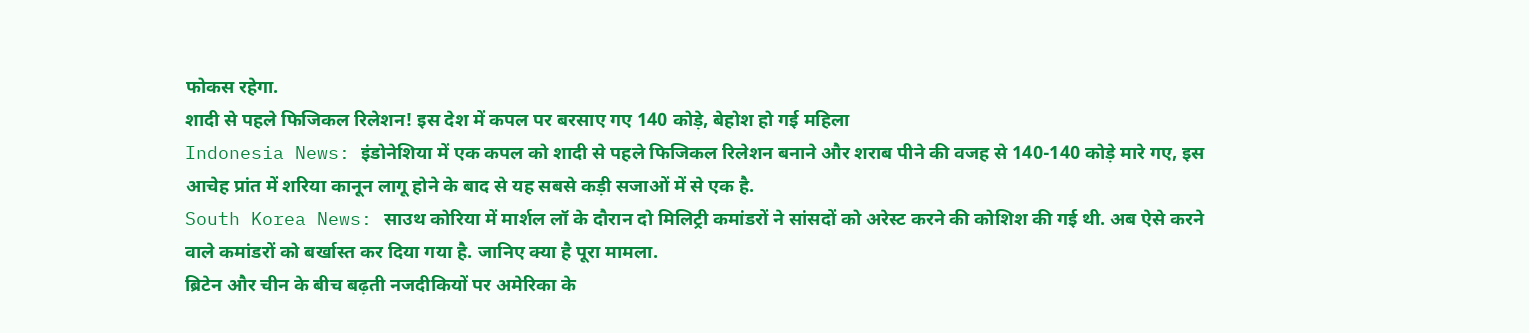फोकस रहेगा.
शादी से पहले फिजिकल रिलेशन! इस देश में कपल पर बरसाए गए 140 कोड़े, बेहोश हो गई महिला
Indonesia News: इंडोनेशिया में एक कपल को शादी से पहले फिजिकल रिलेशन बनाने और शराब पीने की वजह से 140-140 कोड़े मारे गए, इस आचेह प्रांत में शरिया कानून लागू होने के बाद से यह सबसे कड़ी सजाओं में से एक है.
South Korea News: साउथ कोरिया में मार्शल लॉ के दौरान दो मिलिट्री कमांडरों ने सांसदों को अरेस्ट करने की कोशिश की गई थी. अब ऐसे करने वाले कमांडरों को बर्खास्त कर दिया गया है. जानिए क्या है पूरा मामला.
ब्रिटेन और चीन के बीच बढ़ती नजदीकियों पर अमेरिका के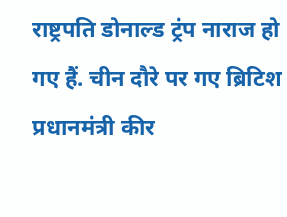राष्ट्रपति डोनाल्ड ट्रंप नाराज हो गए हैं. चीन दौरे पर गए ब्रिटिश प्रधानमंत्री कीर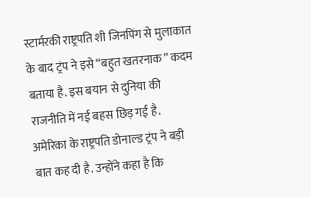स्टार्मरकी राष्ट्रपति शी जिनपिंग से मुलाकात के बाद ट्रंप ने इसे “बहुत खतरनाक” कदम बताया है. इस बयान से दुनिया की राजनीति में नई बहस छिड़ गई है.
अमेरिका के राष्ट्रपति डोनाल्ड ट्रंप ने बड़ी बात कह दी है. उन्होंने कहा है कि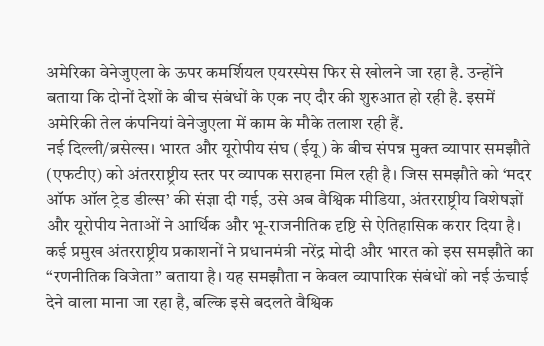अमेरिका वेनेजुएला के ऊपर कमर्शियल एयरस्पेस फिर से खोलने जा रहा है. उन्होंने बताया कि दोनों देशों के बीच संबंधों के एक नए दौर की शुरुआत हो रही है. इसमें अमेरिकी तेल कंपनियां वेनेजुएला में काम के मौके तलाश रही हैं.
नई दिल्ली/ब्रसेल्स। भारत और यूरोपीय संघ (ईयू) के बीच संपन्न मुक्त व्यापार समझौते (एफटीए) को अंतरराष्ट्रीय स्तर पर व्यापक सराहना मिल रही है। जिस समझौते को ‘मदर ऑफ ऑल ट्रेड डील्स’ की संज्ञा दी गई, उसे अब वैश्विक मीडिया, अंतरराष्ट्रीय विशेषज्ञों और यूरोपीय नेताओं ने आर्थिक और भू-राजनीतिक दृष्टि से ऐतिहासिक करार दिया है। कई प्रमुख अंतरराष्ट्रीय प्रकाशनों ने प्रधानमंत्री नरेंद्र मोदी और भारत को इस समझौते का “रणनीतिक विजेता” बताया है। यह समझौता न केवल व्यापारिक संबंधों को नई ऊंचाई देने वाला माना जा रहा है, बल्कि इसे बदलते वैश्विक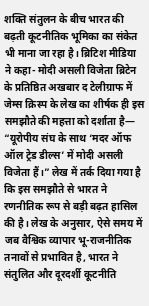शक्ति संतुलन के बीच भारत की बढ़ती कूटनीतिक भूमिका का संकेत भी माना जा रहा है। ब्रिटिश मीडिया ने कहा- मोदी असली विजेता ब्रिटेन के प्रतिष्ठित अखबार द टेलीग्राफ में जेम्स क्रिस्प के लेख का शीर्षक ही इस समझौते की महत्ता को दर्शाता है— “यूरोपीय संघ के साथ ‘मदर ऑफ ऑल ट्रेड डील्स’ में मोदी असली विजेता हैं।” लेख में तर्क दिया गया है कि इस समझौते से भारत ने रणनीतिक रूप से बड़ी बढ़त हासिल की है। लेख के अनुसार, ऐसे समय में जब वैश्विक व्यापार भू-राजनीतिक तनावों से प्रभावित है, भारत ने संतुलित और दूरदर्शी कूटनीति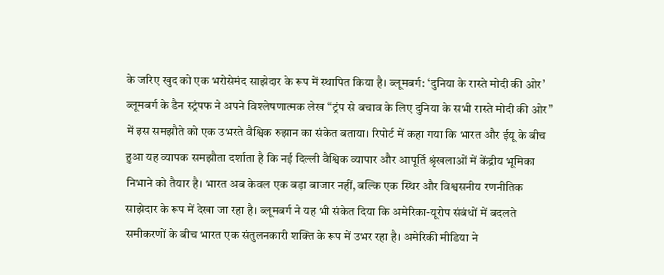के जरिए खुद को एक भरोसेमंद साझेदार के रूप में स्थापित किया है। ब्लूमबर्ग: ‘दुनिया के रास्ते मोदी की ओर’ ब्लूमबर्ग के डैन स्ट्रंपफ ने अपने विश्लेषणात्मक लेख “ट्रंप से बचाव के लिए दुनिया के सभी रास्ते मोदी की ओर” में इस समझौते को एक उभरते वैश्विक रुझान का संकेत बताया। रिपोर्ट में कहा गया कि भारत और ईयू के बीच हुआ यह व्यापक समझौता दर्शाता है कि नई दिल्ली वैश्विक व्यापार और आपूर्ति श्रृंखलाओं में केंद्रीय भूमिका निभाने को तैयार है। भारत अब केवल एक बड़ा बाजार नहीं, बल्कि एक स्थिर और विश्वसनीय रणनीतिक साझेदार के रूप में देखा जा रहा है। ब्लूमबर्ग ने यह भी संकेत दिया कि अमेरिका-यूरोप संबंधों में बदलते समीकरणों के बीच भारत एक संतुलनकारी शक्ति के रूप में उभर रहा है। अमेरिकी मीडिया ने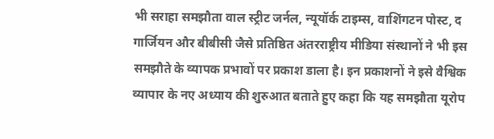भी सराहा समझौता वाल स्ट्रीट जर्नल, न्यूयॉर्क टाइम्स, वाशिंगटन पोस्ट, द गार्जियन और बीबीसी जैसे प्रतिष्ठित अंतरराष्ट्रीय मीडिया संस्थानों ने भी इस समझौते के व्यापक प्रभावों पर प्रकाश डाला है। इन प्रकाशनों ने इसे वैश्विक व्यापार के नए अध्याय की शुरुआत बताते हुए कहा कि यह समझौता यूरोप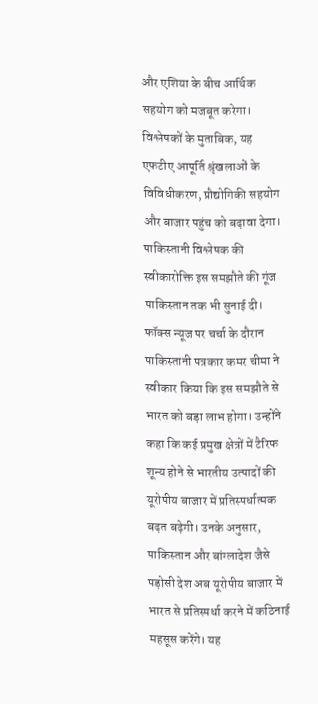और एशिया के बीच आर्थिक सहयोग को मजबूत करेगा। विश्लेषकों के मुताबिक, यह एफटीए आपूर्ति श्रृंखलाओं के विविधीकरण, प्रौद्योगिकी सहयोग और बाजार पहुंच को बढ़ावा देगा। पाकिस्तानी विश्लेषक की स्वीकारोक्ति इस समझौते की गूंज पाकिस्तान तक भी सुनाई दी। फॉक्स न्यूज पर चर्चा के दौरान पाकिस्तानी पत्रकार कमर चीमा ने स्वीकार किया कि इस समझौते से भारत को बड़ा लाभ होगा। उन्होंने कहा कि कई प्रमुख क्षेत्रों में टैरिफ शून्य होने से भारतीय उत्पादों की यूरोपीय बाजार में प्रतिस्पर्धात्मक बढ़त बढ़ेगी। उनके अनुसार, पाकिस्तान और बांग्लादेश जैसे पड़ोसी देश अब यूरोपीय बाजार में भारत से प्रतिस्पर्धा करने में कठिनाई महसूस करेंगे। यह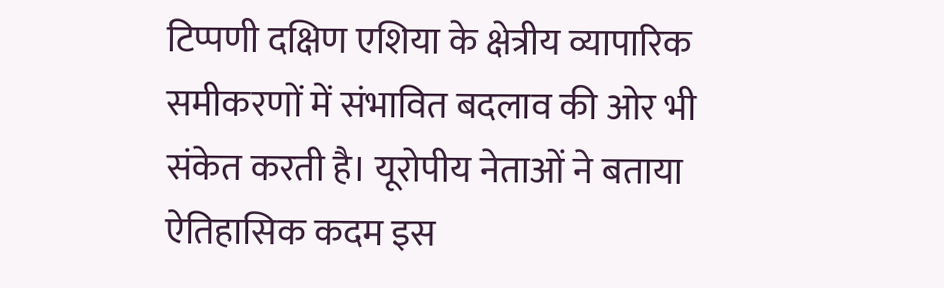टिप्पणी दक्षिण एशिया के क्षेत्रीय व्यापारिक समीकरणों में संभावित बदलाव की ओर भी संकेत करती है। यूरोपीय नेताओं ने बताया ऐतिहासिक कदम इस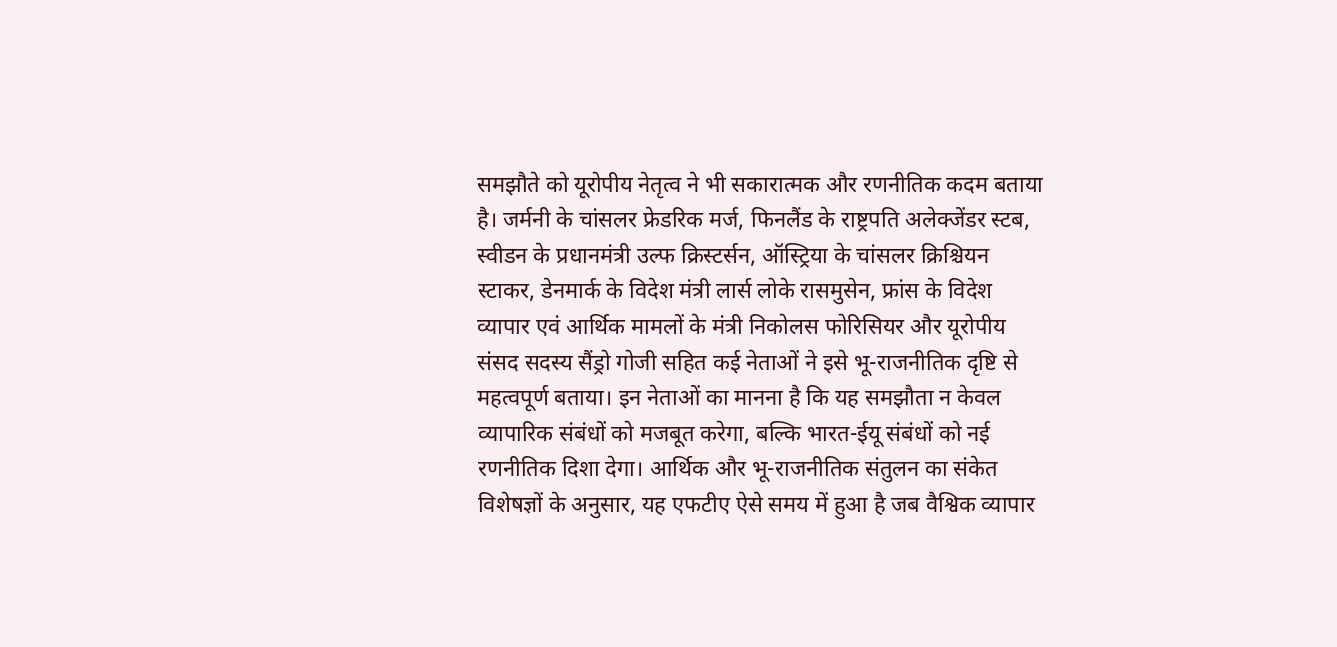समझौते को यूरोपीय नेतृत्व ने भी सकारात्मक और रणनीतिक कदम बताया है। जर्मनी के चांसलर फ्रेडरिक मर्ज, फिनलैंड के राष्ट्रपति अलेक्जेंडर स्टब, स्वीडन के प्रधानमंत्री उल्फ क्रिस्टर्सन, ऑस्ट्रिया के चांसलर क्रिश्चियन स्टाकर, डेनमार्क के विदेश मंत्री लार्स लोके रासमुसेन, फ्रांस के विदेश व्यापार एवं आर्थिक मामलों के मंत्री निकोलस फोरिसियर और यूरोपीय संसद सदस्य सैंड्रो गोजी सहित कई नेताओं ने इसे भू-राजनीतिक दृष्टि से महत्वपूर्ण बताया। इन नेताओं का मानना है कि यह समझौता न केवल व्यापारिक संबंधों को मजबूत करेगा, बल्कि भारत-ईयू संबंधों को नई रणनीतिक दिशा देगा। आर्थिक और भू-राजनीतिक संतुलन का संकेत विशेषज्ञों के अनुसार, यह एफटीए ऐसे समय में हुआ है जब वैश्विक व्यापार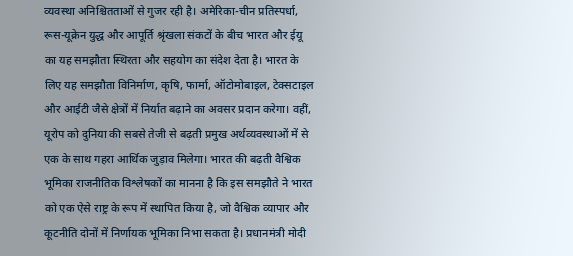व्यवस्था अनिश्चितताओं से गुजर रही है। अमेरिका-चीन प्रतिस्पर्धा, रूस-यूक्रेन युद्ध और आपूर्ति श्रृंखला संकटों के बीच भारत और ईयू का यह समझौता स्थिरता और सहयोग का संदेश देता है। भारत के लिए यह समझौता विनिर्माण, कृषि, फार्मा, ऑटोमोबाइल, टेक्सटाइल और आईटी जैसे क्षेत्रों में निर्यात बढ़ाने का अवसर प्रदान करेगा। वहीं, यूरोप को दुनिया की सबसे तेजी से बढ़ती प्रमुख अर्थव्यवस्थाओं में से एक के साथ गहरा आर्थिक जुड़ाव मिलेगा। भारत की बढ़ती वैश्विक भूमिका राजनीतिक विश्लेषकों का मानना है कि इस समझौते ने भारत को एक ऐसे राष्ट्र के रूप में स्थापित किया है, जो वैश्विक व्यापार और कूटनीति दोनों में निर्णायक भूमिका निभा सकता है। प्रधानमंत्री मोदी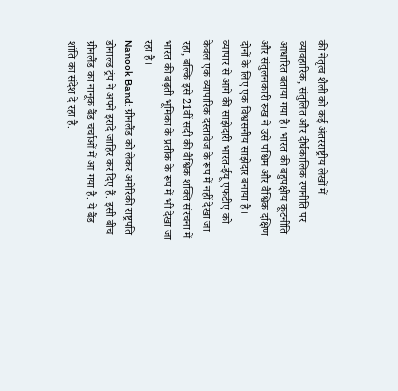की नेतृत्व शैली को कई अंतरराष्ट्रीय लेखों में व्यावहारिक, संतुलित और दीर्घकालिक रणनीति पर आधारित बताया गया है। भारत की बहुपक्षीय कूटनीति और संतुलनकारी रुख ने उसे पश्चिम और वैश्विक दक्षिण दोनों के लिए एक विश्वसनीय साझेदार बनाया है। व्यापार से आगे की साझेदारी भारत-ईयू एफटीए को केवल एक व्यापारिक दस्तावेज के रूप में नहीं देखा जा रहा, बल्कि इसे 21वीं सदी की वैश्विक शक्ति संरचना में भारत की बढ़ती भूमिका के प्रतीक के रूप में भी देखा जा रहा है।
Nanook Band: ग्रीनलैंड को लेकर अमेरिकी राष्ट्रपति डोनाल्ड ट्रंप ने अपने इरादे जाहिर कर दिए हैं. इसी बीच ग्रीनलैंड का नानूक बैंड चर्चाओं में आ गया है. ये बैंड शांति का संदेश दे रहा है.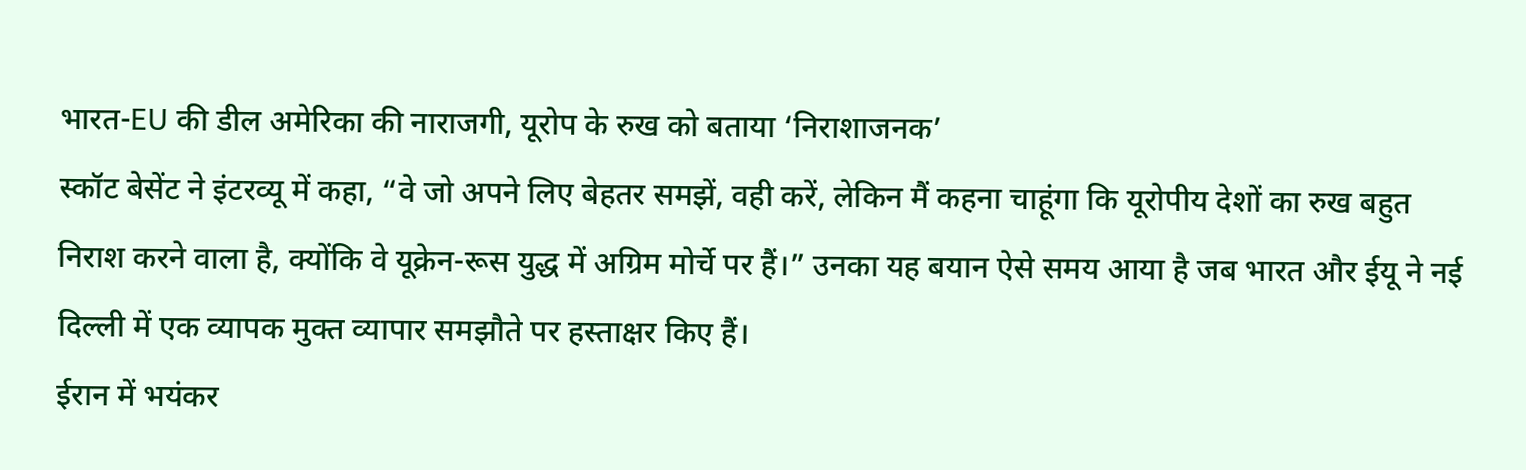भारत-EU की डील अमेरिका की नाराजगी, यूरोप के रुख को बताया ‘निराशाजनक’
स्कॉट बेसेंट ने इंटरव्यू में कहा, “वे जो अपने लिए बेहतर समझें, वही करें, लेकिन मैं कहना चाहूंगा कि यूरोपीय देशों का रुख बहुत निराश करने वाला है, क्योंकि वे यूक्रेन-रूस युद्ध में अग्रिम मोर्चे पर हैं।” उनका यह बयान ऐसे समय आया है जब भारत और ईयू ने नई दिल्ली में एक व्यापक मुक्त व्यापार समझौते पर हस्ताक्षर किए हैं।
ईरान में भयंकर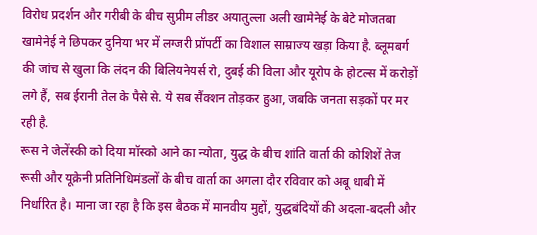विरोध प्रदर्शन और गरीबी के बीच सुप्रीम लीडर अयातुल्ला अली खामेनेई के बेटे मोजतबा खामेनेई ने छिपकर दुनिया भर में लग्जरी प्रॉपर्टी का विशाल साम्राज्य खड़ा किया है. ब्लूमबर्ग की जांच से खुला कि लंदन की बिलियनेयर्स रो, दुबई की विला और यूरोप के होटल्स में करोड़ों लगे हैं, सब ईरानी तेल के पैसे से. ये सब सैंक्शन तोड़कर हुआ, जबकि जनता सड़कों पर मर रही है.
रूस ने जेलेंस्की को दिया मॉस्को आने का न्योता, युद्ध के बीच शांति वार्ता की कोशिशें तेज
रूसी और यूक्रेनी प्रतिनिधिमंडलों के बीच वार्ता का अगला दौर रविवार को अबू धाबी में निर्धारित है। माना जा रहा है कि इस बैठक में मानवीय मुद्दों, युद्धबंदियों की अदला-बदली और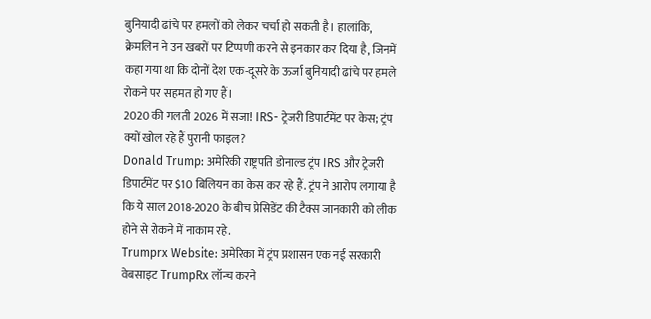बुनियादी ढांचे पर हमलों को लेकर चर्चा हो सकती है। हालांकि, क्रेमलिन ने उन खबरों पर टिप्पणी करने से इनकार कर दिया है, जिनमें कहा गया था कि दोनों देश एक-दूसरे के ऊर्जा बुनियादी ढांचे पर हमले रोकने पर सहमत हो गए हैं।
2020 की गलती 2026 में सजा! IRS- ट्रेजरी डिपार्टमेंट पर केस; ट्रंप क्यों खोल रहे हैं पुरानी फाइल?
Donald Trump: अमेरिकी राष्ट्रपति डोनाल्ड ट्रंप IRS और ट्रेजरी डिपार्टमेंट पर $10 बिलियन का केस कर रहे हैं. ट्रंप ने आरोप लगाया है कि ये साल 2018-2020 के बीच प्रेसिडेंट की टैक्स जानकारी को लीक होने से रोकने में नाकाम रहे.
Trumprx Website: अमेरिका में ट्रंप प्रशासन एक नई सरकारी वेबसाइट TrumpRx लॉन्च करने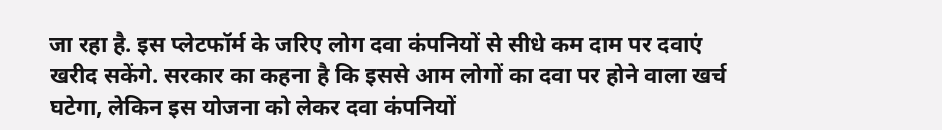जा रहा है. इस प्लेटफॉर्म के जरिए लोग दवा कंपनियों से सीधे कम दाम पर दवाएं खरीद सकेंगे. सरकार का कहना है कि इससे आम लोगों का दवा पर होने वाला खर्च घटेगा, लेकिन इस योजना को लेकर दवा कंपनियों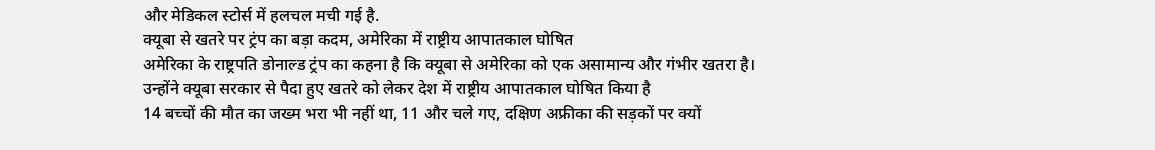और मेडिकल स्टोर्स में हलचल मची गई है.
क्यूबा से खतरे पर ट्रंप का बड़ा कदम, अमेरिका में राष्ट्रीय आपातकाल घोषित
अमेरिका के राष्ट्रपति डोनाल्ड ट्रंप का कहना है कि क्यूबा से अमेरिका को एक असामान्य और गंभीर खतरा है। उन्होंने क्यूबा सरकार से पैदा हुए खतरे को लेकर देश में राष्ट्रीय आपातकाल घोषित किया है
14 बच्चों की मौत का जख्म भरा भी नहीं था, 11 और चले गए, दक्षिण अफ्रीका की सड़कों पर क्यों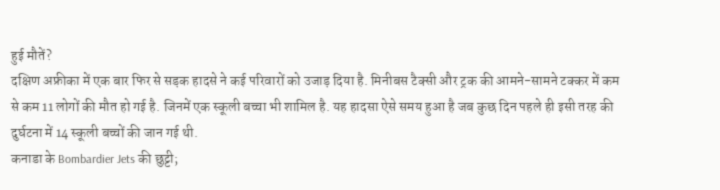हुई मौतें?
दक्षिण अफ्रीका में एक बार फिर से सड़क हादसे ने कई परिवारों को उजाड़ दिया है. मिनीबस टैक्सी और ट्रक की आमने-सामने टक्कर में कम से कम 11 लोगों की मौत हो गई है. जिनमें एक स्कूली बच्चा भी शामिल है. यह हादसा ऐसे समय हुआ है जब कुछ दिन पहले ही इसी तरह की दुर्घटना में 14 स्कूली बच्चों की जान गई थी.
कनाडा के Bombardier Jets की छुट्टी;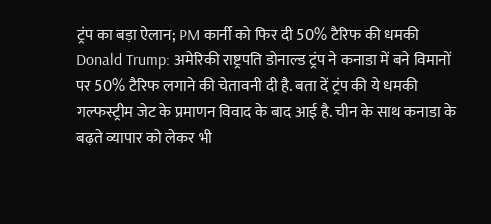ट्रंप का बड़ा ऐलान; PM कार्नी को फिर दी 50% टैरिफ की धमकी
Donald Trump: अमेरिकी राष्ट्रपति डोनाल्ड ट्रंप ने कनाडा में बने विमानों पर 50% टैरिफ लगाने की चेतावनी दी है. बता दें ट्रंप की ये धमकी गल्फस्ट्रीम जेट के प्रमाणन विवाद के बाद आई है. चीन के साथ कनाडा के बढ़ते व्यापार को लेकर भी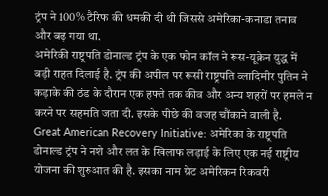ट्रंप ने 100% टैरिफ की धमकी दी थी जिससे अमेरिका-कनाडा तनाव और बढ़ गया था.
अमेरिकी राष्ट्रपति डोनाल्ड ट्रंप के एक फोन कॉल ने रूस-यूक्रेन युद्ध में बड़ी राहत दिलाई है. ट्रंप की अपील पर रूसी राष्ट्रपति व्लादिमीर पुतिन ने कड़ाके की ठंड के दौरान एक हफ्ते तक कीव और अन्य शहरों पर हमले न करने पर सहमति जता दी. इसके पीछे की वजह चौंकाने वाली है.
Great American Recovery Initiative: अमेरिका के राष्ट्रपति डोनाल्ड ट्रंप ने नशे और लत के खिलाफ लड़ाई के लिए एक नई राष्ट्रीय योजना की शुरुआत की है. इसका नाम ग्रेट अमेरिकन रिकवरी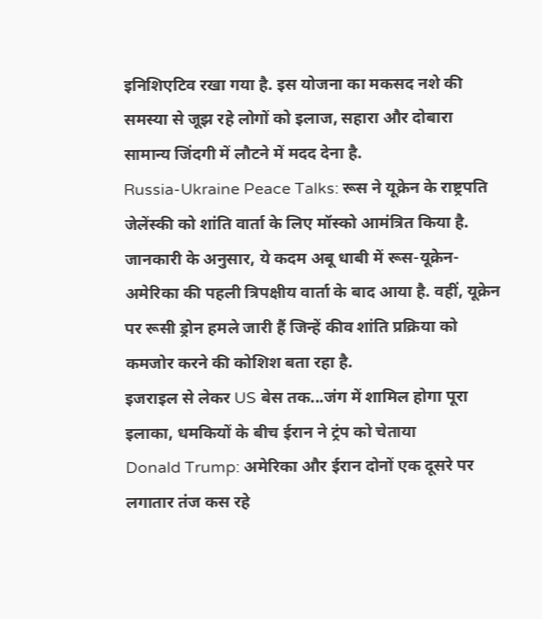इनिशिएटिव रखा गया है. इस योजना का मकसद नशे की समस्या से जूझ रहे लोगों को इलाज, सहारा और दोबारा सामान्य जिंदगी में लौटने में मदद देना है.
Russia-Ukraine Peace Talks: रूस ने यूक्रेन के राष्ट्रपति जेलेंस्की को शांति वार्ता के लिए मॉस्को आमंत्रित किया है. जानकारी के अनुसार, ये कदम अबू धाबी में रूस-यूक्रेन-अमेरिका की पहली त्रिपक्षीय वार्ता के बाद आया है. वहीं, यूक्रेन पर रूसी ड्रोन हमले जारी हैं जिन्हें कीव शांति प्रक्रिया को कमजोर करने की कोशिश बता रहा है.
इजराइल से लेकर US बेस तक...जंग में शामिल होगा पूरा इलाका, धमकियों के बीच ईरान ने ट्रंप को चेताया
Donald Trump: अमेरिका और ईरान दोनों एक दूसरे पर लगातार तंज कस रहे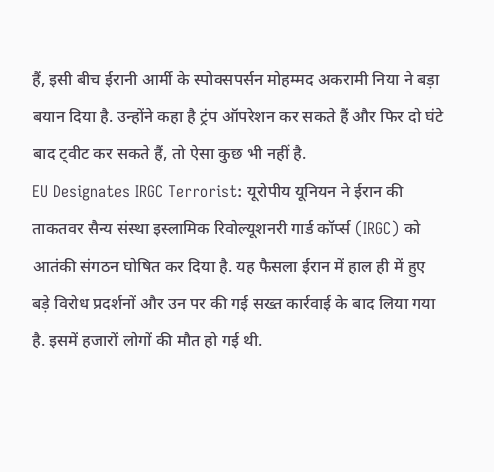हैं, इसी बीच ईरानी आर्मी के स्पोक्सपर्सन मोहम्मद अकरामी निया ने बड़ा बयान दिया है. उन्होंने कहा है ट्रंप ऑपरेशन कर सकते हैं और फिर दो घंटे बाद ट्वीट कर सकते हैं, तो ऐसा कुछ भी नहीं है.
EU Designates IRGC Terrorist: यूरोपीय यूनियन ने ईरान की ताकतवर सैन्य संस्था इस्लामिक रिवोल्यूशनरी गार्ड कॉर्प्स (IRGC) को आतंकी संगठन घोषित कर दिया है. यह फैसला ईरान में हाल ही में हुए बड़े विरोध प्रदर्शनों और उन पर की गई सख्त कार्रवाई के बाद लिया गया है. इसमें हजारों लोगों की मौत हो गई थी.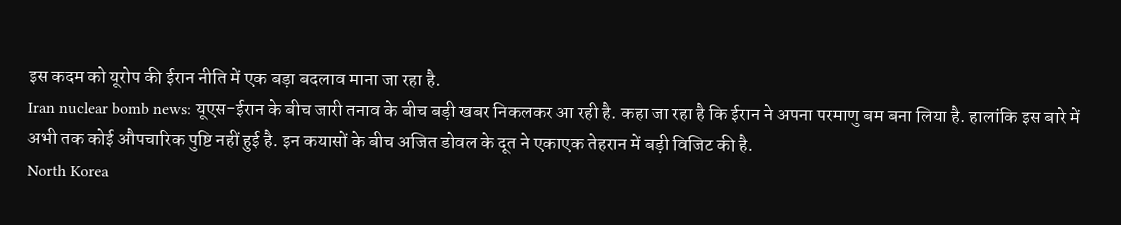इस कदम को यूरोप की ईरान नीति में एक बड़ा बदलाव माना जा रहा है.
Iran nuclear bomb news: यूएस-ईरान के बीच जारी तनाव के बीच बड़ी खबर निकलकर आ रही है. कहा जा रहा है कि ईरान ने अपना परमाणु बम बना लिया है. हालांकि इस बारे में अभी तक कोई औपचारिक पुष्टि नहीं हुई है. इन कयासों के बीच अजित डोवल के दूत ने एकाएक तेहरान में बड़ी विजिट की है.
North Korea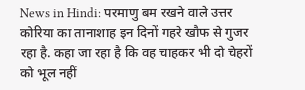News in Hindi: परमाणु बम रखने वाले उत्तर कोरिया का तानाशाह इन दिनों गहरे खौफ से गुजर रहा है. कहा जा रहा है कि वह चाहकर भी दो चेहरों को भूल नहीं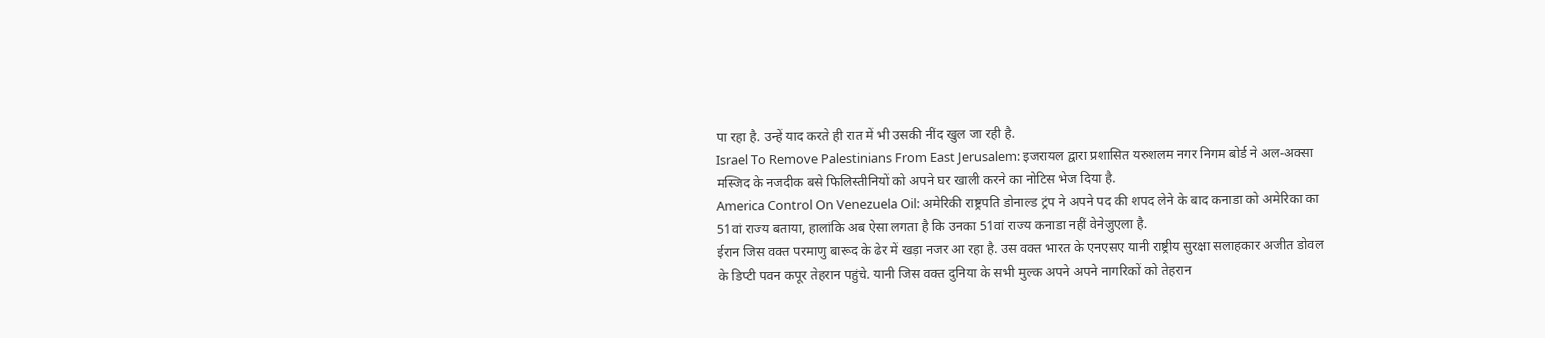पा रहा है. उन्हें याद करते ही रात में भी उसकी नींद खुल जा रही है.
Israel To Remove Palestinians From East Jerusalem: इजरायल द्वारा प्रशासित यरुशलम नगर निगम बोर्ड ने अल-अक्सा मस्जिद के नजदीक बसे फिलिस्तीनियों को अपने घर खाली करने का नोटिस भेज दिया है.
America Control On Venezuela Oil: अमेरिकी राष्ट्रपति डोनाल्ड ट्रंप ने अपने पद की शपद लेने के बाद कनाडा को अमेरिका का 51वां राज्य बताया, हालांकि अब ऐसा लगता है कि उनका 51वां राज्य कनाडा नहीं वेनेजुएला है.
ईरान जिस वक्त परमाणु बारूद के ढेर में खड़ा नजर आ रहा है. उस वक्त भारत के एनएसए यानी राष्ट्रीय सुरक्षा सलाहकार अजीत डोवल के डिप्टी पवन कपूर तेहरान पहुंचे. यानी जिस वक्त दुनिया के सभी मुल्क अपने अपने नागरिकों को तेहरान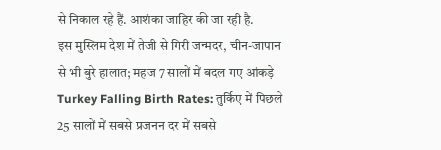से निकाल रहे हैं. आशंका जाहिर की जा रही है.
इस मुस्लिम देश में तेजी से गिरी जन्मदर, चीन-जापान से भी बुरे हालात; महज 7 सालों में बदल गए आंकड़े
Turkey Falling Birth Rates: तुर्किए में पिछले 25 सालों में सबसे प्रजनन दर में सबसे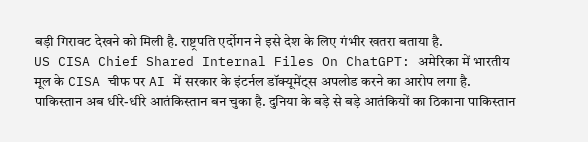बड़ी गिरावट देखने को मिली है. राष्ट्रपति एर्दोगन ने इसे देश के लिए गंभीर खतरा बताया है.
US CISA Chief Shared Internal Files On ChatGPT: अमेरिका में भारतीय मूल के CISA चीफ पर AI में सरकार के इंटर्नल डॉक्यूमेंट्स अपलोड करने का आरोप लगा है.
पाकिस्तान अब धीरे-धीरे आतंकिस्तान बन चुका है. दुनिया के बड़े से बड़े आतंकियों का ठिकाना पाकिस्तान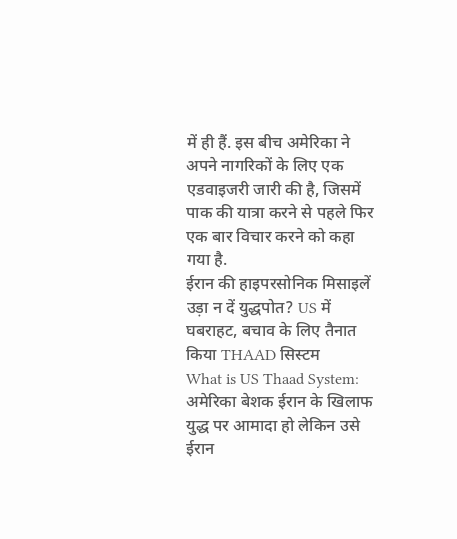में ही हैं. इस बीच अमेरिका ने अपने नागरिकों के लिए एक एडवाइजरी जारी की है, जिसमें पाक की यात्रा करने से पहले फिर एक बार विचार करने को कहा गया है.
ईरान की हाइपरसोनिक मिसाइलें उड़ा न दें युद्धपोत? US में घबराहट, बचाव के लिए तैनात किया THAAD सिस्टम
What is US Thaad System: अमेरिका बेशक ईरान के खिलाफ युद्ध पर आमादा हो लेकिन उसे ईरान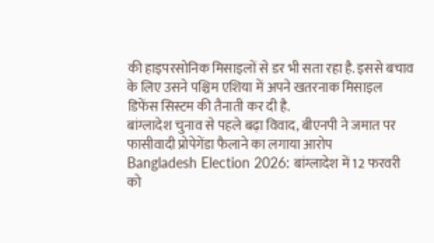की हाइपरसोनिक मिसाइलों से डर भी सता रहा है. इससे बचाव के लिए उसने पश्चिम एशिया में अपने खतरनाक मिसाइल डिफेंस सिस्टम की तैनाती कर दी है.
बांग्लादेश चुनाव से पहले बढ़ा विवाद, बीएनपी ने जमात पर फासीवादी प्रोपेगेंडा फैलाने का लगाया आरोप
Bangladesh Election 2026: बांग्लादेश में 12 फरवरी को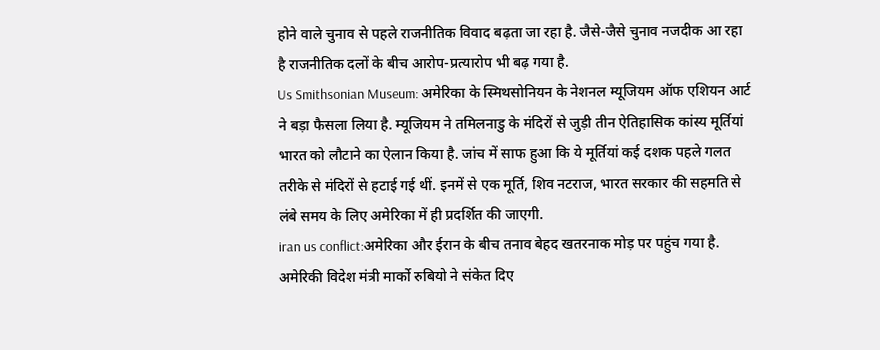होने वाले चुनाव से पहले राजनीतिक विवाद बढ़ता जा रहा है. जैसे-जैसे चुनाव नजदीक आ रहा है राजनीतिक दलों के बीच आरोप-प्रत्यारोप भी बढ़ गया है.
Us Smithsonian Museum: अमेरिका के स्मिथसोनियन के नेशनल म्यूजियम ऑफ एशियन आर्ट ने बड़ा फैसला लिया है. म्यूजियम ने तमिलनाडु के मंदिरों से जुड़ी तीन ऐतिहासिक कांस्य मूर्तियां भारत को लौटाने का ऐलान किया है. जांच में साफ हुआ कि ये मूर्तियां कई दशक पहले गलत तरीके से मंदिरों से हटाई गई थीं. इनमें से एक मूर्ति, शिव नटराज, भारत सरकार की सहमति से लंबे समय के लिए अमेरिका में ही प्रदर्शित की जाएगी.
iran us conflict:अमेरिका और ईरान के बीच तनाव बेहद खतरनाक मोड़ पर पहुंच गया है. अमेरिकी विदेश मंत्री मार्को रुबियो ने संकेत दिए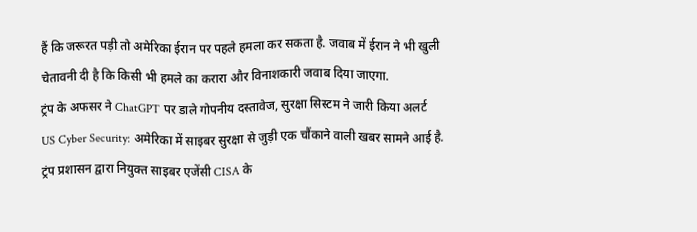हैं कि जरूरत पड़ी तो अमेरिका ईरान पर पहले हमला कर सकता है. जवाब में ईरान ने भी खुली चेतावनी दी है कि किसी भी हमले का करारा और विनाशकारी जवाब दिया जाएगा.
ट्रंप के अफसर ने ChatGPT पर डाले गोपनीय दस्तावेज, सुरक्षा सिस्टम ने जारी किया अलर्ट
US Cyber Security: अमेरिका में साइबर सुरक्षा से जुड़ी एक चौंकाने वाली खबर सामने आई है. ट्रंप प्रशासन द्वारा नियुक्त साइबर एजेंसी CISA के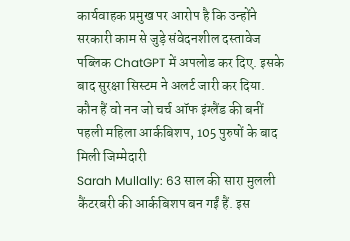कार्यवाहक प्रमुख पर आरोप है कि उन्होंने सरकारी काम से जुड़े संवेदनशील दस्तावेज पब्लिक ChatGPT में अपलोड कर दिए. इसके बाद सुरक्षा सिस्टम ने अलर्ट जारी कर दिया.
कौन हैं वो नन जो चर्च ऑफ इंग्लैंड की बनीं पहली महिला आर्कबिशप, 105 पुरुषों के बाद मिली जिम्मेदारी
Sarah Mullally: 63 साल की सारा मुलली कैंटरबरी की आर्कबिशप बन गईं हैं. इस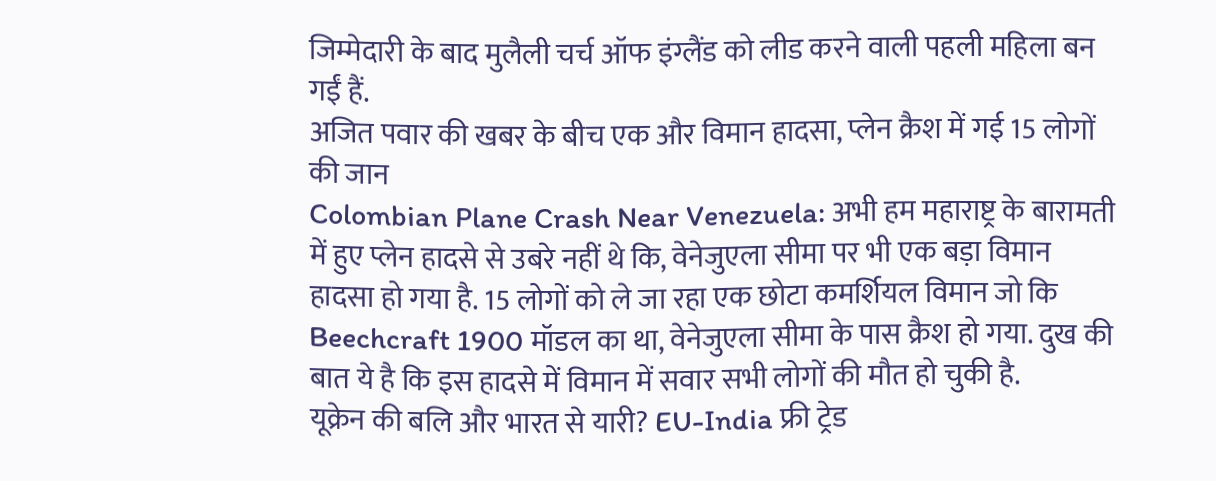जिम्मेदारी के बाद मुलैली चर्च ऑफ इंग्लैंड को लीड करने वाली पहली महिला बन गईं हैं.
अजित पवार की खबर के बीच एक और विमान हादसा, प्लेन क्रैश में गई 15 लोगों की जान
Colombian Plane Crash Near Venezuela: अभी हम महाराष्ट्र के बारामती में हुए प्लेन हादसे से उबरे नहीं थे कि, वेनेजुएला सीमा पर भी एक बड़ा विमान हादसा हो गया है. 15 लोगों को ले जा रहा एक छोटा कमर्शियल विमान जो कि Beechcraft 1900 मॉडल का था, वेनेजुएला सीमा के पास क्रैश हो गया. दुख की बात ये है कि इस हादसे में विमान में सवार सभी लोगों की मौत हो चुकी है.
यूक्रेन की बलि और भारत से यारी? EU-India फ्री ट्रेड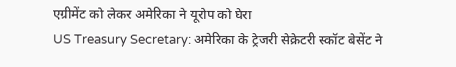एग्रीमेंट को लेकर अमेरिका ने यूरोप को घेरा
US Treasury Secretary: अमेरिका के ट्रेजरी सेक्रेटरी स्कॉट बेसेंट ने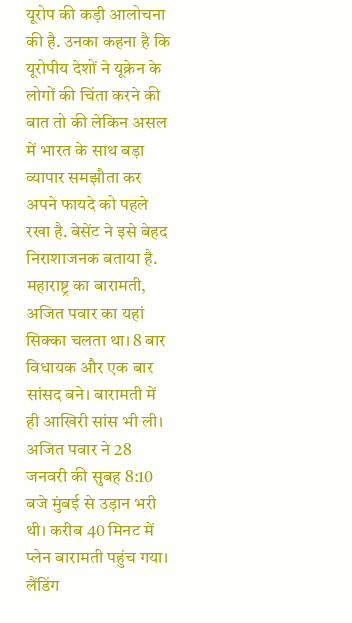यूरोप की कड़ी आलोचना की है. उनका कहना है कि यूरोपीय देशों ने यूक्रेन के लोगों की चिंता करने की बात तो की लेकिन असल में भारत के साथ बड़ा व्यापार समझौता कर अपने फायदे को पहले रखा है. बेसेंट ने इसे बेहद निराशाजनक बताया है.
महाराष्ट्र का बारामती, अजित पवार का यहां सिक्का चलता था। 8 बार विधायक और एक बार सांसद बने। बारामती में ही आखिरी सांस भी ली। अजित पवार ने 28 जनवरी की सुबह 8:10 बजे मुंबई से उड़ान भरी थी। करीब 40 मिनट में प्लेन बारामती पहुंच गया। लैंडिंग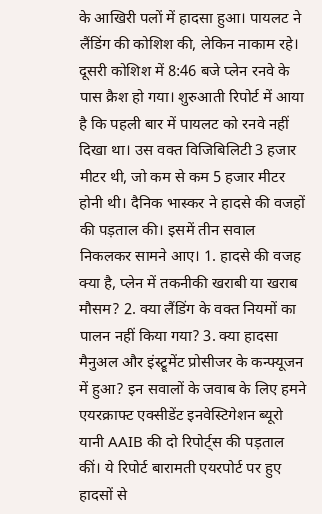के आखिरी पलों में हादसा हुआ। पायलट ने लैंडिंग की कोशिश की, लेकिन नाकाम रहे। दूसरी कोशिश में 8:46 बजे प्लेन रनवे के पास क्रैश हो गया। शुरुआती रिपोर्ट में आया है कि पहली बार में पायलट को रनवे नहीं दिखा था। उस वक्त विजिबिलिटी 3 हजार मीटर थी, जो कम से कम 5 हजार मीटर होनी थी। दैनिक भास्कर ने हादसे की वजहों की पड़ताल की। इसमें तीन सवाल निकलकर सामने आए। 1. हादसे की वजह क्या है, प्लेन में तकनीकी खराबी या खराब मौसम? 2. क्या लैंडिंग के वक्त नियमों का पालन नहीं किया गया? 3. क्या हादसा मैनुअल और इंस्ट्रूमेंट प्रोसीजर के कन्फ्यूजन में हुआ? इन सवालों के जवाब के लिए हमने एयरक्राफ्ट एक्सीडेंट इनवेस्टिगेशन ब्यूरो यानी AAIB की दो रिपोर्ट्स की पड़ताल कीं। ये रिपोर्ट बारामती एयरपोर्ट पर हुए हादसों से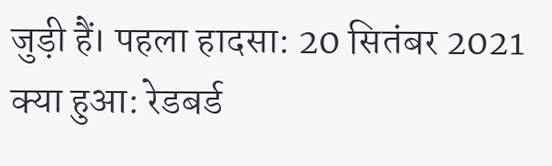जुड़ी हैं। पहला हादसा: 20 सितंबर 2021 क्या हुआ: रेडबर्ड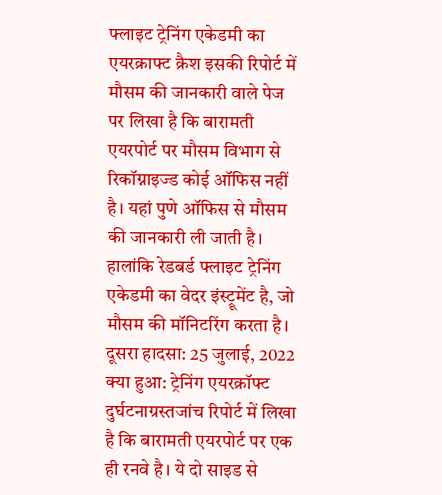फ्लाइट ट्रेनिंग एकेडमी का एयरक्राफ्ट क्रैश इसकी रिपोर्ट में मौसम की जानकारी वाले पेज पर लिखा है कि बारामती एयरपोर्ट पर मौसम विभाग से रिकॉग्नाइज्ड कोई ऑफिस नहीं है। यहां पुणे ऑफिस से मौसम की जानकारी ली जाती है। हालांकि रेडबर्ड फ्लाइट ट्रेनिंग एकेडमी का वेदर इंस्ट्रूमेंट है, जो मौसम की मॉनिटरिंग करता है। दूसरा हादसा: 25 जुलाई, 2022 क्या हुआ: ट्रेनिंग एयरक्रॉफ्ट दुर्घटनाग्रस्तजांच रिपोर्ट में लिखा है कि बारामती एयरपोर्ट पर एक ही रनवे है। ये दो साइड से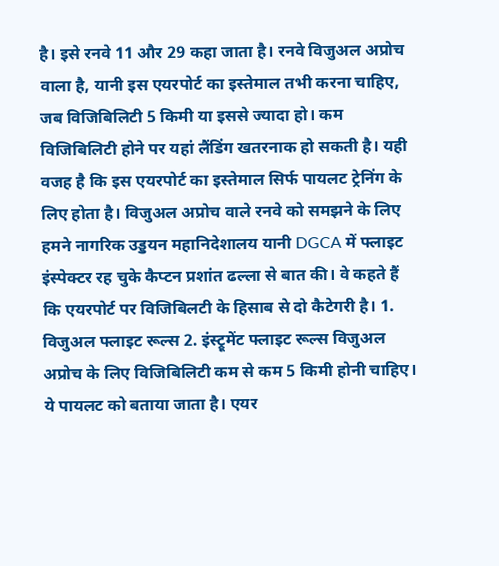है। इसे रनवे 11 और 29 कहा जाता है। रनवे विजुअल अप्रोच वाला है, यानी इस एयरपोर्ट का इस्तेमाल तभी करना चाहिए, जब विजिबिलिटी 5 किमी या इससे ज्यादा हो। कम विजिबिलिटी होने पर यहां लैंडिंग खतरनाक हो सकती है। यही वजह है कि इस एयरपोर्ट का इस्तेमाल सिर्फ पायलट ट्रेनिंग के लिए होता है। विजुअल अप्रोच वाले रनवे को समझने के लिए हमने नागरिक उड्डयन महानिदेशालय यानी DGCA में फ्लाइट इंस्पेक्टर रह चुके कैप्टन प्रशांत ढल्ला से बात की। वे कहते हैं कि एयरपोर्ट पर विजिबिलटी के हिसाब से दो कैटेगरी है। 1. विजुअल फ्लाइट रूल्स 2. इंस्ट्रूमेंट फ्लाइट रूल्स विजुअल अप्रोच के लिए विजिबिलिटी कम से कम 5 किमी होनी चाहिए। ये पायलट को बताया जाता है। एयर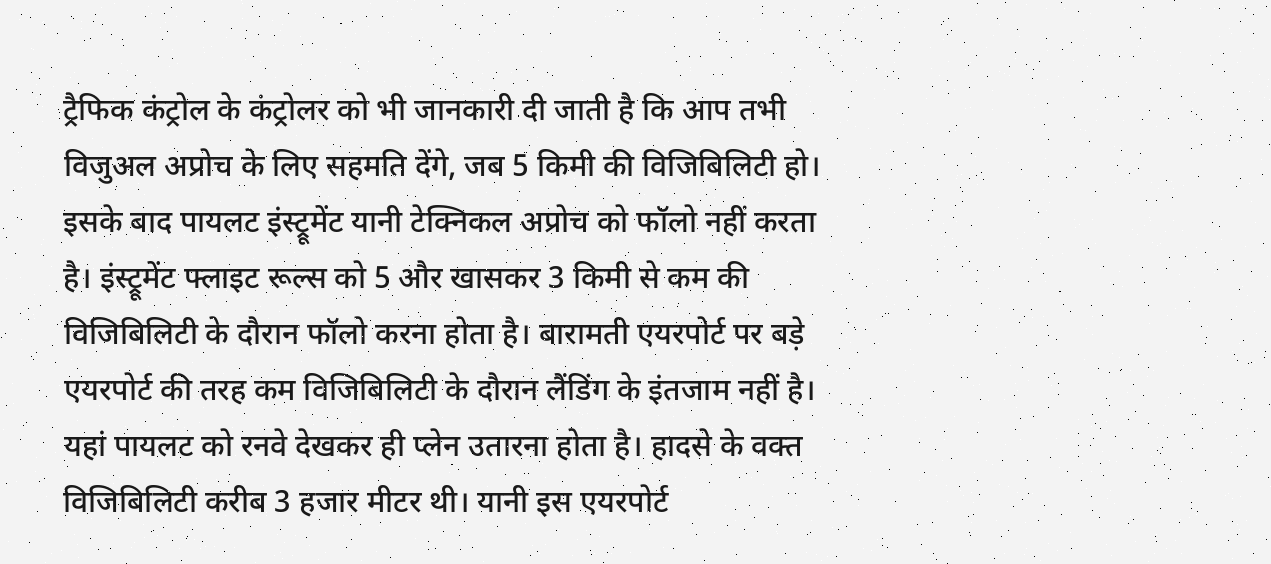ट्रैफिक कंट्रोल के कंट्रोलर को भी जानकारी दी जाती है कि आप तभी विजुअल अप्रोच के लिए सहमति देंगे, जब 5 किमी की विजिबिलिटी हो। इसके बाद पायलट इंस्ट्रूमेंट यानी टेक्निकल अप्रोच को फॉलो नहीं करता है। इंस्ट्रूमेंट फ्लाइट रूल्स को 5 और खासकर 3 किमी से कम की विजिबिलिटी के दौरान फॉलो करना होता है। बारामती एयरपोर्ट पर बड़े एयरपोर्ट की तरह कम विजिबिलिटी के दौरान लैंडिंग के इंतजाम नहीं है। यहां पायलट को रनवे देखकर ही प्लेन उतारना होता है। हादसे के वक्त विजिबिलिटी करीब 3 हजार मीटर थी। यानी इस एयरपोर्ट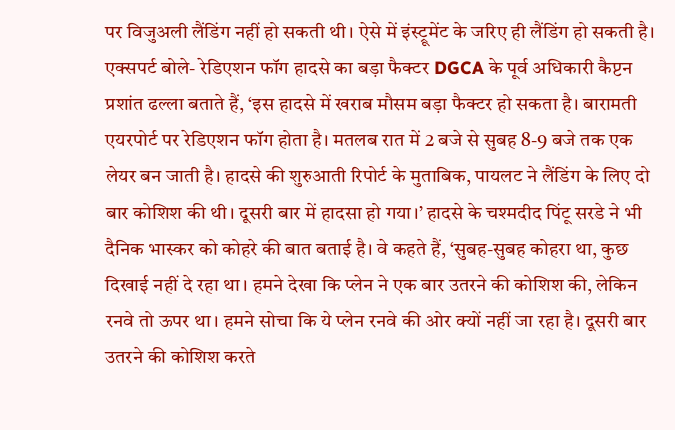पर विजुअली लैंडिंग नहीं हो सकती थी। ऐसे में इंस्ट्रूमेंट के जरिए ही लैंडिंग हो सकती है। एक्सपर्ट बोले- रेडिएशन फॉग हादसे का बड़ा फैक्टर DGCA के पूर्व अधिकारी कैप्टन प्रशांत ढल्ला बताते हैं, ‘इस हादसे में खराब मौसम बड़ा फैक्टर हो सकता है। बारामती एयरपोर्ट पर रेडिएशन फॉग होता है। मतलब रात में 2 बजे से सुबह 8-9 बजे तक एक लेयर बन जाती है। हादसे की शुरुआती रिपोर्ट के मुताबिक, पायलट ने लैंडिंग के लिए दो बार कोशिश की थी। दूसरी बार में हादसा हो गया।’ हादसे के चश्मदीद पिंटू सरडे ने भी दैनिक भास्कर को कोहरे की बात बताई है। वे कहते हैं, ‘सुबह-सुबह कोहरा था, कुछ दिखाई नहीं दे रहा था। हमने देखा कि प्लेन ने एक बार उतरने की कोशिश की, लेकिन रनवे तो ऊपर था। हमने सोचा कि ये प्लेन रनवे की ओर क्यों नहीं जा रहा है। दूसरी बार उतरने की कोशिश करते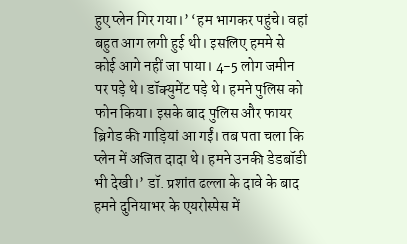हुए प्लेन गिर गया।’ ‘हम भागकर पहुंचे। वहां बहुत आग लगी हुई थी। इसलिए हममे से कोई आगे नहीं जा पाया। 4-5 लोग जमीन पर पड़े थे। डॉक्युमेंट पड़े थे। हमने पुलिस को फोन किया। इसके बाद पुलिस और फायर ब्रिगेड की गाड़ियां आ गईं। तब पता चला कि प्लेन में अजित दादा थे। हमने उनकी डेडबॉडी भी देखी।’ डॉ. प्रशांत ढल्ला के दावे के बाद हमने दुनियाभर के एयरोस्पेस में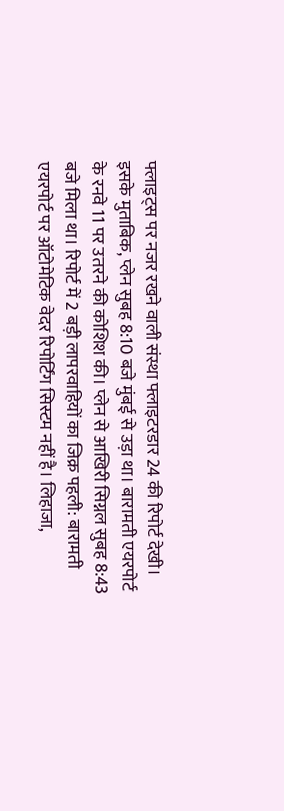फ्लाइट्स पर नजर रखने वाली संस्था फ्लाइटरडार 24 की रिपोर्ट देखी। इसके मुताबिक, प्लेन सुबह 8:10 बजे मुंबई से उड़ा था। बारामती एयरपोर्ट के रनवे 11 पर उतरने की कोशिश की। प्लेन से आखिरी सिग्नल सुबह 8:43 बजे मिला था। रिपोर्ट में 2 बड़ी लापरवाहियों का जिक्र पहली: बारामती एयरपोर्ट पर ऑटोमेटिक वेदर रिपोर्टिंग सिस्टम नहीं है। लिहाजा,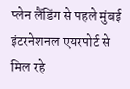प्लेन लैंडिंग से पहले मुंबई इंटरनेशनल एयरपोर्ट से मिल रहे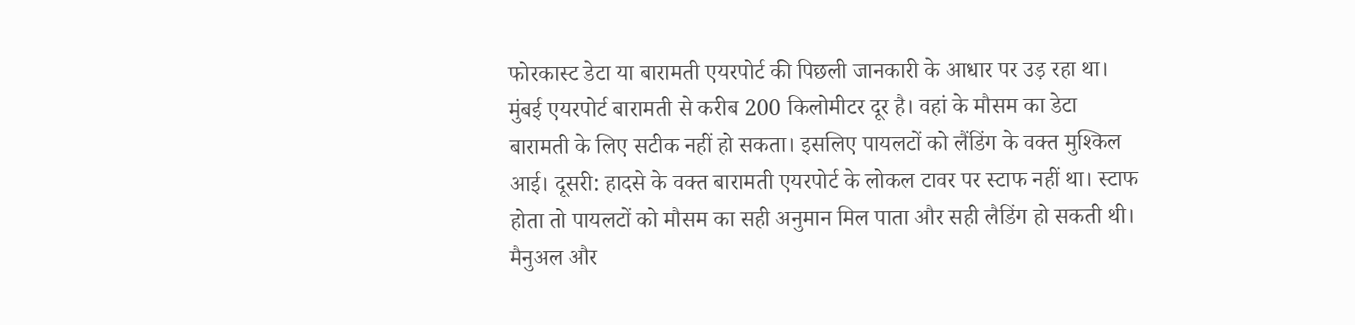फोरकास्ट डेटा या बारामती एयरपोर्ट की पिछली जानकारी के आधार पर उड़ रहा था। मुंबई एयरपोर्ट बारामती से करीब 200 किलोमीटर दूर है। वहां के मौसम का डेटा बारामती के लिए सटीक नहीं हो सकता। इसलिए पायलटों को लैंडिंग के वक्त मुश्किल आई। दूसरी: हादसे के वक्त बारामती एयरपोर्ट के लोकल टावर पर स्टाफ नहीं था। स्टाफ होता तो पायलटों को मौसम का सही अनुमान मिल पाता और सही लैडिंग हो सकती थी। मैनुअल और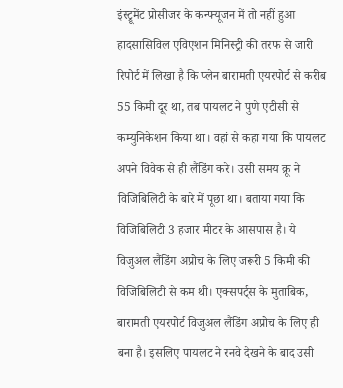इंस्ट्रूमेंट प्रोसीजर के कन्फ्यूजन में तो नहीं हुआ हादसासिविल एविएशन मिनिस्ट्री की तरफ से जारी रिपोर्ट में लिखा है कि प्लेन बारामती एयरपोर्ट से करीब 55 किमी दूर था, तब पायलट ने पुणे एटीसी से कम्युनिकेशन किया था। वहां से कहा गया कि पायलट अपने विवेक से ही लैंडिंग करे। उसी समय क्रू ने विजिबिलिटी के बारे में पूछा था। बताया गया कि विजिबिलिटी 3 हजार मीटर के आसपास है। ये विजुअल लैंडिंग अप्रोच के लिए जरूरी 5 किमी की विजिबिलिटी से कम थी। एक्सपर्ट्स के मुताबिक, बारामती एयरपोर्ट विजुअल लैंडिंग अप्रोच के लिए ही बना है। इसलिए पायलट ने रनवे देखने के बाद उसी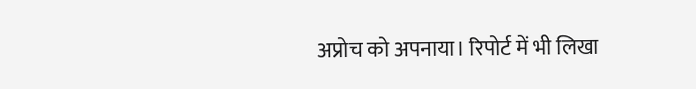अप्रोच को अपनाया। रिपोर्ट में भी लिखा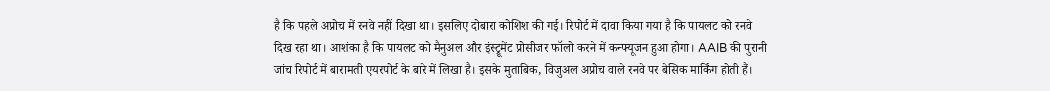है कि पहले अप्रोच में रनवे नहीं दिखा था। इसलिए दोबारा कोशिश की गई। रिपोर्ट में दावा किया गया है कि पायलट को रनवे दिख रहा था। आशंका है कि पायलट को मैनुअल और इंस्ट्रूमेंट प्रोसीजर फॉलो करने में कन्फ्यूजन हुआ होगा। AAIB की पुरानी जांच रिपोर्ट में बारामती एयरपोर्ट के बारे में लिखा है। इसके मुताबिक, विजुअल अप्रोच वाले रनवे पर बेसिक मार्किंग होती हैं।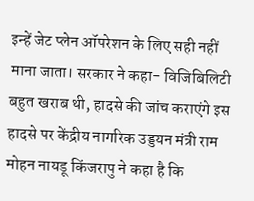इन्हें जेट प्लेन ऑपरेशन के लिए सही नहीं माना जाता। सरकार ने कहा- विजिबिलिटी बहुत खराब थी, हादसे की जांच कराएंगे इस हादसे पर केंद्रीय नागरिक उड्डयन मंत्री राम मोहन नायडू किंजरापु ने कहा है कि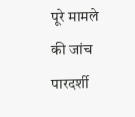पूरे मामले की जांच पारदर्शी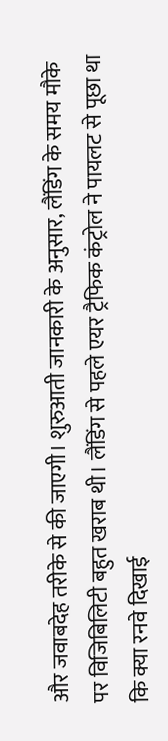और जवाबदेह तरीके से की जाएगी। शुरुआती जानकारी के अनुसार, लैंडिंग के समय मौके पर विजिबिलिटी बहुत खराब थी। लैंडिंग से पहले एयर ट्रैफिक कंट्रोल ने पायलट से पूछा था कि क्या रनवे दिखाई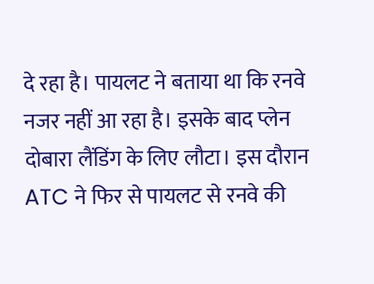दे रहा है। पायलट ने बताया था कि रनवे नजर नहीं आ रहा है। इसके बाद प्लेन दोबारा लैंडिंग के लिए लौटा। इस दौरान ATC ने फिर से पायलट से रनवे की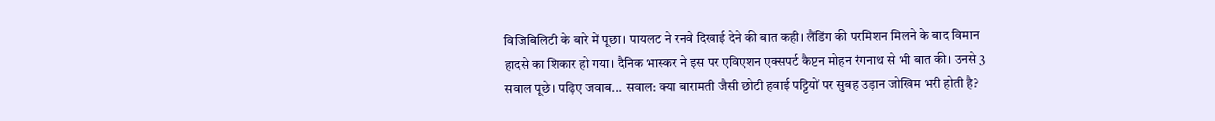विजिबिलिटी के बारे में पूछा। पायलट ने रनवे दिखाई देने की बात कही। लैंडिंग की परमिशन मिलने के बाद विमान हादसे का शिकार हो गया। दैनिक भास्कर ने इस पर एविएशन एक्सपर्ट कैप्टन मोहन रंगनाथ से भी बात की। उनसे 3 सवाल पूछे। पढ़िए जवाब... सवाल: क्या बारामती जैसी छोटी हवाई पट्टियों पर सुबह उड़ान जोखिम भरी होती है?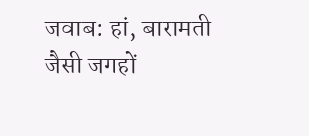जवाब: हां, बारामती जैसी जगहों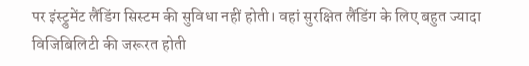पर इंस्ट्रुमेंट लैंडिंग सिस्टम की सुविधा नहीं होती। वहां सुरक्षित लैंडिंग के लिए बहुत ज्यादा विजिबिलिटी की जरूरत होती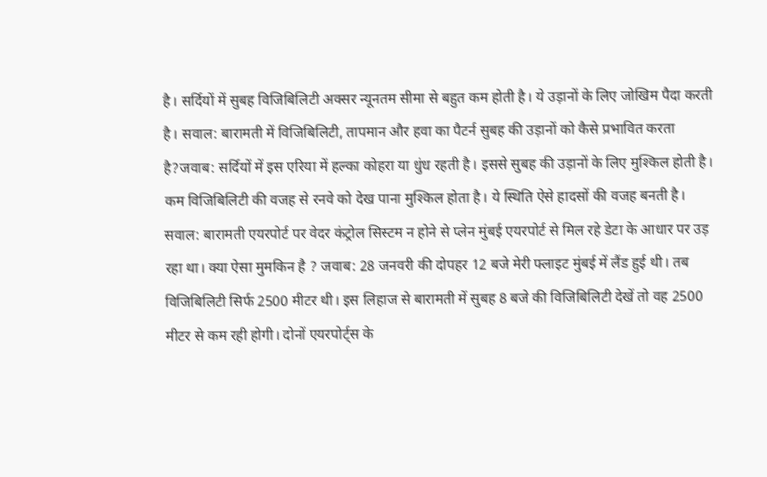है। सर्दियों में सुबह विजिबिलिटी अक्सर न्यूनतम सीमा से बहुत कम होती है। ये उड़ानों के लिए जोखिम पैदा करती है। सवाल: बारामती में विजिबिलिटी, तापमान और हवा का पैटर्न सुबह की उड़ानों को कैसे प्रभावित करता है?जवाब: सर्दियों में इस एरिया में हल्का कोहरा या धुंध रहती है। इससे सुबह की उड़ानों के लिए मुश्किल होती है। कम विजिबिलिटी की वजह से रनवे को देख पाना मुश्किल होता है। ये स्थिति ऐसे हादसों की वजह बनती है। सवाल: बारामती एयरपोर्ट पर वेदर कंट्रोल सिस्टम न होने से प्लेन मुंबई एयरपोर्ट से मिल रहे डेटा के आधार पर उड़ रहा था। क्या ऐसा मुमकिन है ? जवाब: 28 जनवरी की दोपहर 12 बजे मेरी फ्लाइट मुंबई में लैंड हुई थी। तब विजिबिलिटी सिर्फ 2500 मीटर थी। इस लिहाज से बारामती में सुबह 8 बजे की विजिबिलिटी देखें तो वह 2500 मीटर से कम रही होगी। दोनों एयरपोर्ट्स के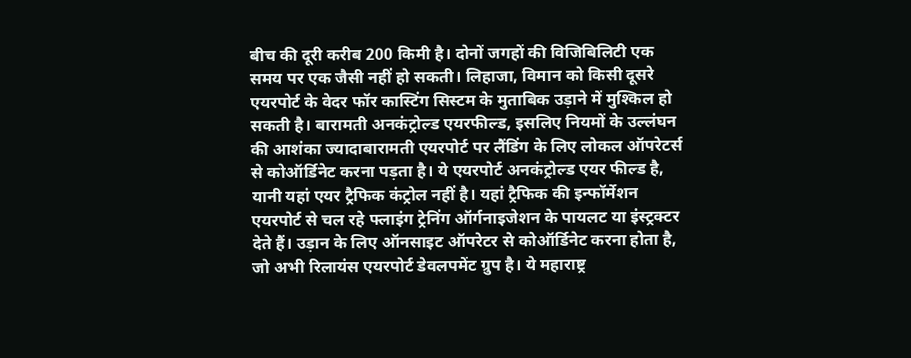बीच की दूरी करीब 200 किमी है। दोनों जगहों की विजिबिलिटी एक समय पर एक जैसी नहीं हो सकती। लिहाजा, विमान को किसी दूसरे एयरपोर्ट के वेदर फॉर कास्टिंग सिस्टम के मुताबिक उड़ाने में मुश्किल हो सकती है। बारामती अनकंट्रोल्ड एयरफील्ड, इसलिए नियमों के उल्लंघन की आशंका ज्यादाबारामती एयरपोर्ट पर लैंडिंग के लिए लोकल ऑपरेटर्स से कोऑर्डिनेट करना पड़ता है। ये एयरपोर्ट अनकंट्रोल्ड एयर फील्ड है, यानी यहां एयर ट्रैफिक कंट्रोल नहीं है। यहां ट्रैफिक की इन्फॉर्मेशन एयरपोर्ट से चल रहे फ्लाइंग ट्रेनिंग ऑर्गनाइजेशन के पायलट या इंस्ट्रक्टर देते हैं। उड़ान के लिए ऑनसाइट ऑपरेटर से कोऑर्डिनेट करना होता है, जो अभी रिलायंस एयरपोर्ट डेवलपमेंट ग्रुप है। ये महाराष्ट्र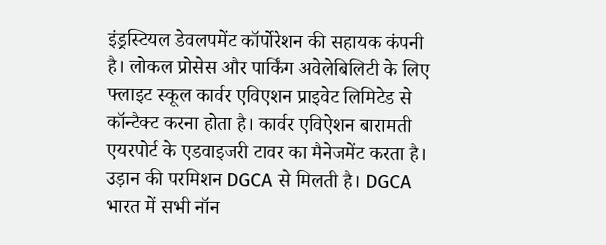इंड्रस्टियल डेवलपमेंट कॉर्पोरेशन की सहायक कंपनी है। लोकल प्रोसेस और पार्किंग अवेलेबिलिटी के लिए फ्लाइट स्कूल कार्वर एविएशन प्राइवेट लिमिटेड से कॉन्टैक्ट करना होता है। कार्वर एविऐशन बारामती एयरपोर्ट के एडवाइजरी टावर का मैनेजमेंट करता है। उड़ान की परमिशन DGCA से मिलती है। DGCA भारत में सभी नॉन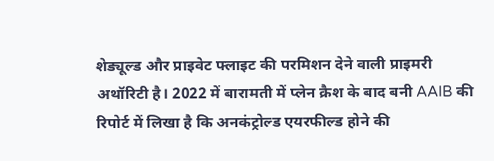शेड्यूल्ड और प्राइवेट फ्लाइट की परमिशन देने वाली प्राइमरी अथॉरिटी है। 2022 में बारामती में प्लेन क्रैश के बाद बनी AAIB की रिपोर्ट में लिखा है कि अनकंट्रोल्ड एयरफील्ड होने की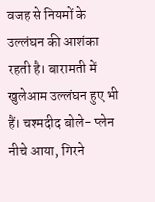वजह से नियमों के उल्लंघन की आशंका रहती है। बारामती में खुलेआम उल्लंघन हुए भी हैं। चश्मदीद बोले- प्लेन नीचे आया, गिरने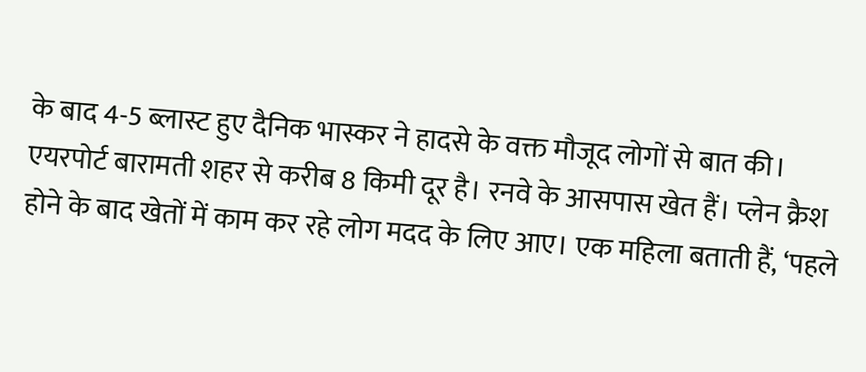के बाद 4-5 ब्लास्ट हुए दैनिक भास्कर ने हादसे के वक्त मौजूद लोगों से बात की। एयरपोर्ट बारामती शहर से करीब 8 किमी दूर है। रनवे के आसपास खेत हैं। प्लेन क्रैश होने के बाद खेतों में काम कर रहे लोग मदद के लिए आए। एक महिला बताती हैं, ‘पहले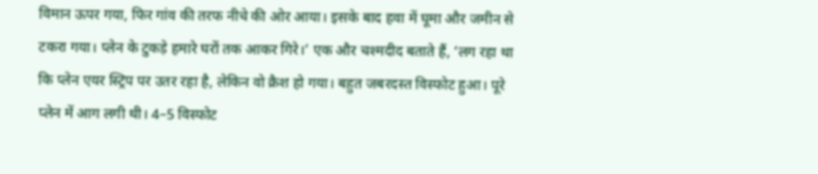विमान ऊपर गया, फिर गांव की तरफ नीचे की ओर आया। इसके बाद हवा में घूमा और जमीन से टकरा गया। प्लेन के टुकड़े हमारे घरों तक आकर गिरे।’ एक और चश्मदीद बताते हैं, ‘लग रहा था कि प्लेन एयर स्ट्रिप पर उतर रहा है, लेकिन वो क्रैश हो गया। बहुत जबरदस्त विस्फोट हुआ। पूरे प्लेन में आग लगी थी। 4–5 विस्फोट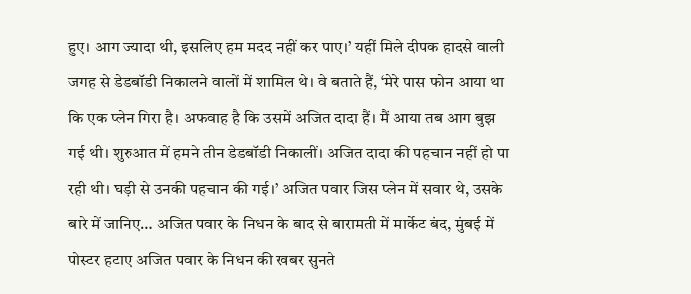हुए। आग ज्यादा थी, इसलिए हम मदद नहीं कर पाए।’ यहीं मिले दीपक हादसे वाली जगह से डेडबॉडी निकालने वालों में शामिल थे। वे बताते हैं, ‘मेरे पास फोन आया था कि एक प्लेन गिरा है। अफवाह है कि उसमें अजित दादा हैं। मैं आया तब आग बुझ गई थी। शुरुआत में हमने तीन डेडबॉडी निकालीं। अजित दादा की पहचान नहीं हो पा रही थी। घड़ी से उनकी पहचान की गई।’ अजित पवार जिस प्लेन में सवार थे, उसके बारे में जानिए… अजित पवार के निधन के बाद से बारामती में मार्केट बंद, मुंबई में पोस्टर हटाए अजित पवार के निधन की खबर सुनते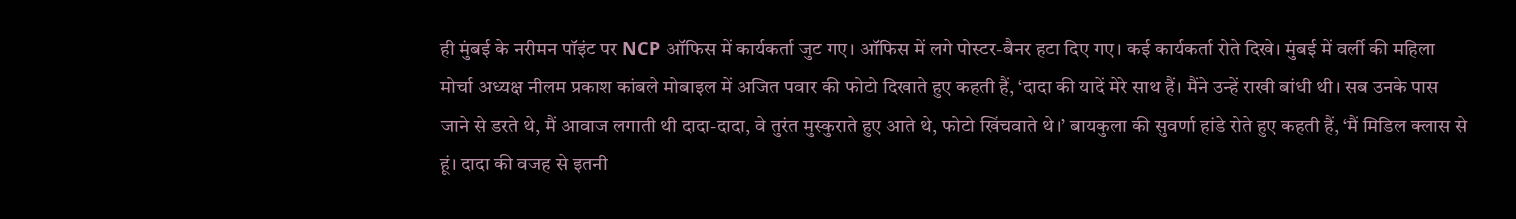ही मुंबई के नरीमन पॉइंट पर NCP ऑफिस में कार्यकर्ता जुट गए। ऑफिस में लगे पोस्टर-बैनर हटा दिए गए। कई कार्यकर्ता रोते दिखे। मुंबई में वर्ली की महिला मोर्चा अध्यक्ष नीलम प्रकाश कांबले मोबाइल में अजित पवार की फोटो दिखाते हुए कहती हैं, ‘दादा की यादें मेरे साथ हैं। मैंने उन्हें राखी बांधी थी। सब उनके पास जाने से डरते थे, मैं आवाज लगाती थी दादा-दादा, वे तुरंत मुस्कुराते हुए आते थे, फोटो खिंचवाते थे।’ बायकुला की सुवर्णा हांडे रोते हुए कहती हैं, ‘मैं मिडिल क्लास से हूं। दादा की वजह से इतनी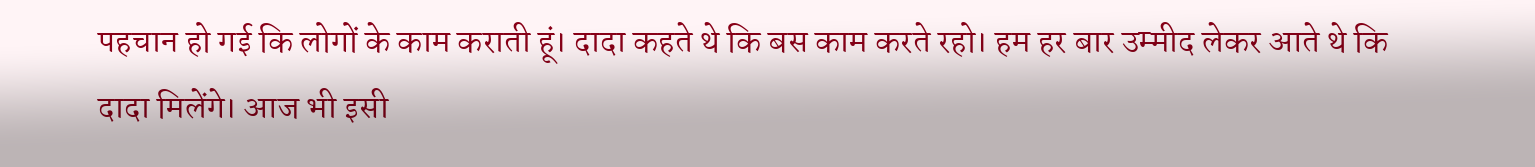पहचान हो गई कि लोगों के काम कराती हूं। दादा कहते थे कि बस काम करते रहो। हम हर बार उम्मीद लेकर आते थे कि दादा मिलेंगे। आज भी इसी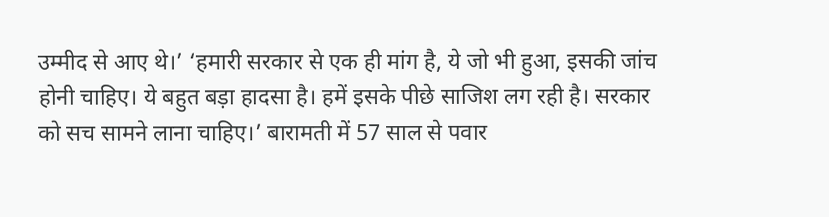उम्मीद से आए थे।’ ‘हमारी सरकार से एक ही मांग है, ये जो भी हुआ, इसकी जांच होनी चाहिए। ये बहुत बड़ा हादसा है। हमें इसके पीछे साजिश लग रही है। सरकार को सच सामने लाना चाहिए।’ बारामती में 57 साल से पवार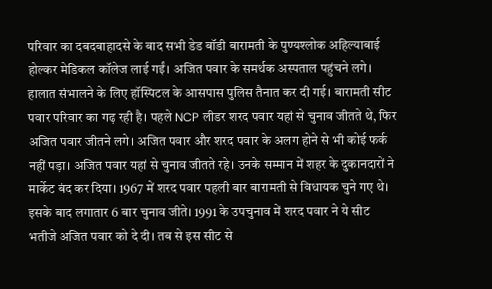परिवार का दबदबाहादसे के बाद सभी डेड बॉडी बारामती के पुण्यश्लोक अहिल्याबाई होल्कर मेडिकल कॉलेज लाई गईं। अजित पवार के समर्थक अस्पताल पहुंचने लगे। हालात संभालने के लिए हॉस्पिटल के आसपास पुलिस तैनात कर दी गई। बारामती सीट पवार परिवार का गढ़ रही है। पहले NCP लीडर शरद पवार यहां से चुनाव जीतते थे, फिर अजित पवार जीतने लगे। अजित पवार और शरद पवार के अलग होने से भी कोई फर्क नहीं पड़ा। अजित पवार यहां से चुनाव जीतते रहे। उनके सम्मान में शहर के दुकानदारों ने मार्केट बंद कर दिया। 1967 में शरद पवार पहली बार बारामती से विधायक चुने गए थे। इसके बाद लगातार 6 बार चुनाव जीते। 1991 के उपचुनाव में शरद पवार ने ये सीट भतीजे अजित पवार को दे दी। तब से इस सीट से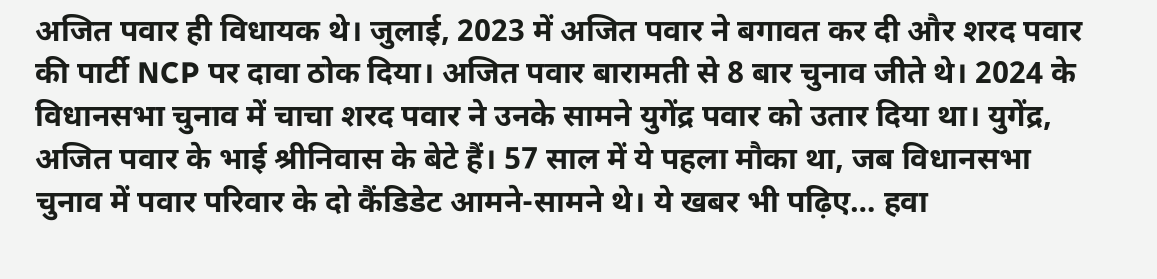अजित पवार ही विधायक थे। जुलाई, 2023 में अजित पवार ने बगावत कर दी और शरद पवार की पार्टी NCP पर दावा ठोक दिया। अजित पवार बारामती से 8 बार चुनाव जीते थे। 2024 के विधानसभा चुनाव में चाचा शरद पवार ने उनके सामने युगेंद्र पवार को उतार दिया था। युगेंद्र, अजित पवार के भाई श्रीनिवास के बेटे हैं। 57 साल में ये पहला मौका था, जब विधानसभा चुनाव में पवार परिवार के दो कैंडिडेट आमने-सामने थे। ये खबर भी पढ़िए… हवा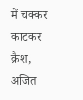में चक्कर काटकर क्रैश, अजित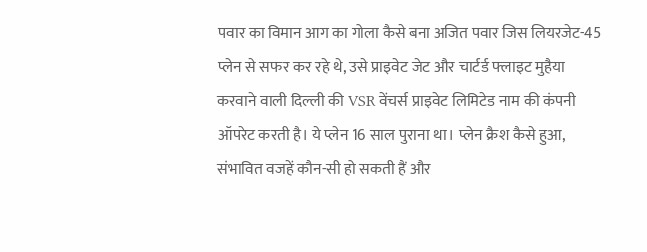पवार का विमान आग का गोला कैसे बना अजित पवार जिस लियरजेट-45 प्लेन से सफर कर रहे थे, उसे प्राइवेट जेट और चार्टर्ड फ्लाइट मुहैया करवाने वाली दिल्ली की VSR वेंचर्स प्राइवेट लिमिटेड नाम की कंपनी ऑपरेट करती है। ये प्लेन 16 साल पुराना था। प्लेन क्रैश कैसे हुआ, संभावित वजहें कौन-सी हो सकती हैं और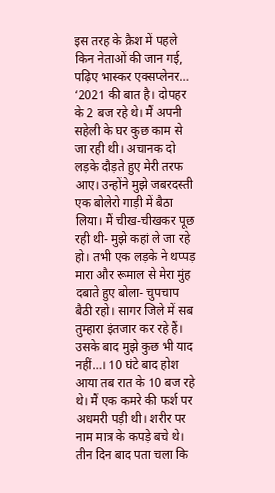इस तरह के क्रैश में पहले किन नेताओं की जान गई, पढ़िए भास्कर एक्सप्लेनर…
‘2021 की बात है। दोपहर के 2 बज रहे थे। मैं अपनी सहेली के घर कुछ काम से जा रही थी। अचानक दो लड़के दौड़ते हुए मेरी तरफ आए। उन्होंने मुझे जबरदस्ती एक बोलेरो गाड़ी में बैठा लिया। मैं चीख-चीखकर पूछ रही थी- मुझे कहां ले जा रहे हो। तभी एक लड़के ने थप्पड़ मारा और रूमाल से मेरा मुंह दबाते हुए बोला- चुपचाप बैठी रहो। सागर जिले में सब तुम्हारा इंतजार कर रहे हैं। उसके बाद मुझे कुछ भी याद नहीं…। 10 घंटे बाद होश आया तब रात के 10 बज रहे थे। मैं एक कमरे की फर्श पर अधमरी पड़ी थी। शरीर पर नाम मात्र के कपड़े बचे थे। तीन दिन बाद पता चला कि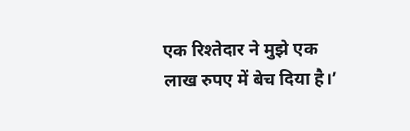एक रिश्तेदार ने मुझे एक लाख रुपए में बेच दिया है।’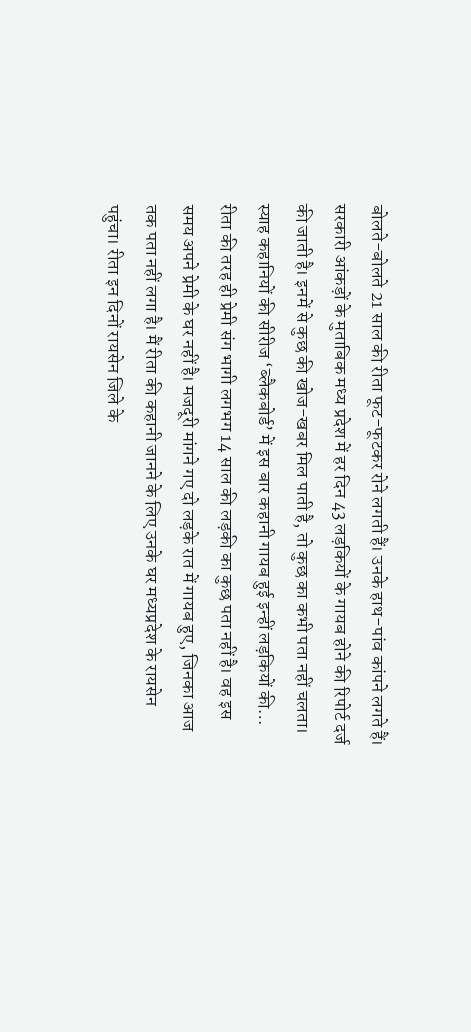बोलते-बोलते 21 साल की रीता फूट-फूटकर रोने लगती हैं। उनके हाथ-पांव कांपने लगते हैं। सरकारी आंकड़ों के मुताबिक मध्य प्रदेश में हर दिन 43 लड़कियों के गायब होने की रिपोर्ट दर्ज की जाती है। इनमें से कुछ की खोज-खबर मिल पाती है, तो कुछ का कभी पता नहीं चलता। स्याह कहानियों की सीरीज ‘ब्लैकबोर्ड’ में इस बार कहानी गायब हुई इन्हीं लड़कियों की… रीता की तरह ही प्रेमी संग भागी लगभग 14 साल की लड़की का कुछ पता नहीं है। वह इस समय अपने प्रेमी के घर नहीं है। मजदूरी मांगने गए दो लड़के रात में गायब हुए, जिनका आज तक पता नहीं लगा है। मैं रीता की कहानी जानने के लिए उनके घर मध्यप्रदेश के रायसेन पहुंचा। रीता इन दिनों रायसेन जिले के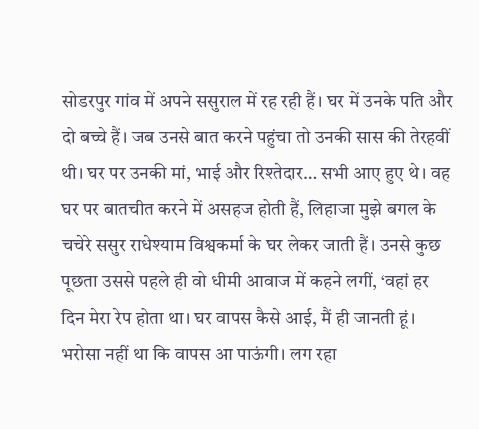सोडरपुर गांव में अपने ससुराल में रह रही हैं। घर में उनके पति और दो बच्चे हैं। जब उनसे बात करने पहुंचा तो उनकी सास की तेरहवीं थी। घर पर उनकी मां, भाई और रिश्तेदार… सभी आए हुए थे। वह घर पर बातचीत करने में असहज होती हैं, लिहाजा मुझे बगल के चचेरे ससुर राधेश्याम विश्वकर्मा के घर लेकर जाती हैं। उनसे कुछ पूछता उससे पहले ही वो धीमी आवाज में कहने लगीं, ‘वहां हर दिन मेरा रेप होता था। घर वापस कैसे आई, मैं ही जानती हूं। भरोसा नहीं था कि वापस आ पाऊंगी। लग रहा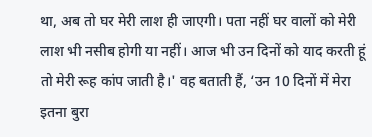था, अब तो घर मेरी लाश ही जाएगी। पता नहीं घर वालों को मेरी लाश भी नसीब होगी या नहीं। आज भी उन दिनों को याद करती हूं तो मेरी रूह कांप जाती है।' वह बताती हैं, ‘उन 10 दिनों में मेरा इतना बुरा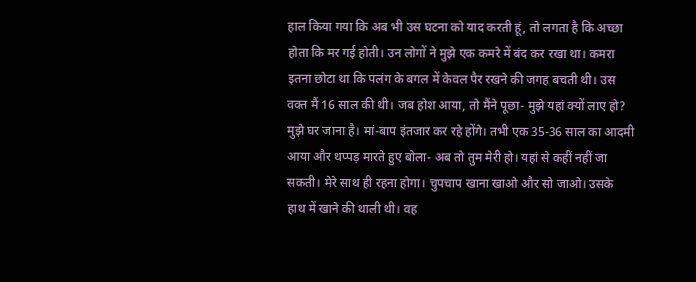हाल किया गया कि अब भी उस घटना को याद करती हूं, तो लगता है कि अच्छा होता कि मर गई होती। उन लोगों ने मुझे एक कमरे में बंद कर रखा था। कमरा इतना छोटा था कि पलंग के बगल में केवल पैर रखने की जगह बचती थी। उस वक्त मैं 16 साल की थी। जब होश आया, तो मैंने पूछा- मुझे यहां क्यों लाए हो? मुझे घर जाना है। मां-बाप इंतजार कर रहे होंगे। तभी एक 35-36 साल का आदमी आया और थप्पड़ मारते हुए बोला- अब तो तुम मेरी हो। यहां से कहीं नहीं जा सकती। मेरे साथ ही रहना होगा। चुपचाप खाना खाओ और सो जाओ। उसके हाथ में खाने की थाली थी। वह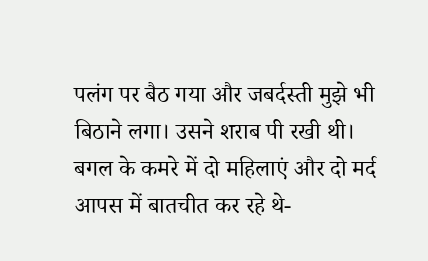पलंग पर बैठ गया और जबर्दस्ती मुझे भी बिठाने लगा। उसने शराब पी रखी थी। बगल के कमरे में दो महिलाएं और दो मर्द आपस में बातचीत कर रहे थे-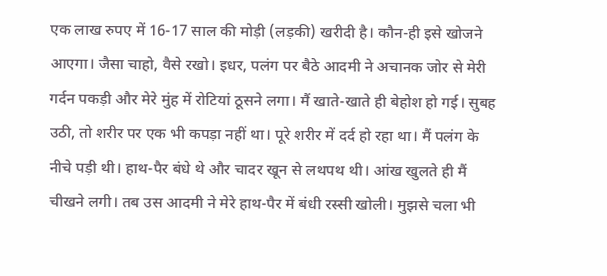एक लाख रुपए में 16-17 साल की मोड़ी (लड़की) खरीदी है। कौन-ही इसे खोजने आएगा। जैसा चाहो, वैसे रखो। इधर, पलंग पर बैठे आदमी ने अचानक जोर से मेरी गर्दन पकड़ी और मेरे मुंह में रोटियां ठूसने लगा। मैं खाते-खाते ही बेहोश हो गई। सुबह उठी, तो शरीर पर एक भी कपड़ा नहीं था। पूरे शरीर में दर्द हो रहा था। मैं पलंग के नीचे पड़ी थी। हाथ-पैर बंधे थे और चादर खून से लथपथ थी। आंख खुलते ही मैं चीखने लगी। तब उस आदमी ने मेरे हाथ-पैर में बंधी रस्सी खोली। मुझसे चला भी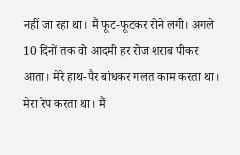नहीं जा रहा था। मैं फूट-फूटकर रोने लगी। अगले 10 दिनों तक वो आदमी हर रोज शराब पीकर आता। मेरे हाथ-पैर बांधकर गलत काम करता था। मेरा रेप करता था। मैं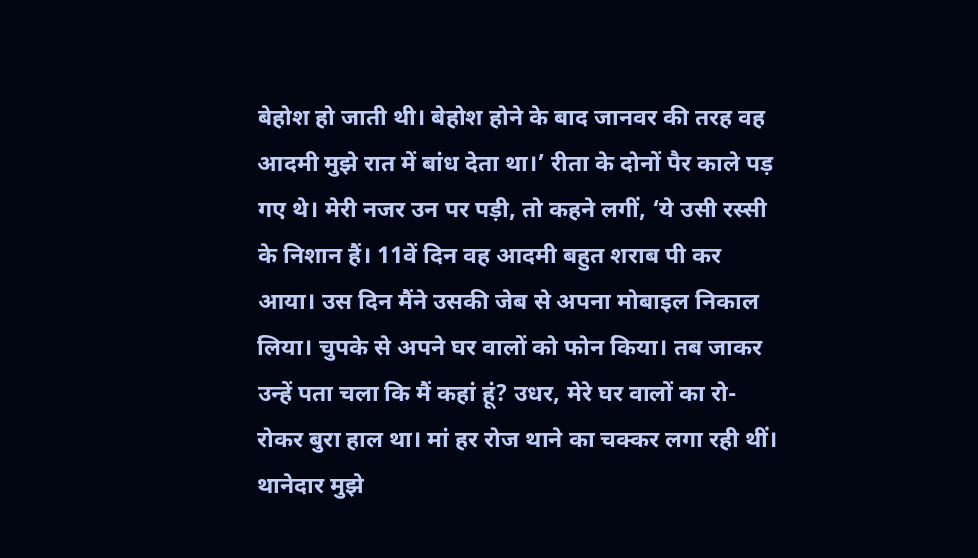बेहोश हो जाती थी। बेहोश होने के बाद जानवर की तरह वह आदमी मुझे रात में बांध देता था।’ रीता के दोनों पैर काले पड़ गए थे। मेरी नजर उन पर पड़ी, तो कहने लगीं, ‘ये उसी रस्सी के निशान हैं। 11वें दिन वह आदमी बहुत शराब पी कर आया। उस दिन मैंने उसकी जेब से अपना मोबाइल निकाल लिया। चुपके से अपने घर वालों को फोन किया। तब जाकर उन्हें पता चला कि मैं कहां हूं? उधर, मेरे घर वालों का रो-रोकर बुरा हाल था। मां हर रोज थाने का चक्कर लगा रही थीं। थानेदार मुझे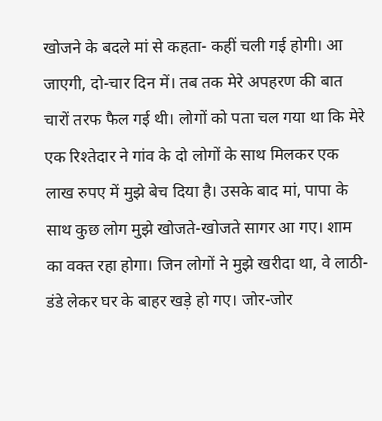खोजने के बदले मां से कहता- कहीं चली गई होगी। आ जाएगी, दो-चार दिन में। तब तक मेरे अपहरण की बात चारों तरफ फैल गई थी। लोगों को पता चल गया था कि मेरे एक रिश्तेदार ने गांव के दो लोगों के साथ मिलकर एक लाख रुपए में मुझे बेच दिया है। उसके बाद मां, पापा के साथ कुछ लोग मुझे खोजते-खोजते सागर आ गए। शाम का वक्त रहा होगा। जिन लोगों ने मुझे खरीदा था, वे लाठी-डंडे लेकर घर के बाहर खड़े हो गए। जोर-जोर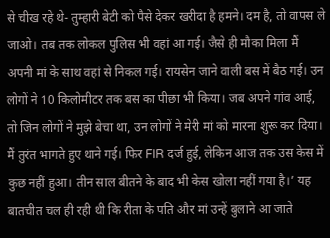से चीख रहे थे- तुम्हारी बेटी को पैसे देकर खरीदा है हमने। दम है, तो वापस ले जाओ। तब तक लोकल पुलिस भी वहां आ गई। जैसे ही मौका मिला मैं अपनी मां के साथ वहां से निकल गई। रायसेन जाने वाली बस में बैठ गई। उन लोगों ने 10 किलोमीटर तक बस का पीछा भी किया। जब अपने गांव आई, तो जिन लोगों ने मुझे बेचा था, उन लोगों ने मेरी मां को मारना शुरू कर दिया। मैं तुरंत भागते हुए थाने गई। फिर FIR दर्ज हुई, लेकिन आज तक उस केस में कुछ नहीं हुआ। तीन साल बीतने के बाद भी केस खोला नहीं गया है।’ यह बातचीत चल ही रही थी कि रीता के पति और मां उन्हें बुलाने आ जाते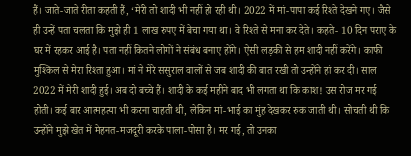हैं। जाते-जाते रीता कहती हैं, ‘मेरी तो शादी भी नहीं हो रही थी। 2022 में मां-पापा कई रिश्ते देखने गए। जैसे ही उन्हें पता चलता कि मुझे ही 1 लाख रुपए में बेचा गया था। वे रिश्ते से मना कर देते। कहते- 10 दिन पराए के घर में रहकर आई है। पता नहीं कितने लोगों ने संबंध बनाए होंगे। ऐसी लड़की से हम शादी नहीं करेंगे। काफी मुश्किल से मेरा रिश्ता हुआ। मां ने मेरे ससुराल वालों से जब शादी की बात रखी तो उन्होंने हां कर दी। साल 2022 में मेरी शादी हुई। अब दो बच्चे हैं। शादी के कई महीने बाद भी लगता था कि काश! उस रोज मर गई होती। कई बार आत्महत्या भी करना चाहती थी, लेकिन मां-भाई का मुंह देखकर रुक जाती थी। सोचती थी कि उन्होंने मुझे खेत में मेहनत-मजदूरी करके पाला-पोसा है। मर गई, तो उनका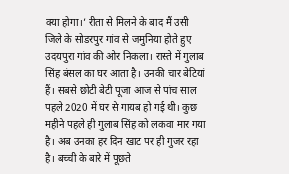क्या होगा।’ रीता से मिलने के बाद मैं उसी जिले के सोडरपुर गांव से जमुनिया होते हुए उदयपुरा गांव की ओर निकला। रास्ते में गुलाब सिंह बंसल का घर आता है। उनकी चार बेटियां हैं। सबसे छोटी बेटी पूजा आज से पांच साल पहले 2020 में घर से गायब हो गई थी। कुछ महीने पहले ही गुलाब सिंह को लकवा मार गया है। अब उनका हर दिन खाट पर ही गुजर रहा है। बच्ची के बारे में पूछते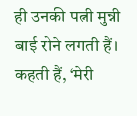ही उनकी पत्नी मुन्नी बाई रोने लगती हैं। कहती हैं, ‘मेरी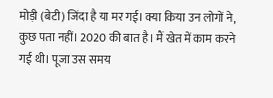मोड़ी (बेटी) जिंदा है या मर गई। क्या किया उन लोगों ने, कुछ पता नहीं। 2020 की बात है। मैं खेत में काम करने गई थी। पूजा उस समय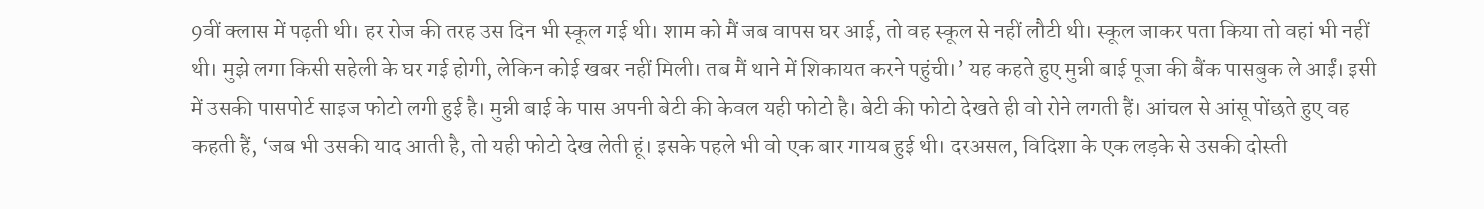9वीं क्लास में पढ़ती थी। हर रोज की तरह उस दिन भी स्कूल गई थी। शाम को मैं जब वापस घर आई, तो वह स्कूल से नहीं लौटी थी। स्कूल जाकर पता किया तो वहां भी नहीं थी। मुझे लगा किसी सहेली के घर गई होगी, लेकिन कोई खबर नहीं मिली। तब मैं थाने में शिकायत करने पहुंची।’ यह कहते हुए मुन्नी बाई पूजा की बैंक पासबुक ले आईं। इसी में उसकी पासपोर्ट साइज फोटो लगी हुई है। मुन्नी बाई के पास अपनी बेटी की केवल यही फोटो है। बेटी की फोटो देखते ही वो रोने लगती हैं। आंचल से आंसू पोंछते हुए वह कहती हैं, ‘जब भी उसकी याद आती है, तो यही फोटो देख लेती हूं। इसके पहले भी वो एक बार गायब हुई थी। दरअसल, विदिशा के एक लड़के से उसकी दोस्ती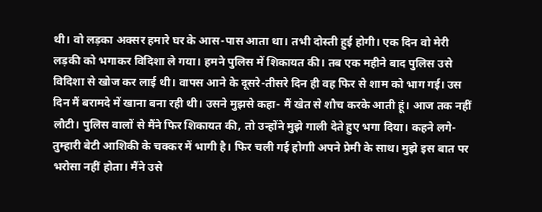थी। वो लड़का अक्सर हमारे घर के आस-पास आता था। तभी दोस्ती हुई होगी। एक दिन वो मेरी लड़की को भगाकर विदिशा ले गया। हमने पुलिस में शिकायत की। तब एक महीने बाद पुलिस उसे विदिशा से खोज कर लाई थी। वापस आने के दूसरे-तीसरे दिन ही वह फिर से शाम को भाग गई। उस दिन मैं बरामदे में खाना बना रही थी। उसने मुझसे कहा- मैं खेत से शौच करके आती हूं। आज तक नहीं लौटी। पुलिस वालों से मैंने फिर शिकायत की, तो उन्होंने मुझे गाली देते हुए भगा दिया। कहने लगे- तुम्हारी बेटी आशिकी के चक्कर में भागी है। फिर चली गई होगाी अपने प्रेमी के साथ। मुझे इस बात पर भरोसा नहीं होता। मैंने उसे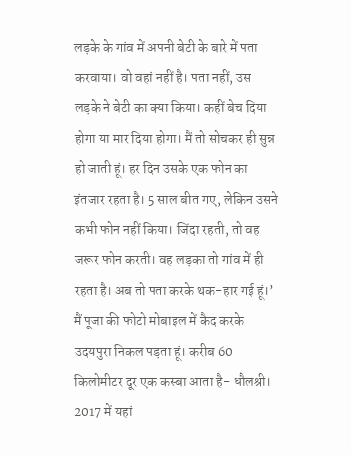लड़के के गांव में अपनी बेटी के बारे में पता करवाया। वो वहां नहीं है। पता नहीं, उस लड़के ने बेटी का क्या किया। कहीं बेच दिया होगा या मार दिया होगा। मैं तो सोचकर ही सुन्न हो जाती हूं। हर दिन उसके एक फोन का इंतजार रहता है। 5 साल बीत गए, लेकिन उसने कभी फोन नहीं किया। जिंदा रहती, तो वह जरूर फोन करती। वह लड़का तो गांव में ही रहता है। अब तो पता करके थक-हार गई हूं।’ मैं पूजा की फोटो मोबाइल में कैद करके उदयपुरा निकल पड़ता हूं। करीब 60 किलोमीटर दूर एक कस्बा आता है- धौलश्री। 2017 में यहां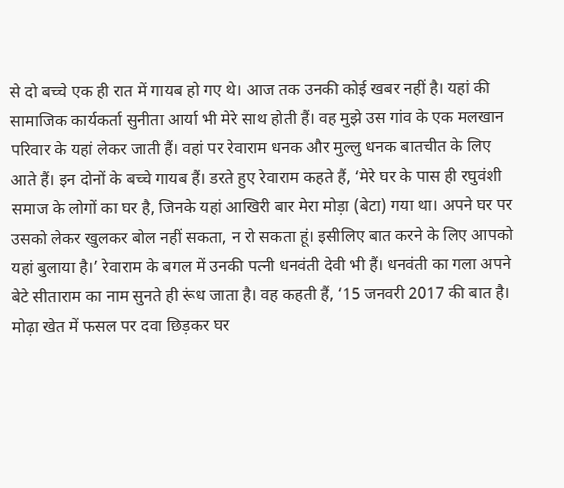से दो बच्चे एक ही रात में गायब हो गए थे। आज तक उनकी कोई खबर नहीं है। यहां की सामाजिक कार्यकर्ता सुनीता आर्या भी मेरे साथ होती हैं। वह मुझे उस गांव के एक मलखान परिवार के यहां लेकर जाती हैं। वहां पर रेवाराम धनक और मुल्लु धनक बातचीत के लिए आते हैं। इन दोनों के बच्चे गायब हैं। डरते हुए रेवाराम कहते हैं, ‘मेरे घर के पास ही रघुवंशी समाज के लोगों का घर है, जिनके यहां आखिरी बार मेरा मोड़ा (बेटा) गया था। अपने घर पर उसको लेकर खुलकर बोल नहीं सकता, न रो सकता हूं। इसीलिए बात करने के लिए आपको यहां बुलाया है।’ रेवाराम के बगल में उनकी पत्नी धनवंती देवी भी हैं। धनवंती का गला अपने बेटे सीताराम का नाम सुनते ही रूंध जाता है। वह कहती हैं, ‘15 जनवरी 2017 की बात है। मोढ़ा खेत में फसल पर दवा छिड़कर घर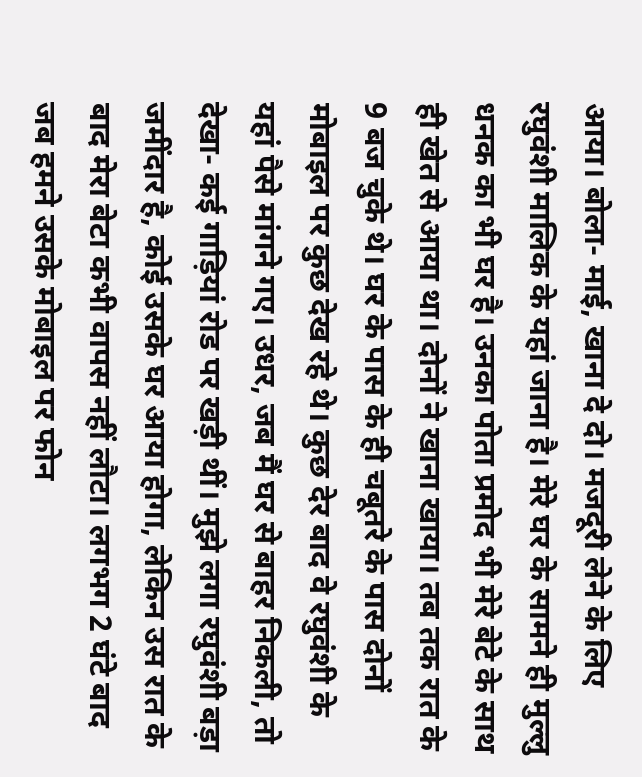आया। बोला- माई, खाना दे दो। मजदूरी लेने के लिए रघुवंशी मालिक के यहां जाना है। मेरे घर के सामने ही मुल्लु धनक का भी घर है। उनका पोता प्रमोद भी मेरे बेटे के साथ ही खेत से आया था। दोनों ने खाना खाया। तब तक रात के 9 बज चुके थे। घर के पास के ही चबूतरे के पास दोनों मोबाइल पर कुछ देख रहे थे। कुछ देर बाद वे रघुवंशी के यहां पैसे मांगने गए। उधर, जब मैं घर से बाहर निकली, तो देखा- कई गाड़ियां रोड पर खड़ी थीं। मुझे लगा रघुवंशी बड़ा जमींदार है, कोई उसके घर आया होगा, लेकिन उस रात के बाद मेरा बेटा कभी वापस नहीं लौटा। लगभग 2 घंटे बाद जब हमने उसके मोबाइल पर फोन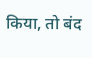किया, तो बंद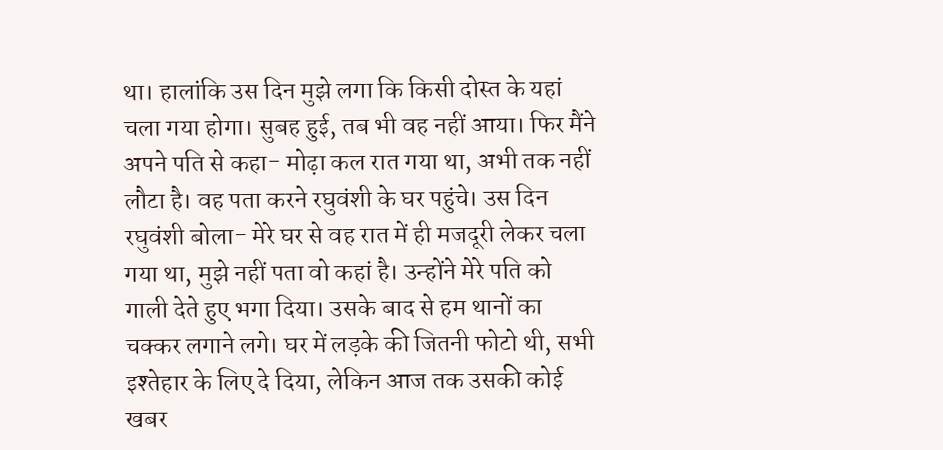था। हालांकि उस दिन मुझे लगा कि किसी दोस्त के यहां चला गया होगा। सुबह हुई, तब भी वह नहीं आया। फिर मैंने अपने पति से कहा- मोढ़ा कल रात गया था, अभी तक नहीं लौटा है। वह पता करने रघुवंशी के घर पहुंचे। उस दिन रघुवंशी बोला- मेरे घर से वह रात में ही मजदूरी लेकर चला गया था, मुझे नहीं पता वो कहां है। उन्होंने मेरे पति को गाली देते हुए भगा दिया। उसके बाद से हम थानों का चक्कर लगाने लगे। घर में लड़के की जितनी फोटो थी, सभी इश्तेहार के लिए दे दिया, लेकिन आज तक उसकी कोई खबर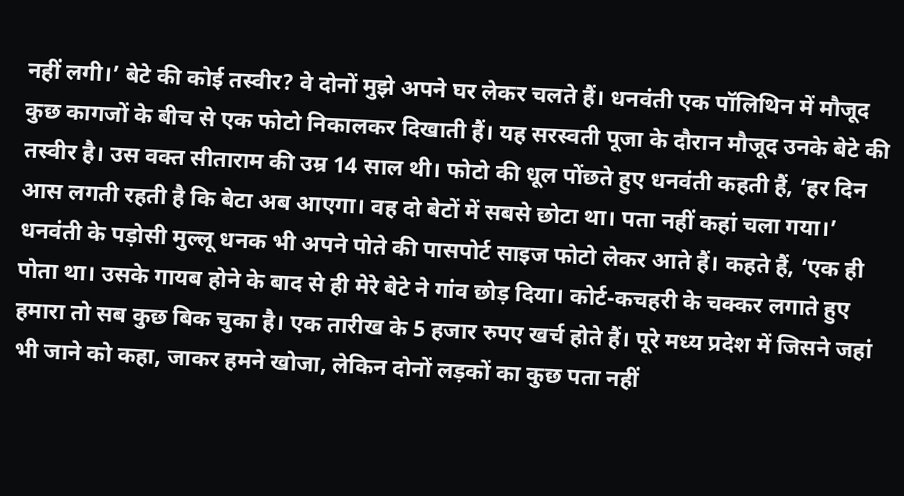नहीं लगी।’ बेटे की कोई तस्वीर? वे दोनों मुझे अपने घर लेकर चलते हैं। धनवंती एक पॉलिथिन में मौजूद कुछ कागजों के बीच से एक फोटो निकालकर दिखाती हैं। यह सरस्वती पूजा के दौरान मौजूद उनके बेटे की तस्वीर है। उस वक्त सीताराम की उम्र 14 साल थी। फोटो की धूल पोंछते हुए धनवंती कहती हैं, ‘हर दिन आस लगती रहती है कि बेटा अब आएगा। वह दो बेटों में सबसे छोटा था। पता नहीं कहां चला गया।’ धनवंती के पड़ोसी मुल्लू धनक भी अपने पोते की पासपोर्ट साइज फोटो लेकर आते हैं। कहते हैं, ‘एक ही पोता था। उसके गायब होने के बाद से ही मेरे बेटे ने गांव छोड़ दिया। कोर्ट-कचहरी के चक्कर लगाते हुए हमारा तो सब कुछ बिक चुका है। एक तारीख के 5 हजार रुपए खर्च होते हैं। पूरे मध्य प्रदेश में जिसने जहां भी जाने को कहा, जाकर हमने खोजा, लेकिन दोनों लड़कों का कुछ पता नहीं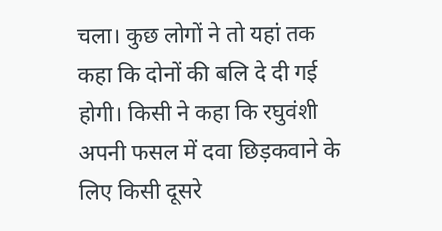चला। कुछ लोगों ने तो यहां तक कहा कि दोनों की बलि दे दी गई होगी। किसी ने कहा कि रघुवंशी अपनी फसल में दवा छिड़कवाने के लिए किसी दूसरे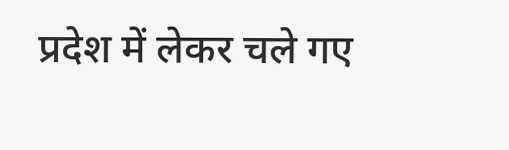प्रदेश में लेकर चले गए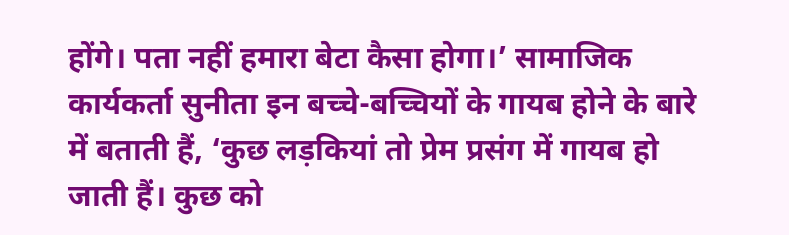होंगे। पता नहीं हमारा बेटा कैसा होगा।’ सामाजिक कार्यकर्ता सुनीता इन बच्चे-बच्चियों के गायब होने के बारे में बताती हैं, ‘कुछ लड़कियां तो प्रेम प्रसंग में गायब हो जाती हैं। कुछ को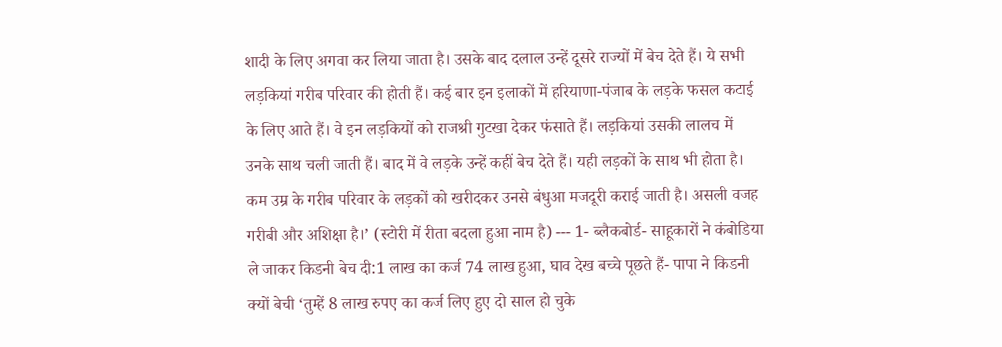शादी के लिए अगवा कर लिया जाता है। उसके बाद दलाल उन्हें दूसरे राज्यों में बेच देते हैं। ये सभी लड़कियां गरीब परिवार की होती हैं। कई बार इन इलाकों में हरियाणा-पंजाब के लड़के फसल कटाई के लिए आते हैं। वे इन लड़कियों को राजश्री गुटखा देकर फंसाते हैं। लड़कियां उसकी लालच में उनके साथ चली जाती हैं। बाद में वे लड़के उन्हें कहीं बेच देते हैं। यही लड़कों के साथ भी होता है। कम उम्र के गरीब परिवार के लड़कों को खरीदकर उनसे बंधुआ मजदूरी कराई जाती है। असली वजह गरीबी और अशिक्षा है।’ (स्टोरी में रीता बदला हुआ नाम है) --- 1- ब्लैकबोर्ड- साहूकारों ने कंबोडिया ले जाकर किडनी बेच दी:1 लाख का कर्ज 74 लाख हुआ, घाव देख बच्चे पूछते हैं- पापा ने किडनी क्यों बेची ‘तुम्हें 8 लाख रुपए का कर्ज लिए हुए दो साल हो चुके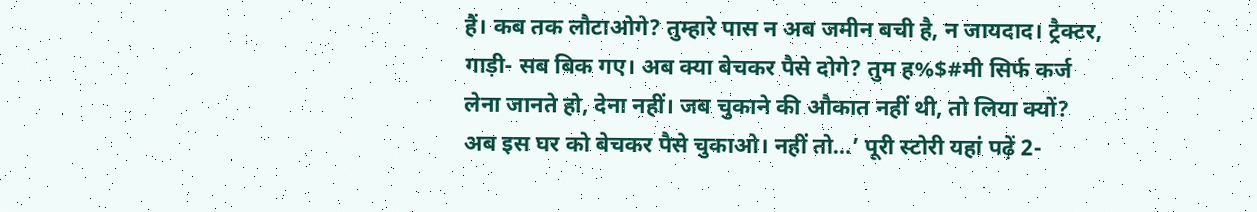हैं। कब तक लौटाओगे? तुम्हारे पास न अब जमीन बची है, न जायदाद। ट्रैक्टर, गाड़ी- सब बिक गए। अब क्या बेचकर पैसे दोगे? तुम ह%$#मी सिर्फ कर्ज लेना जानते हो, देना नहीं। जब चुकाने की औकात नहीं थी, तो लिया क्यों? अब इस घर को बेचकर पैसे चुकाओ। नहीं तो…’ पूरी स्टोरी यहां पढ़ें 2-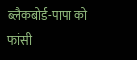ब्लैकबोर्ड-पापा को फांसी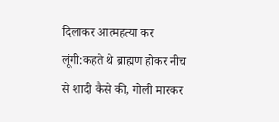दिलाकर आत्महत्या कर लूंगी:कहते थे ब्राह्मण होकर नीच से शादी कैसे की, गोली मारकर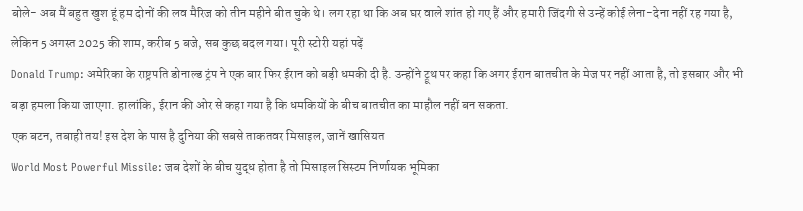बोले- अब मैं बहुत खुश हूं हम दोनों की लव मैरिज को तीन महीने बीत चुके थे। लग रहा था कि अब घर वाले शांत हो गए हैं और हमारी जिंदगी से उन्हें कोई लेना-देना नहीं रह गया है, लेकिन 5 अगस्त 2025 की शाम, करीब 5 बजे, सब कुछ बदल गया। पूरी स्टोरी यहां पढ़ें
Donald Trump: अमेरिका के राष्ट्रपति डोनाल्ड ट्रंप ने एक बार फिर ईरान को बड़ी धमकी दी है. उन्होंने ट्रूथ पर कहा कि अगर ईरान बातचीत के मेज पर नहीं आता है, तो इसबार और भी बड़ा हमला किया जाएगा. हालांकि, ईरान की ओर से कहा गया है कि धमकियों के बीच बातचीत का माहौल नहीं बन सकता.
एक बटन, तबाही तय! इस देश के पास है दुनिया की सबसे ताकतवर मिसाइल, जानें खासियत
World Most Powerful Missile: जब देशों के बीच युद्ध होता है तो मिसाइल सिस्टम निर्णायक भूमिका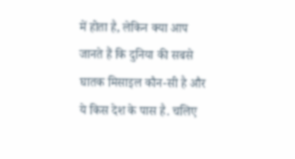में होता है, लेकिन क्या आप जानते हैं कि दुनिया की सबसे घातक मिसाइल कौन-सी है और ये किस देश के पास है. चलिए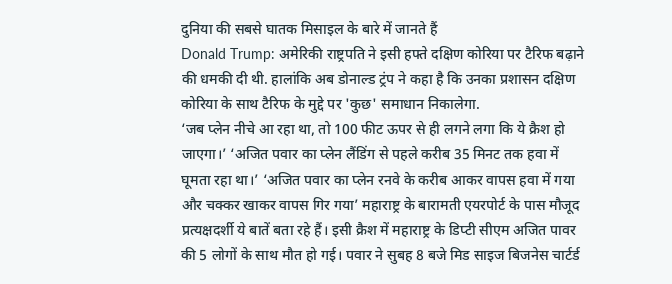दुनिया की सबसे घातक मिसाइल के बारे में जानते हैं
Donald Trump: अमेरिकी राष्ट्रपति ने इसी हफ्ते दक्षिण कोरिया पर टैरिफ बढ़ाने की धमकी दी थी. हालांकि अब डोनाल्ड ट्रंप ने कहा है कि उनका प्रशासन दक्षिण कोरिया के साथ टैरिफ के मुद्दे पर 'कुछ' समाधान निकालेगा.
‘जब प्लेन नीचे आ रहा था, तो 100 फीट ऊपर से ही लगने लगा कि ये क्रैश हो जाएगा।’ ‘अजित पवार का प्लेन लैंडिंग से पहले करीब 35 मिनट तक हवा में घूमता रहा था।’ ‘अजित पवार का प्लेन रनवे के करीब आकर वापस हवा में गया और चक्कर खाकर वापस गिर गया’ महाराष्ट्र के बारामती एयरपोर्ट के पास मौजूद प्रत्यक्षदर्शी ये बातें बता रहे हैं। इसी क्रैश में महाराष्ट्र के डिप्टी सीएम अजित पावर की 5 लोगों के साथ मौत हो गई। पवार ने सुबह 8 बजे मिड साइज बिजनेस चार्टर्ड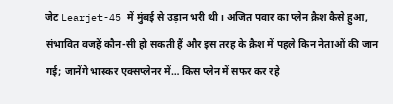जेट Learjet-45 में मुंबई से उड़ान भरी थी। अजित पवार का प्लेन क्रैश कैसे हुआ, संभावित वजहें कौन-सी हो सकती हैं और इस तरह के क्रैश में पहले किन नेताओं की जान गई; जानेंगे भास्कर एक्सप्लेनर में… किस प्लेन में सफर कर रहे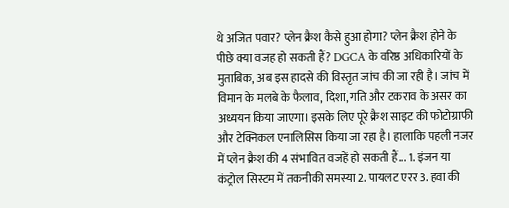थे अजित पवार? प्लेन क्रैश कैसे हुआ होगा? प्लेन क्रैश होने के पीछे क्या वजह हो सकती हैं? DGCA के वरिष्ठ अधिकारियों के मुताबिक, अब इस हादसे की विस्तृत जांच की जा रही है। जांच में विमान के मलबे के फैलाव, दिशा, गति और टकराव के असर का अध्ययन किया जाएगा। इसके लिए पूरे क्रैश साइट की फोटोग्राफी और टेक्निकल एनालिसिस किया जा रहा है। हालाकि पहली नजर में प्लेन क्रैश की 4 संभावित वजहें हो सकती हैं... 1. इंजन या कंट्रोल सिस्टम में तकनीकी समस्या 2. पायलट एरर 3. हवा की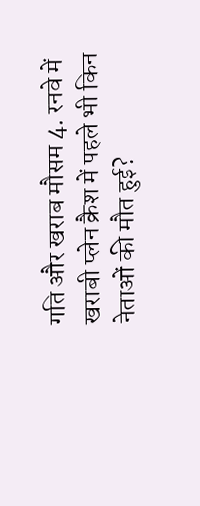गति और खराब मौसम 4. रनवे में खराबी प्लेन क्रैश में पहले भी किन नेताओं की मौत हुई?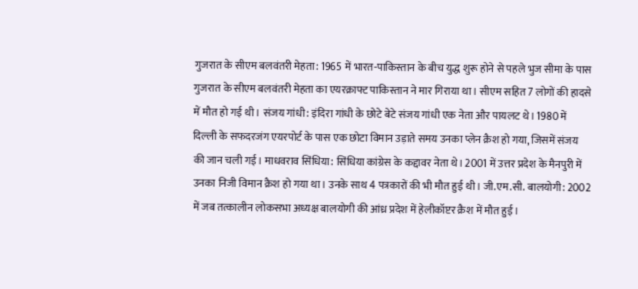गुजरात के सीएम बलवंतरी मेहता: 1965 में भारत-पाकिस्तान के बीच युद्ध शुरू होने से पहले भुज सीमा के पास गुजरात के सीएम बलवंतरी मेहता का एयरक्राफ्ट पाकिस्तान ने मार गिराया था। सीएम सहित 7 लोगों की हादसे में मौत हो गई थी। संजय गांधी: इंदिरा गांधी के छोटे बेटे संजय गांधी एक नेता और पायलट थे। 1980 में दिल्ली के सफदरजंग एयरपोर्ट के पास एक छोटा विमान उड़ाते समय उनका प्लेन क्रैश हो गया, जिसमें संजय की जान चली गई। माधवराव सिंधिया: सिंधिया कांग्रेस के कद्दावर नेता थे। 2001 में उत्तर प्रदेश के मैनपुरी में उनका निजी विमान क्रैश हो गया था। उनके साथ 4 पत्रकारों की भी मौत हुई थी। जी.एम.सी. बालयोगी: 2002 में जब तत्कालीन लोकसभा अध्यक्ष बालयोगी की आंध्र प्रदेश में हेलीकॉप्टर क्रैश में मौत हुई।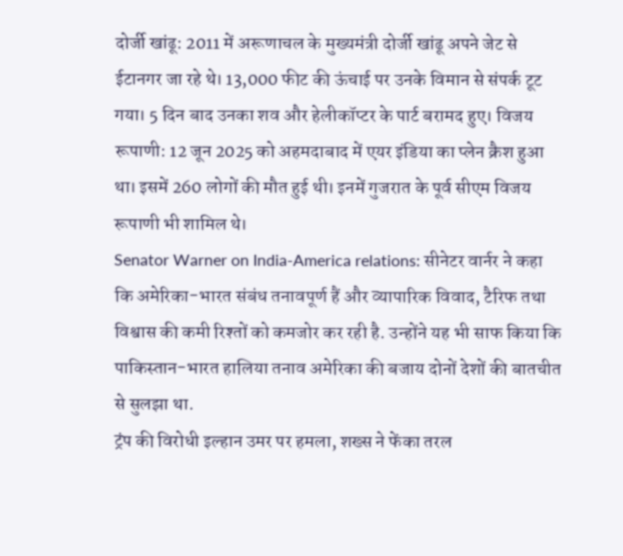दोर्जी खांढू: 2011 में अरूणाचल के मुख्यमंत्री दोर्जी खांढू अपने जेट से ईटानगर जा रहे थे। 13,000 फीट की ऊंचाई पर उनके विमान से संपर्क टूट गया। 5 दिन बाद उनका शव और हेलीकॉप्टर के पार्ट बरामद हुए। विजय रूपाणी: 12 जून 2025 को अहमदाबाद में एयर इंडिया का प्लेन क्रैश हुआ था। इसमें 260 लोगों की मौत हुई थी। इनमें गुजरात के पूर्व सीएम विजय रूपाणी भी शामिल थे।
Senator Warner on India-America relations: सीनेटर वार्नर ने कहा कि अमेरिका-भारत संबंध तनावपूर्ण हैं और व्यापारिक विवाद, टैरिफ तथा विश्वास की कमी रिश्तों को कमजोर कर रही है. उन्होंने यह भी साफ किया कि पाकिस्तान-भारत हालिया तनाव अमेरिका की बजाय दोनों देशों की बातचीत से सुलझा था.
ट्रंप की विरोधी इल्हान उमर पर हमला, शख्स ने फेंका तरल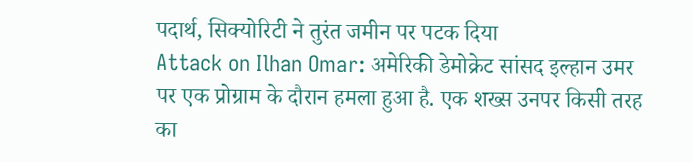पदार्थ, सिक्योरिटी ने तुरंत जमीन पर पटक दिया
Attack on Ilhan Omar: अमेरिकी डेमोक्रेट सांसद इल्हान उमर पर एक प्रोग्राम के दौरान हमला हुआ है. एक शख्स उनपर किसी तरह का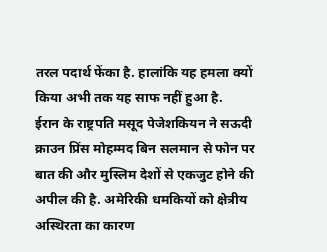तरल पदार्थ फेंका है. हालांकि यह हमला क्यों किया अभी तक यह साफ नहीं हुआ है.
ईरान के राष्ट्रपति मसूद पेजेशकियन ने सऊदी क्राउन प्रिंस मोहम्मद बिन सलमान से फोन पर बात की और मुस्लिम देशों से एकजुट होने की अपील की है. अमेरिकी धमकियों को क्षेत्रीय अस्थिरता का कारण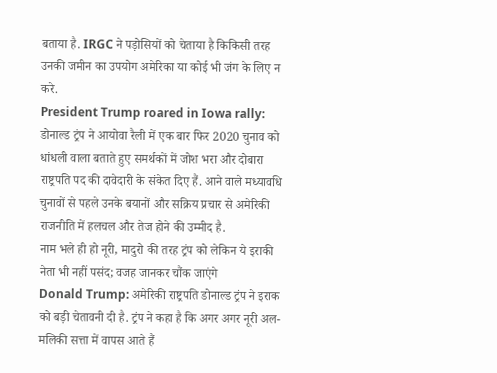बताया है. IRGC ने पड़ोसियों को चेताया है किकिसी तरह उनकी जमीन का उपयोग अमेरिका या कोई भी जंग के लिए न करे.
President Trump roared in Iowa rally: डोनाल्ड ट्रंप ने आयोवा रैली में एक बार फिर 2020 चुनाव को धांधली वाला बताते हुए समर्थकों में जोश भरा और दोबारा राष्ट्रपति पद की दावेदारी के संकेत दिए हैं. आने वाले मध्यावधि चुनावों से पहले उनके बयानों और सक्रिय प्रचार से अमेरिकी राजनीति में हलचल और तेज होने की उम्मीद है.
नाम भले ही हो नूरी, मादुरो की तरह ट्रंप को लेकिन ये इराकी नेता भी नहीं पसंद; वजह जानकर चौंक जाएंगे
Donald Trump: अमेरिकी राष्ट्रपति डोनाल्ड ट्रंप ने इराक को बड़ी चेतावनी दी है. ट्रंप ने कहा है कि अगर अगर नूरी अल-मलिकी सत्ता में वापस आते हैं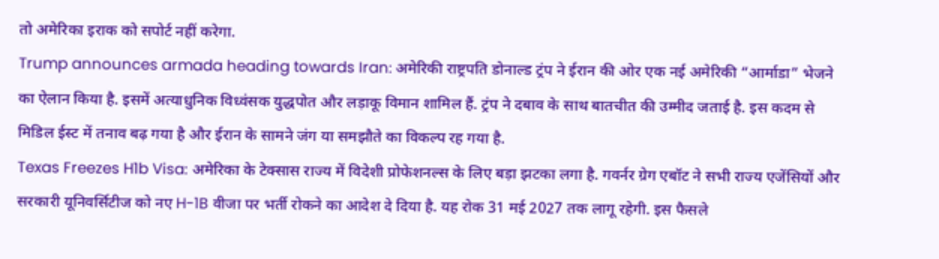तो अमेरिका इराक को सपोर्ट नहीं करेगा.
Trump announces armada heading towards Iran: अमेरिकी राष्ट्रपति डोनाल्ड ट्रंप ने ईरान की ओर एक नई अमेरिकी “आर्माडा” भेजने का ऐलान किया है. इसमें अत्याधुनिक विध्वंसक युद्धपोत और लड़ाकू विमान शामिल हैं. ट्रंप ने दबाव के साथ बातचीत की उम्मीद जताई है. इस कदम से मिडिल ईस्ट में तनाव बढ़ गया है और ईरान के सामने जंग या समझौते का विकल्प रह गया है.
Texas Freezes H1b Visa: अमेरिका के टेक्सास राज्य में विदेशी प्रोफेशनल्स के लिए बड़ा झटका लगा है. गवर्नर ग्रेग एबॉट ने सभी राज्य एजेंसियों और सरकारी यूनिवर्सिटीज को नए H-1B वीजा पर भर्ती रोकने का आदेश दे दिया है. यह रोक 31 मई 2027 तक लागू रहेगी. इस फैसले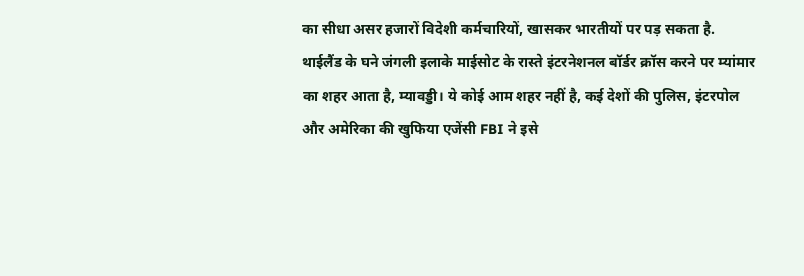का सीधा असर हजारों विदेशी कर्मचारियों, खासकर भारतीयों पर पड़ सकता है.
थाईलैंड के घने जंगली इलाके माईसोट के रास्ते इंटरनेशनल बॉर्डर क्रॉस करने पर म्यांमार का शहर आता है, म्यावड्डी। ये कोई आम शहर नहीं है, कई देशों की पुलिस, इंटरपोल और अमेरिका की खुफिया एजेंसी FBI ने इसे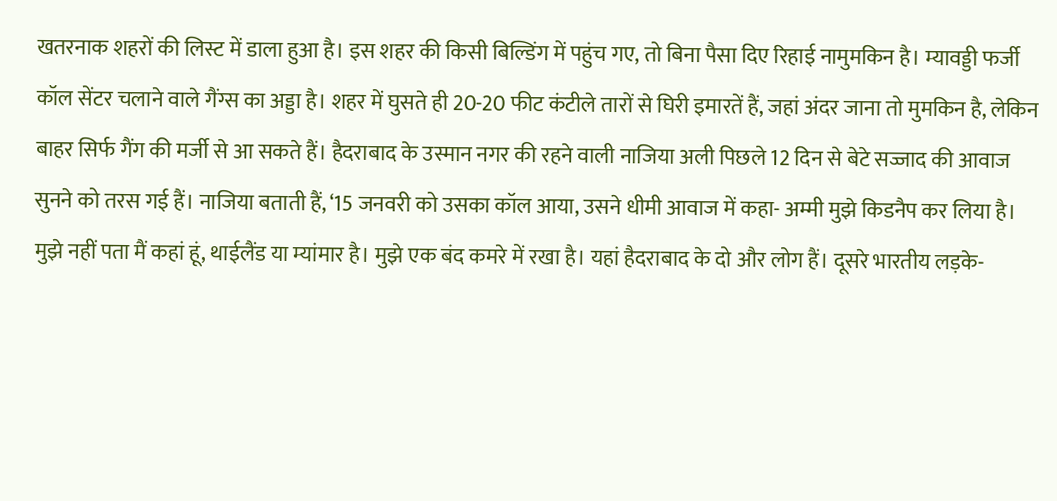खतरनाक शहरों की लिस्ट में डाला हुआ है। इस शहर की किसी बिल्डिंग में पहुंच गए, तो बिना पैसा दिए रिहाई नामुमकिन है। म्यावड्डी फर्जी कॉल सेंटर चलाने वाले गैंग्स का अड्डा है। शहर में घुसते ही 20-20 फीट कंटीले तारों से घिरी इमारतें हैं, जहां अंदर जाना तो मुमकिन है, लेकिन बाहर सिर्फ गैंग की मर्जी से आ सकते हैं। हैदराबाद के उस्मान नगर की रहने वाली नाजिया अली पिछले 12 दिन से बेटे सज्जाद की आवाज सुनने को तरस गई हैं। नाजिया बताती हैं, ‘15 जनवरी को उसका कॉल आया, उसने धीमी आवाज में कहा- अम्मी मुझे किडनैप कर लिया है। मुझे नहीं पता मैं कहां हूं, थाईलैंड या म्यांमार है। मुझे एक बंद कमरे में रखा है। यहां हैदराबाद के दो और लोग हैं। दूसरे भारतीय लड़के-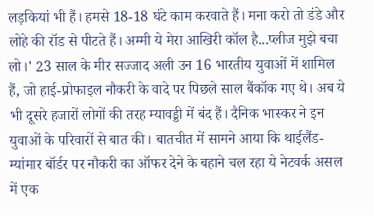लड़कियां भी हैं। हमसे 18-18 घंटे काम करवाते हैं। मना करो तो डंडे और लोहे की रॉड से पीटते हैं। अम्मी ये मेरा आखिरी कॉल है...प्लीज मुझे बचा लो।' 23 साल के मीर सज्जाद अली उन 16 भारतीय युवाओं में शामिल हैं, जो हाई-प्रोफाइल नौकरी के वादे पर पिछले साल बैंकॉक गए थे। अब ये भी दूसरे हजारों लोगों की तरह म्यावड्डी में बंद हैं। दैनिक भास्कर ने इन युवाओं के परिवारों से बात की। बातचीत में सामने आया कि थाईलैंड-म्यांमार बॉर्डर पर नौकरी का ऑफर देने के बहाने चल रहा ये नेटवर्क असल में एक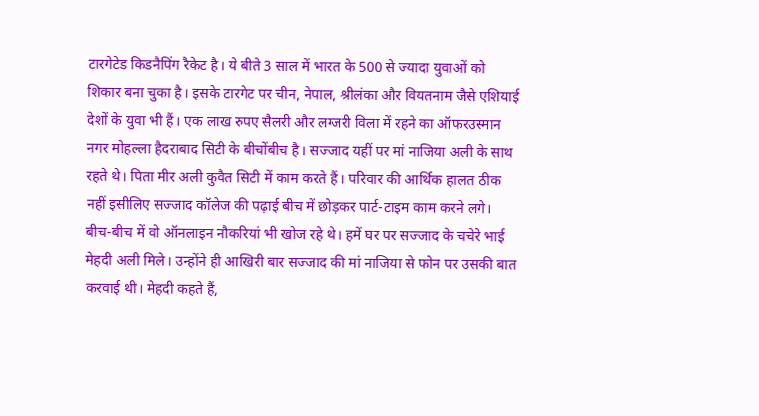टारगेटेड किडनैपिंग रैकेट है। ये बीते 3 साल में भारत के 500 से ज्यादा युवाओं को शिकार बना चुका है। इसके टारगेट पर चीन, नेपाल, श्रीलंका और वियतनाम जैसे एशियाई देशों के युवा भी हैं। एक लाख रुपए सैलरी और लग्जरी विला में रहने का ऑफरउस्मान नगर मोहल्ला हैदराबाद सिटी के बीचोंबीच है। सज्जाद यहीं पर मां नाजिया अली के साथ रहते थे। पिता मीर अली कुवैत सिटी में काम करते हैं। परिवार की आर्थिक हालत ठीक नहीं इसीलिए सज्जाद कॉलेज की पढ़ाई बीच में छोड़कर पार्ट-टाइम काम करने लगे। बीच-बीच में वो ऑनलाइन नौकरियां भी खोज रहे थे। हमें घर पर सज्जाद के चचेरे भाई मेहदी अली मिले। उन्होंने ही आखिरी बार सज्जाद की मां नाजिया से फोन पर उसकी बात करवाई थी। मेहदी कहते हैं,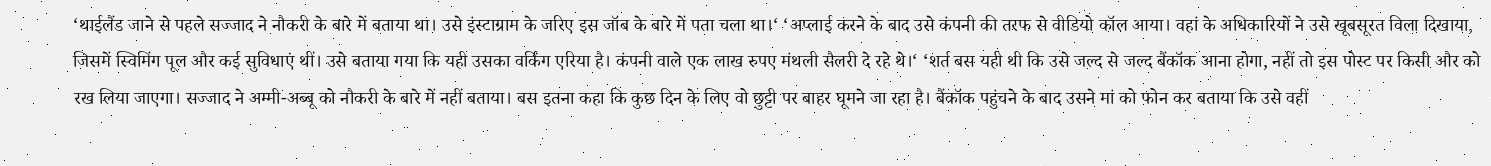‘थाईलैंड जाने से पहले सज्जाद ने नौकरी के बारे में बताया था। उसे इंस्टाग्राम के जरिए इस जॉब के बारे में पता चला था।‘ ‘अप्लाई करने के बाद उसे कंपनी की तरफ से वीडियो कॉल आया। वहां के अधिकारियों ने उसे खूबसूरत विला दिखाया, जिसमें स्विमिंग पूल और कई सुविधाएं थीं। उसे बताया गया कि यही उसका वर्किंग एरिया है। कंपनी वाले एक लाख रुपए मंथली सैलरी दे रहे थे।‘ ‘शर्त बस यही थी कि उसे जल्द से जल्द बैंकॉक आना होगा, नहीं तो इस पोस्ट पर किसी और को रख लिया जाएगा। सज्जाद ने अम्मी-अब्बू को नौकरी के बारे में नहीं बताया। बस इतना कहा कि कुछ दिन के लिए वो छुट्टी पर बाहर घूमने जा रहा है। बैंकॉक पहुंचने के बाद उसने मां को फोन कर बताया कि उसे वहीं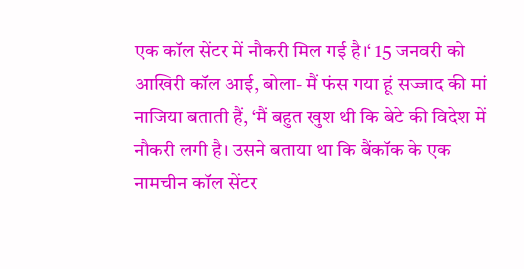एक कॉल सेंटर में नौकरी मिल गई है।‘ 15 जनवरी को आखिरी कॉल आई, बोला- मैं फंस गया हूं सज्जाद की मां नाजिया बताती हैं, ‘मैं बहुत खुश थी कि बेटे की विदेश में नौकरी लगी है। उसने बताया था कि बैंकॉक के एक नामचीन कॉल सेंटर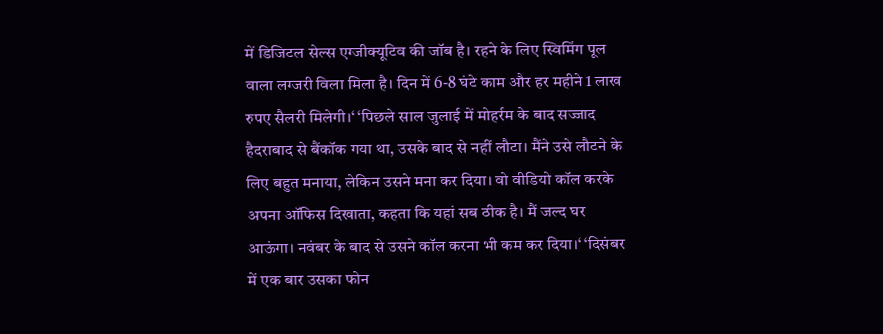में डिजिटल सेल्स एग्जीक्यूटिव की जॉब है। रहने के लिए स्विमिंग पूल वाला लग्जरी विला मिला है। दिन में 6-8 घंटे काम और हर महीने 1 लाख रुपए सैलरी मिलेगी।‘ ‘पिछले साल जुलाई में मोहर्रम के बाद सज्जाद हैदराबाद से बैंकॉक गया था, उसके बाद से नहीं लौटा। मैंने उसे लौटने के लिए बहुत मनाया, लेकिन उसने मना कर दिया। वो वीडियो कॉल करके अपना ऑफिस दिखाता, कहता कि यहां सब ठीक है। मैं जल्द घर आऊंगा। नवंबर के बाद से उसने कॉल करना भी कम कर दिया।‘ ‘दिसंबर में एक बार उसका फोन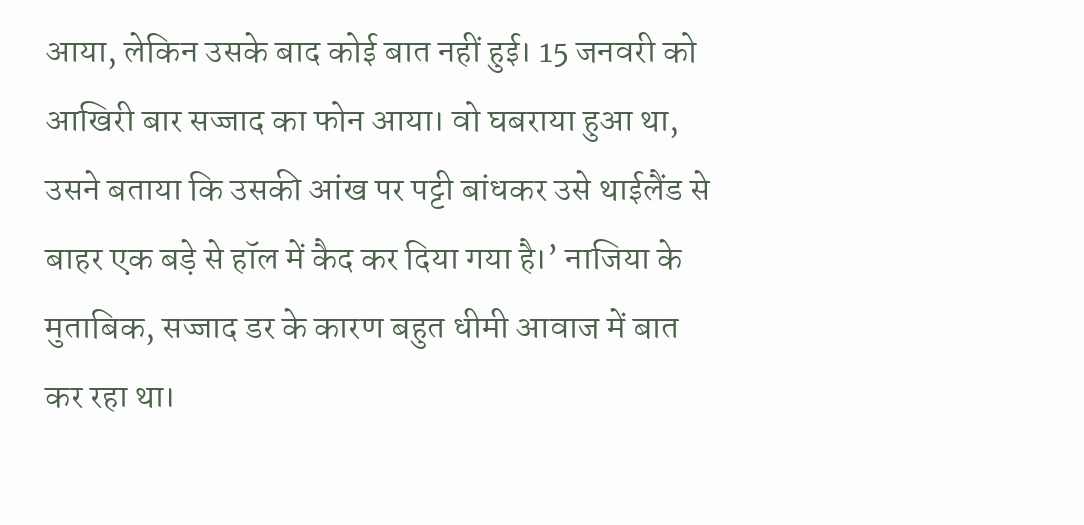आया, लेकिन उसके बाद कोई बात नहीं हुई। 15 जनवरी को आखिरी बार सज्जाद का फोन आया। वो घबराया हुआ था, उसने बताया कि उसकी आंख पर पट्टी बांधकर उसे थाईलैंड से बाहर एक बड़े से हॉल में कैद कर दिया गया है।’ नाजिया के मुताबिक, सज्जाद डर के कारण बहुत धीमी आवाज में बात कर रहा था।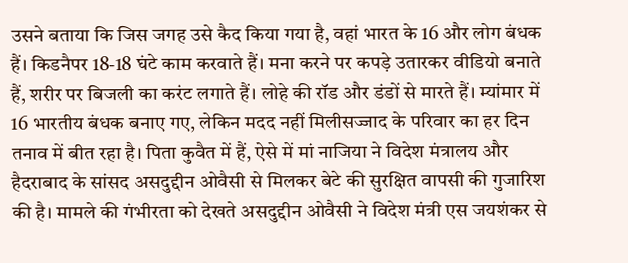उसने बताया कि जिस जगह उसे कैद किया गया है, वहां भारत के 16 और लोग बंधक हैं। किडनैपर 18-18 घंटे काम करवाते हैं। मना करने पर कपड़े उतारकर वीडियो बनाते हैं, शरीर पर बिजली का करंट लगाते हैं। लोहे की रॉड और डंडों से मारते हैं। म्यांमार में 16 भारतीय बंधक बनाए गए, लेकिन मदद नहीं मिलीसज्जाद के परिवार का हर दिन तनाव में बीत रहा है। पिता कुवैत में हैं, ऐसे में मां नाजिया ने विदेश मंत्रालय और हैदराबाद के सांसद असदुद्दीन ओवैसी से मिलकर बेटे की सुरक्षित वापसी की गुजारिश की है। मामले की गंभीरता को देखते असदुद्दीन ओवैसी ने विदेश मंत्री एस जयशंकर से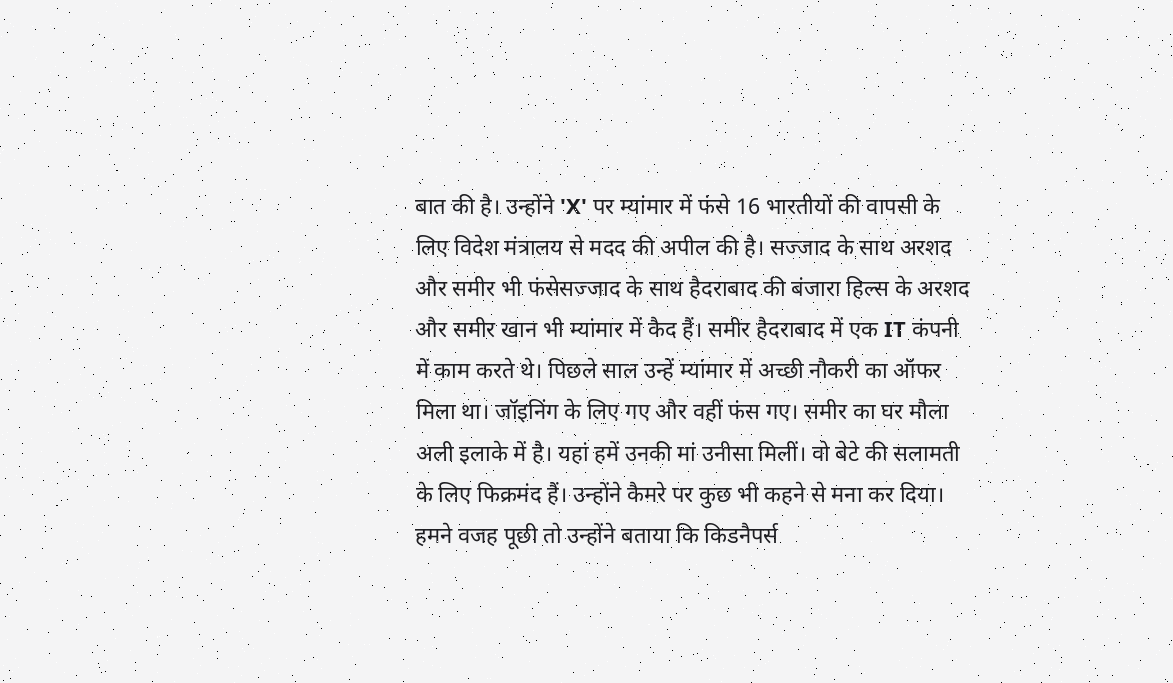बात की है। उन्होंने 'X' पर म्यांमार में फंसे 16 भारतीयों की वापसी के लिए विदेश मंत्रालय से मदद की अपील की है। सज्जाद के साथ अरशद और समीर भी फंसेसज्जाद के साथ हैदराबाद की बंजारा हिल्स के अरशद और समीर खान भी म्यांमार में कैद हैं। समीर हैदराबाद में एक IT कंपनी में काम करते थे। पिछले साल उन्हें म्यांमार में अच्छी नौकरी का ऑफर मिला था। जॉइनिंग के लिए गए और वहीं फंस गए। समीर का घर मौला अली इलाके में है। यहां हमें उनकी मां उनीसा मिलीं। वो बेटे की सलामती के लिए फिक्रमंद हैं। उन्होंने कैमरे पर कुछ भी कहने से मना कर दिया। हमने वजह पूछी तो उन्होंने बताया कि किडनैपर्स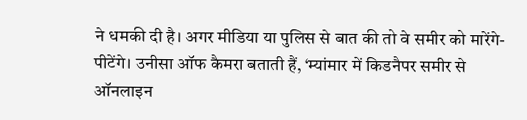ने धमकी दी है। अगर मीडिया या पुलिस से बात की तो वे समीर को मारेंगे-पीटेंगे। उनीसा ऑफ कैमरा बताती हैं, ‘म्यांमार में किडनैपर समीर से ऑनलाइन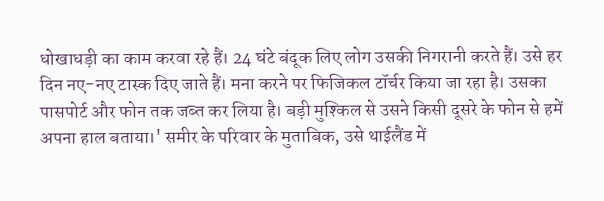धोखाधड़ी का काम करवा रहे हैं। 24 घंटे बंदूक लिए लोग उसकी निगरानी करते हैं। उसे हर दिन नए-नए टास्क दिए जाते हैं। मना करने पर फिजिकल टॉर्चर किया जा रहा है। उसका पासपोर्ट और फोन तक जब्त कर लिया है। बड़ी मुश्किल से उसने किसी दूसरे के फोन से हमें अपना हाल बताया।' समीर के परिवार के मुताबिक, उसे थाईलैंड में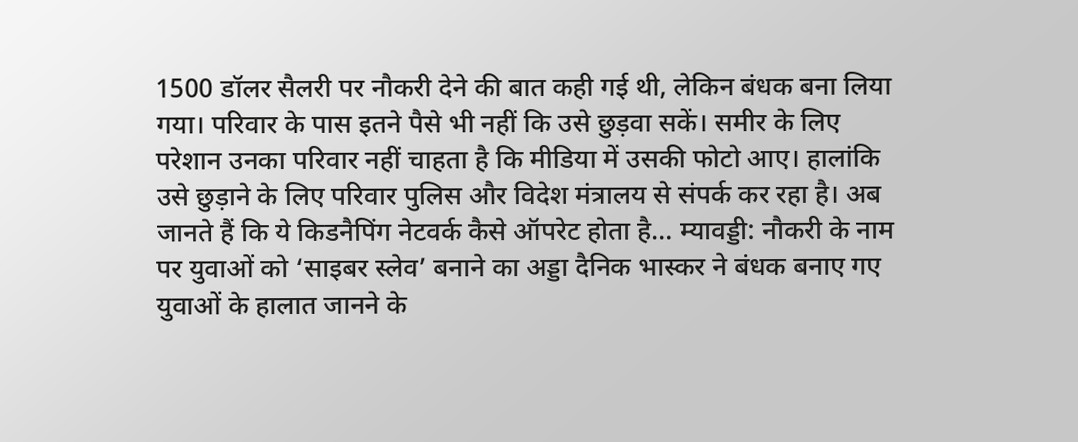1500 डॉलर सैलरी पर नौकरी देने की बात कही गई थी, लेकिन बंधक बना लिया गया। परिवार के पास इतने पैसे भी नहीं कि उसे छुड़वा सकें। समीर के लिए परेशान उनका परिवार नहीं चाहता है कि मीडिया में उसकी फोटो आए। हालांकि उसे छुड़ाने के लिए परिवार पुलिस और विदेश मंत्रालय से संपर्क कर रहा है। अब जानते हैं कि ये किडनैपिंग नेटवर्क कैसे ऑपरेट होता है… म्यावड्डी: नौकरी के नाम पर युवाओं को ‘साइबर स्लेव’ बनाने का अड्डा दैनिक भास्कर ने बंधक बनाए गए युवाओं के हालात जानने के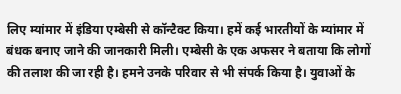लिए म्यांमार में इंडिया एम्बेसी से कॉन्टैक्ट किया। हमें कई भारतीयों के म्यांमार में बंधक बनाए जाने की जानकारी मिली। एम्बेसी के एक अफसर ने बताया कि लोगों की तलाश की जा रही है। हमने उनके परिवार से भी संपर्क किया है। युवाओं के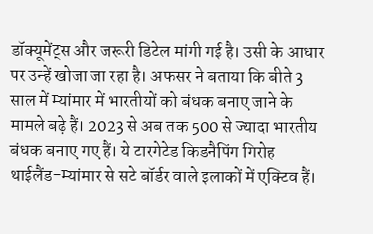डॉक्यूमेंट्स और जरूरी डिटेल मांगी गई है। उसी के आधार पर उन्हें खोजा जा रहा है। अफसर ने बताया कि बीते 3 साल में म्यांमार में भारतीयों को बंधक बनाए जाने के मामले बढ़े हैं। 2023 से अब तक 500 से ज्यादा भारतीय बंधक बनाए गए हैं। ये टारगेटेड किडनैपिंग गिरोह थाईलैंड-म्यांमार से सटे बॉर्डर वाले इलाकों में एक्टिव हैं।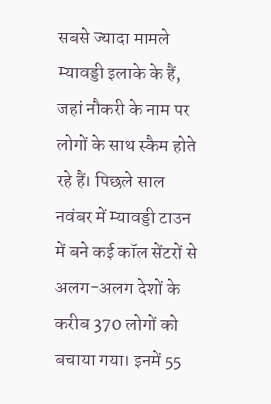सबसे ज्यादा मामले म्यावड्डी इलाके के हैं, जहां नौकरी के नाम पर लोगों के साथ स्कैम होते रहे हैं। पिछले साल नवंबर में म्यावड्डी टाउन में बने कई कॉल सेंटरों से अलग-अलग देशों के करीब 370 लोगों को बचाया गया। इनमें 55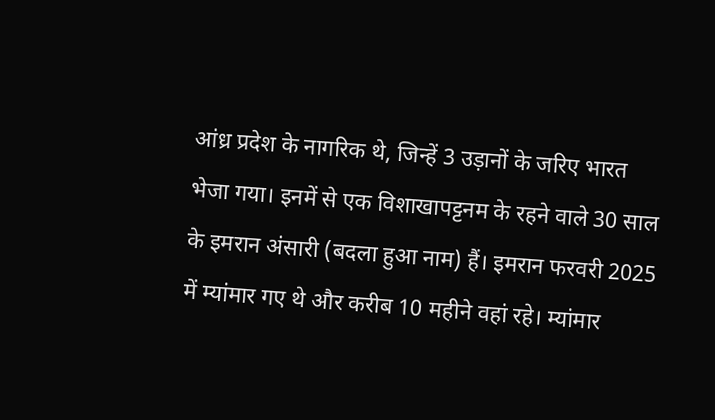आंध्र प्रदेश के नागरिक थे, जिन्हें 3 उड़ानों के जरिए भारत भेजा गया। इनमें से एक विशाखापट्टनम के रहने वाले 30 साल के इमरान अंसारी (बदला हुआ नाम) हैं। इमरान फरवरी 2025 में म्यांमार गए थे और करीब 10 महीने वहां रहे। म्यांमार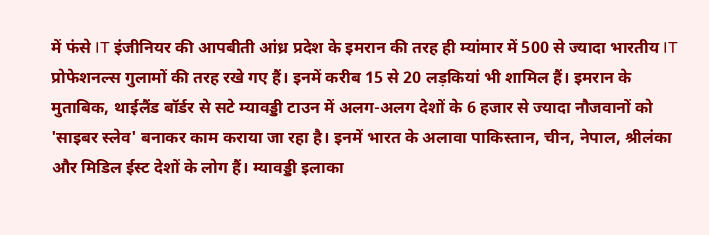में फंसे IT इंजीनियर की आपबीती आंध्र प्रदेश के इमरान की तरह ही म्यांमार में 500 से ज्यादा भारतीय IT प्रोफेशनल्स गुलामों की तरह रखे गए हैं। इनमें करीब 15 से 20 लड़कियां भी शामिल हैं। इमरान के मुताबिक, थाईलैंड बॉर्डर से सटे म्यावड्डी टाउन में अलग-अलग देशों के 6 हजार से ज्यादा नौजवानों को 'साइबर स्लेव' बनाकर काम कराया जा रहा है। इनमें भारत के अलावा पाकिस्तान, चीन, नेपाल, श्रीलंका और मिडिल ईस्ट देशों के लोग हैं। म्यावड्डी इलाका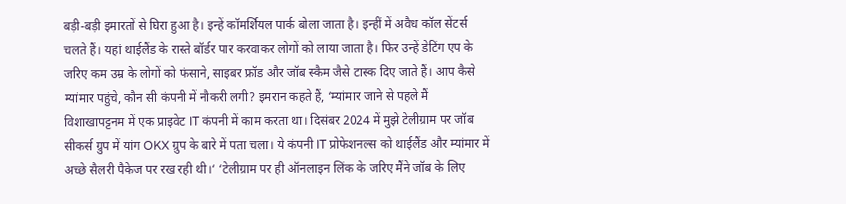बड़ी-बड़ी इमारतों से घिरा हुआ है। इन्हें कॉमर्शियल पार्क बोला जाता है। इन्हीं में अवैध कॉल सेंटर्स चलते हैं। यहां थाईलैंड के रास्ते बॉर्डर पार करवाकर लोगों को लाया जाता है। फिर उन्हें डेटिंग एप के जरिए कम उम्र के लोगों को फंसाने, साइबर फ्रॉड और जॉब स्कैम जैसे टास्क दिए जाते हैं। आप कैसे म्यांमार पहुंचे, कौन सी कंपनी में नौकरी लगी? इमरान कहते हैं, ‘म्यांमार जाने से पहले मैं विशाखापट्टनम में एक प्राइवेट IT कंपनी में काम करता था। दिसंबर 2024 में मुझे टेलीग्राम पर जॉब सीकर्स ग्रुप में यांग OKX ग्रुप के बारे में पता चला। ये कंपनी IT प्रोफेशनल्स को थाईलैंड और म्यांमार में अच्छे सैलरी पैकेज पर रख रही थी।‘ ‘टेलीग्राम पर ही ऑनलाइन लिंक के जरिए मैंने जॉब के लिए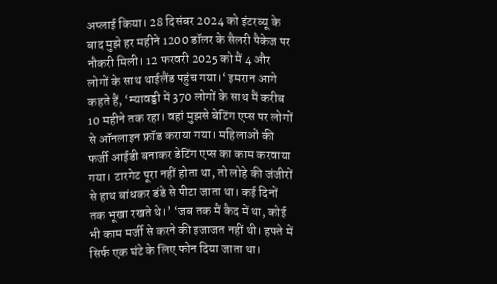अप्लाई किया। 28 दिसंबर 2024 को इंटरव्यू के बाद मुझे हर महीने 1200 डॉलर के सैलरी पैकेज पर नौकरी मिली। 12 फरवरी 2025 को मैं 4 और लोगों के साथ थाईलैंड पहुंच गया।‘ इमरान आगे कहते हैं, ‘म्यावड्डी में 370 लोगों के साथ मैं करीब 10 महीने तक रहा। वहां मुझसे बेटिंग एप्स पर लोगों से ऑनलाइन फ्रॉड कराया गया। महिलाओं की फर्जी आईडी बनाकर डेटिंग एप्स का काम करवाया गया। टारगेट पूरा नहीं होता था, तो लोहे की जंजीरों से हाथ बांधकर डंडे से पीटा जाता था। कई दिनों तक भूखा रखते थे।’ ‘जब तक मैं कैद में था, कोई भी काम मर्जी से करने की इजाजत नहीं थी। हफ्ते में सिर्फ एक घंटे के लिए फोन दिया जाता था।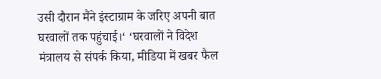उसी दौरान मैंने इंस्टाग्राम के जरिए अपनी बात घरवालों तक पहुंचाई।‘ ‘घरवालों ने विदेश मंत्रालय से संपर्क किया, मीडिया में खबर फैल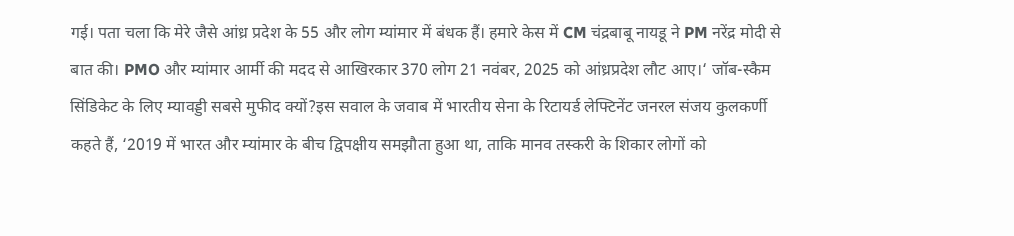गई। पता चला कि मेरे जैसे आंध्र प्रदेश के 55 और लोग म्यांमार में बंधक हैं। हमारे केस में CM चंद्रबाबू नायडू ने PM नरेंद्र मोदी से बात की। PMO और म्यांमार आर्मी की मदद से आखिरकार 370 लोग 21 नवंबर, 2025 को आंध्रप्रदेश लौट आए।‘ जॉब-स्कैम सिंडिकेट के लिए म्यावड्डी सबसे मुफीद क्यों?इस सवाल के जवाब में भारतीय सेना के रिटायर्ड लेफ्टिनेंट जनरल संजय कुलकर्णी कहते हैं, ‘2019 में भारत और म्यांमार के बीच द्विपक्षीय समझौता हुआ था, ताकि मानव तस्करी के शिकार लोगों को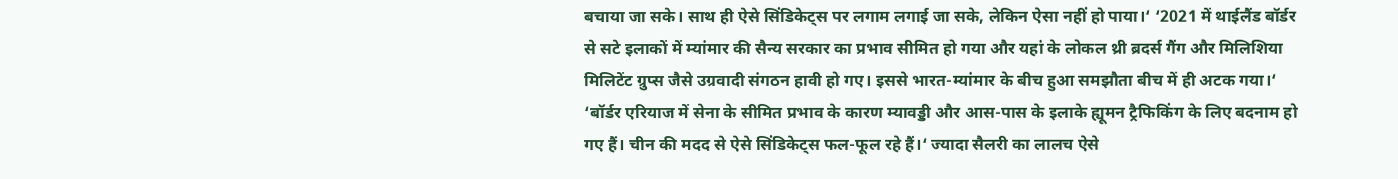बचाया जा सके। साथ ही ऐसे सिंडिकेट्स पर लगाम लगाई जा सके, लेकिन ऐसा नहीं हो पाया।‘ ‘2021 में थाईलैंड बॉर्डर से सटे इलाकों में म्यांमार की सैन्य सरकार का प्रभाव सीमित हो गया और यहां के लोकल थ्री ब्रदर्स गैंग और मिलिशिया मिलिटेंट ग्रुप्स जैसे उग्रवादी संगठन हावी हो गए। इससे भारत-म्यांमार के बीच हुआ समझौता बीच में ही अटक गया।‘ ‘बॉर्डर एरियाज में सेना के सीमित प्रभाव के कारण म्यावड्डी और आस-पास के इलाके ह्यूमन ट्रैफिकिंग के लिए बदनाम हो गए हैं। चीन की मदद से ऐसे सिंडिकेट्स फल-फूल रहे हैं।‘ ज्यादा सैलरी का लालच ऐसे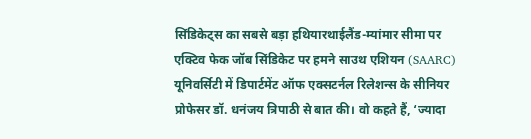सिंडिकेट्स का सबसे बड़ा हथियारथाईलैंड-म्यांमार सीमा पर एक्टिव फेक जॉब सिंडिकेट पर हमने साउथ एशियन (SAARC) यूनिवर्सिटी में डिपार्टमेंट ऑफ एक्सटर्नल रिलेशन्स के सीनियर प्रोफेसर डॉ. धनंजय त्रिपाठी से बात की। वो कहते हैं, ‘ज्यादा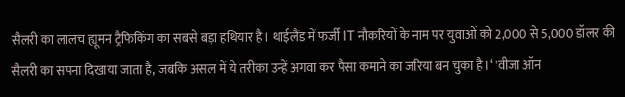सैलरी का लालच ह्यूमन ट्रैफिकिंग का सबसे बड़ा हथियार है। थाईलैंड में फर्जी IT नौकरियों के नाम पर युवाओं को 2,000 से 5,000 डॉलर की सैलरी का सपना दिखाया जाता है, जबकि असल में ये तरीका उन्हें अगवा कर पैसा कमाने का जरिया बन चुका है।‘ 'वीजा ऑन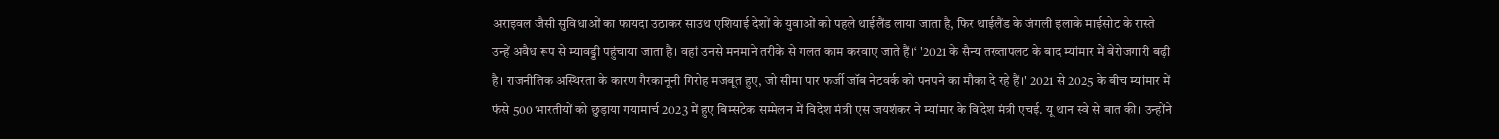अराइवल जैसी सुविधाओं का फायदा उठाकर साउथ एशियाई देशों के युवाओं को पहले थाईलैंड लाया जाता है, फिर थाईलैंड के जंगली इलाके माईसोट के रास्ते उन्हें अवैध रूप से म्यावड्डी पहुंचाया जाता है। वहां उनसे मनमाने तरीके से गलत काम करवाए जाते हैं।‘ '2021 के सैन्य तख्तापलट के बाद म्यांमार में बेरोजगारी बढ़ी है। राजनीतिक अस्थिरता के कारण गैरकानूनी गिरोह मजबूत हुए, जो सीमा पार फर्जी जॉब नेटवर्क को पनपने का मौका दे रहे हैं।' 2021 से 2025 के बीच म्यांमार में फंसे 500 भारतीयों को छुड़ाया गयामार्च 2023 में हुए बिम्सटेक सम्मेलन में विदेश मंत्री एस जयशंकर ने म्यांमार के विदेश मंत्री एचई. यू थान स्वे से बात की। उन्होंने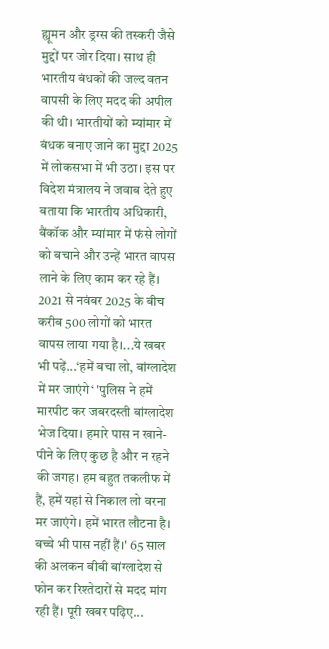ह्यूमन और ड्रग्स की तस्करी जैसे मुद्दों पर जोर दिया। साथ ही भारतीय बंधकों की जल्द वतन वापसी के लिए मदद की अपील की थी। भारतीयों को म्यांमार में बंधक बनाए जाने का मुद्दा 2025 में लोकसभा में भी उठा। इस पर विदेश मंत्रालय ने जवाब देते हुए बताया कि भारतीय अधिकारी, बैंकॉक और म्यांमार में फंसे लोगों को बचाने और उन्हें भारत वापस लाने के लिए काम कर रहे हैं। 2021 से नवंबर 2025 के बीच करीब 500 लोगों को भारत वापस लाया गया है।...ये खबर भी पढ़ें...‘हमें बचा लो, बांग्लादेश में मर जाएंगे‘ 'पुलिस ने हमें मारपीट कर जबरदस्ती बांग्लादेश भेज दिया। हमारे पास न खाने-पीने के लिए कुछ है और न रहने की जगह। हम बहुत तकलीफ में हैं, हमें यहां से निकाल लो वरना मर जाएंगे। हमें भारत लौटना है। बच्चे भी पास नहीं हैं।' 65 साल की अलकन बीबी बांग्लादेश से फोन कर रिश्तेदारों से मदद मांग रही हैं। पूरी खबर पढ़िए...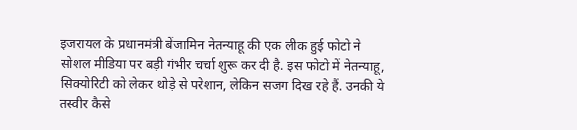इजरायल के प्रधानमंत्री बेंजामिन नेतन्याहू की एक लीक हुई फोटो ने सोशल मीडिया पर बड़ी गंभीर चर्चा शुरू कर दी है. इस फोटो में नेतन्याहू, सिक्योरिटी को लेकर थोड़े से परेशान, लेकिन सजग दिख रहे हैं. उनकी ये तस्वीर कैसे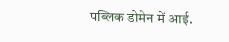पब्लिक डोमेन में आई.